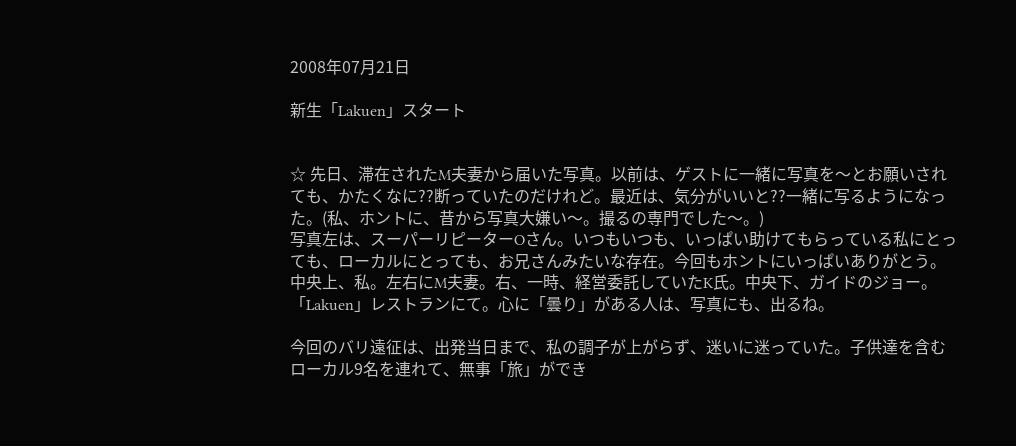2008年07月21日

新生「Lakuen」スタート


☆ 先日、滞在されたM夫妻から届いた写真。以前は、ゲストに一緒に写真を〜とお願いされても、かたくなに??断っていたのだけれど。最近は、気分がいいと??一緒に写るようになった。(私、ホントに、昔から写真大嫌い〜。撮るの専門でした〜。)
写真左は、スーパーリピーターOさん。いつもいつも、いっぱい助けてもらっている私にとっても、ローカルにとっても、お兄さんみたいな存在。今回もホントにいっぱいありがとう。中央上、私。左右にM夫妻。右、一時、経営委託していたK氏。中央下、ガイドのジョー。「Lakuen」レストランにて。心に「曇り」がある人は、写真にも、出るね。

今回のバリ遠征は、出発当日まで、私の調子が上がらず、迷いに迷っていた。子供達を含むローカル9名を連れて、無事「旅」ができ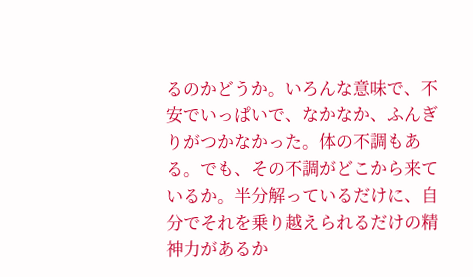るのかどうか。いろんな意味で、不安でいっぱいで、なかなか、ふんぎりがつかなかった。体の不調もある。でも、その不調がどこから来ているか。半分解っているだけに、自分でそれを乗り越えられるだけの精神力があるか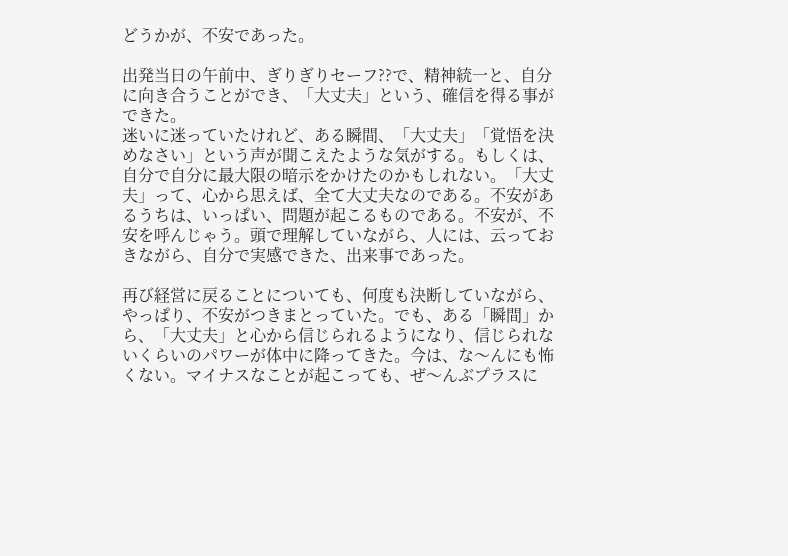どうかが、不安であった。

出発当日の午前中、ぎりぎりセーフ??で、精神統一と、自分に向き合うことができ、「大丈夫」という、確信を得る事ができた。
迷いに迷っていたけれど、ある瞬間、「大丈夫」「覚悟を決めなさい」という声が聞こえたような気がする。もしくは、自分で自分に最大限の暗示をかけたのかもしれない。「大丈夫」って、心から思えば、全て大丈夫なのである。不安があるうちは、いっぱい、問題が起こるものである。不安が、不安を呼んじゃう。頭で理解していながら、人には、云っておきながら、自分で実感できた、出来事であった。

再び経営に戻ることについても、何度も決断していながら、やっぱり、不安がつきまとっていた。でも、ある「瞬間」から、「大丈夫」と心から信じられるようになり、信じられないくらいのパワーが体中に降ってきた。今は、な〜んにも怖くない。マイナスなことが起こっても、ぜ〜んぶプラスに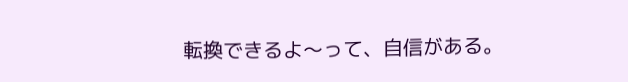転換できるよ〜って、自信がある。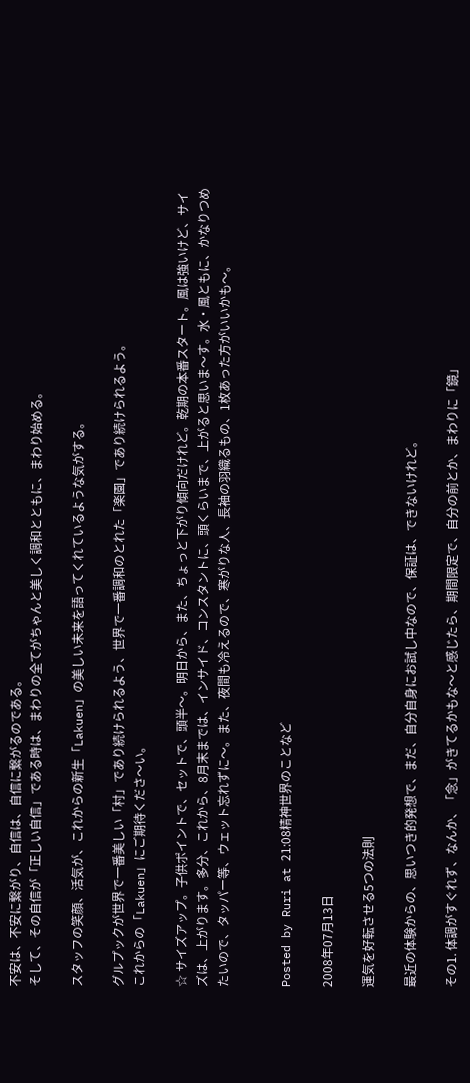不安は、不安に繋がり、自信は、自信に繋がるのである。
そして、その自信が「正しい自信」である時は、まわりの全てがちゃんと美しく調和とともに、まわり始める。

スタッフの笑顔、活気が、これからの新生「Lakuen」の美しい未来を語ってくれているような気がする。

グルプックが世界で一番美しい「村」であり続けられるよう、世界で一番調和のとれた「楽園」であり続けられるよう。
これからの「Lakuen」にご期待くださ〜い。

☆ サイズアップ。子供ポイントで、セットで、頭半〜。明日から、また、ちょっと下がり傾向だけれど。乾期の本番スタート。風は強いけど、サイズは、上がります。多分、これから、8月末までは、インサイド、コンスタントに、頭くらいまで、上がると思いま〜す。水・風ともに、かなりつめたいので、タッパー等、ウェット忘れずに〜。また、夜間も冷えるので、寒がりな人、長袖の羽織るもの、1枚あった方がいいかも〜。


Posted by Ruri at 21:08精神世界のことなど

2008年07月13日

運気を好転させる5つの法則

最近の体験からの、思いつき的発想で、まだ、自分自身にお試し中なので、保証は、できないけれど。

その1. 体調がすぐれず、なんか、「念」がきてるかもな〜と感じたら、期間限定で、自分の前とか、まわりに「鏡」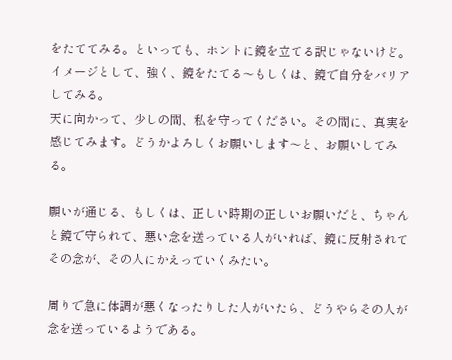をたててみる。といっても、ホントに鏡を立てる訳じゃないけど。イメージとして、強く、鏡をたてる〜もしくは、鏡で自分をバリアしてみる。
天に向かって、少しの間、私を守ってください。その間に、真実を感じてみます。どうかよろしくお願いします〜と、お願いしてみる。

願いが通じる、もしくは、正しい時期の正しいお願いだと、ちゃんと鏡で守られて、悪い念を送っている人がいれば、鏡に反射されてその念が、その人にかえっていくみたい。

周りで急に体調が悪くなったりした人がいたら、どうやらその人が念を送っているようである。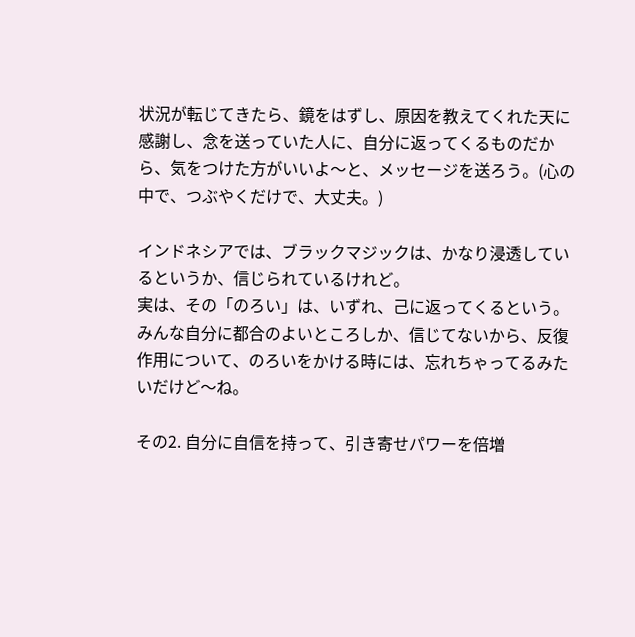状況が転じてきたら、鏡をはずし、原因を教えてくれた天に感謝し、念を送っていた人に、自分に返ってくるものだから、気をつけた方がいいよ〜と、メッセージを送ろう。(心の中で、つぶやくだけで、大丈夫。)

インドネシアでは、ブラックマジックは、かなり浸透しているというか、信じられているけれど。
実は、その「のろい」は、いずれ、己に返ってくるという。
みんな自分に都合のよいところしか、信じてないから、反復作用について、のろいをかける時には、忘れちゃってるみたいだけど〜ね。

その2. 自分に自信を持って、引き寄せパワーを倍増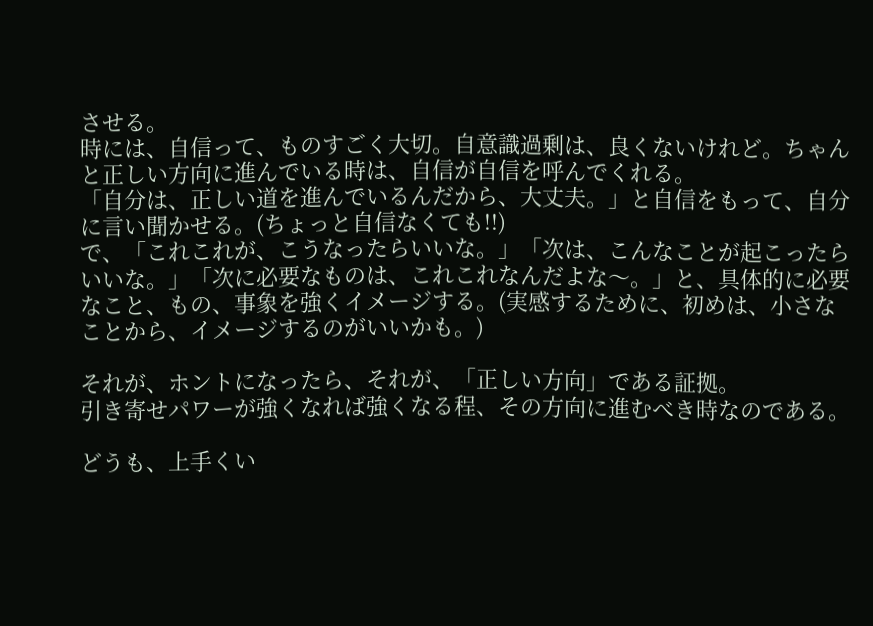させる。
時には、自信って、ものすごく大切。自意識過剰は、良くないけれど。ちゃんと正しい方向に進んでいる時は、自信が自信を呼んでくれる。
「自分は、正しい道を進んでいるんだから、大丈夫。」と自信をもって、自分に言い聞かせる。(ちょっと自信なくても!!)
で、「これこれが、こうなったらいいな。」「次は、こんなことが起こったらいいな。」「次に必要なものは、これこれなんだよな〜。」と、具体的に必要なこと、もの、事象を強くイメージする。(実感するために、初めは、小さなことから、イメージするのがいいかも。)

それが、ホントになったら、それが、「正しい方向」である証拠。
引き寄せパワーが強くなれば強くなる程、その方向に進むべき時なのである。

どうも、上手くい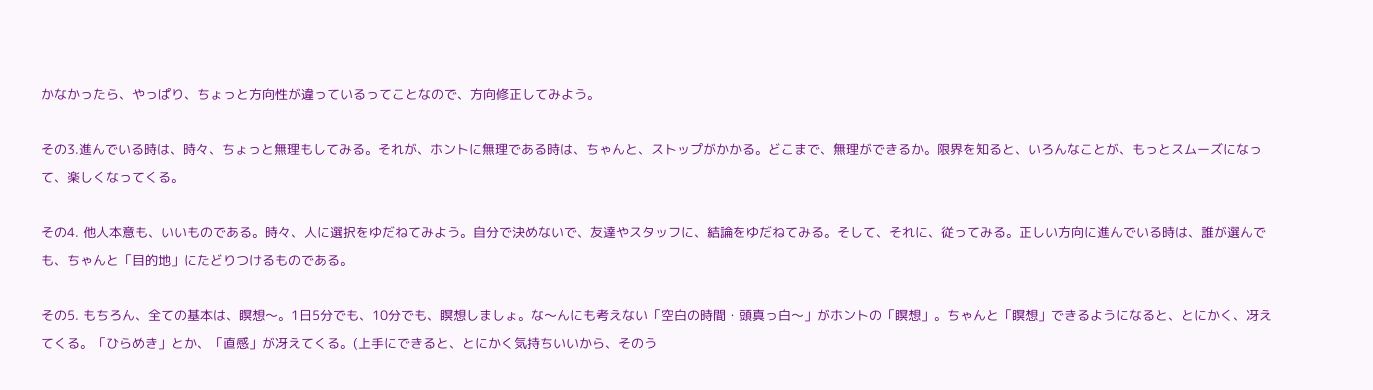かなかったら、やっぱり、ちょっと方向性が違っているってことなので、方向修正してみよう。

その3.進んでいる時は、時々、ちょっと無理もしてみる。それが、ホントに無理である時は、ちゃんと、ストップがかかる。どこまで、無理ができるか。限界を知ると、いろんなことが、もっとスムーズになって、楽しくなってくる。

その4. 他人本意も、いいものである。時々、人に選択をゆだねてみよう。自分で決めないで、友達やスタッフに、結論をゆだねてみる。そして、それに、従ってみる。正しい方向に進んでいる時は、誰が選んでも、ちゃんと「目的地」にたどりつけるものである。

その5. もちろん、全ての基本は、瞑想〜。1日5分でも、10分でも、瞑想しましょ。な〜んにも考えない「空白の時間・頭真っ白〜」がホントの「瞑想」。ちゃんと「瞑想」できるようになると、とにかく、冴えてくる。「ひらめき」とか、「直感」が冴えてくる。(上手にできると、とにかく気持ちいいから、そのう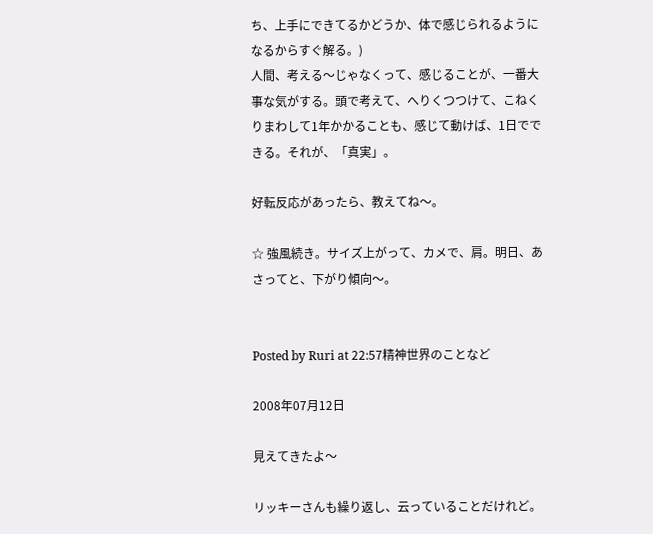ち、上手にできてるかどうか、体で感じられるようになるからすぐ解る。)
人間、考える〜じゃなくって、感じることが、一番大事な気がする。頭で考えて、へりくつつけて、こねくりまわして1年かかることも、感じて動けば、1日でできる。それが、「真実」。

好転反応があったら、教えてね〜。

☆ 強風続き。サイズ上がって、カメで、肩。明日、あさってと、下がり傾向〜。


Posted by Ruri at 22:57精神世界のことなど

2008年07月12日

見えてきたよ〜

リッキーさんも繰り返し、云っていることだけれど。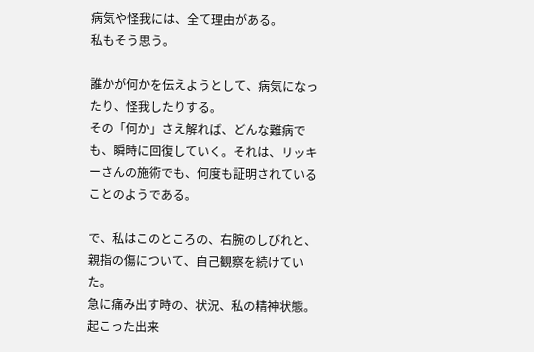病気や怪我には、全て理由がある。
私もそう思う。

誰かが何かを伝えようとして、病気になったり、怪我したりする。
その「何か」さえ解れば、どんな難病でも、瞬時に回復していく。それは、リッキーさんの施術でも、何度も証明されていることのようである。

で、私はこのところの、右腕のしびれと、親指の傷について、自己観察を続けていた。
急に痛み出す時の、状況、私の精神状態。起こった出来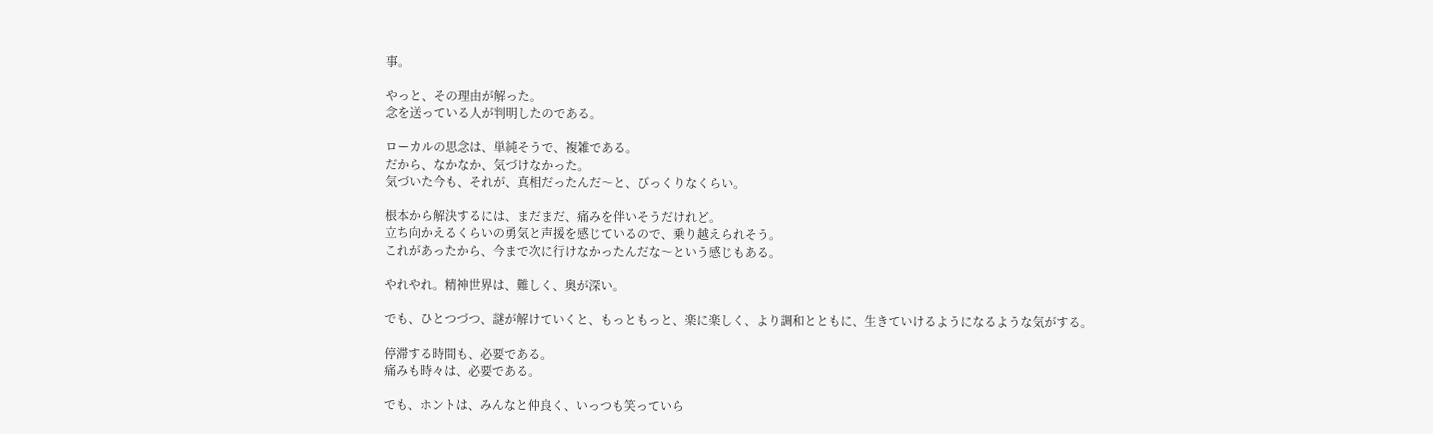事。

やっと、その理由が解った。
念を送っている人が判明したのである。

ローカルの思念は、単純そうで、複雑である。
だから、なかなか、気づけなかった。
気づいた今も、それが、真相だったんだ〜と、びっくりなくらい。

根本から解決するには、まだまだ、痛みを伴いそうだけれど。
立ち向かえるくらいの勇気と声援を感じているので、乗り越えられそう。
これがあったから、今まで次に行けなかったんだな〜という感じもある。

やれやれ。精神世界は、難しく、奥が深い。

でも、ひとつづつ、謎が解けていくと、もっともっと、楽に楽しく、より調和とともに、生きていけるようになるような気がする。

停滞する時間も、必要である。
痛みも時々は、必要である。

でも、ホントは、みんなと仲良く、いっつも笑っていら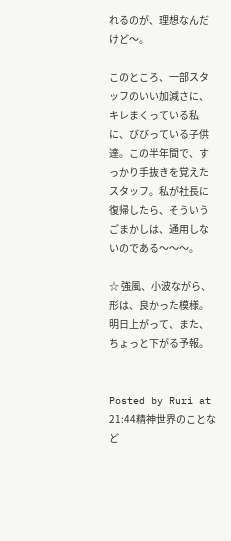れるのが、理想なんだけど〜。

このところ、一部スタッフのいい加減さに、キレまくっている私に、びびっている子供達。この半年間で、すっかり手抜きを覚えたスタッフ。私が社長に復帰したら、そういうごまかしは、通用しないのである〜〜〜。

☆ 強風、小波ながら、形は、良かった模様。明日上がって、また、ちょっと下がる予報。


Posted by Ruri at 21:44精神世界のことなど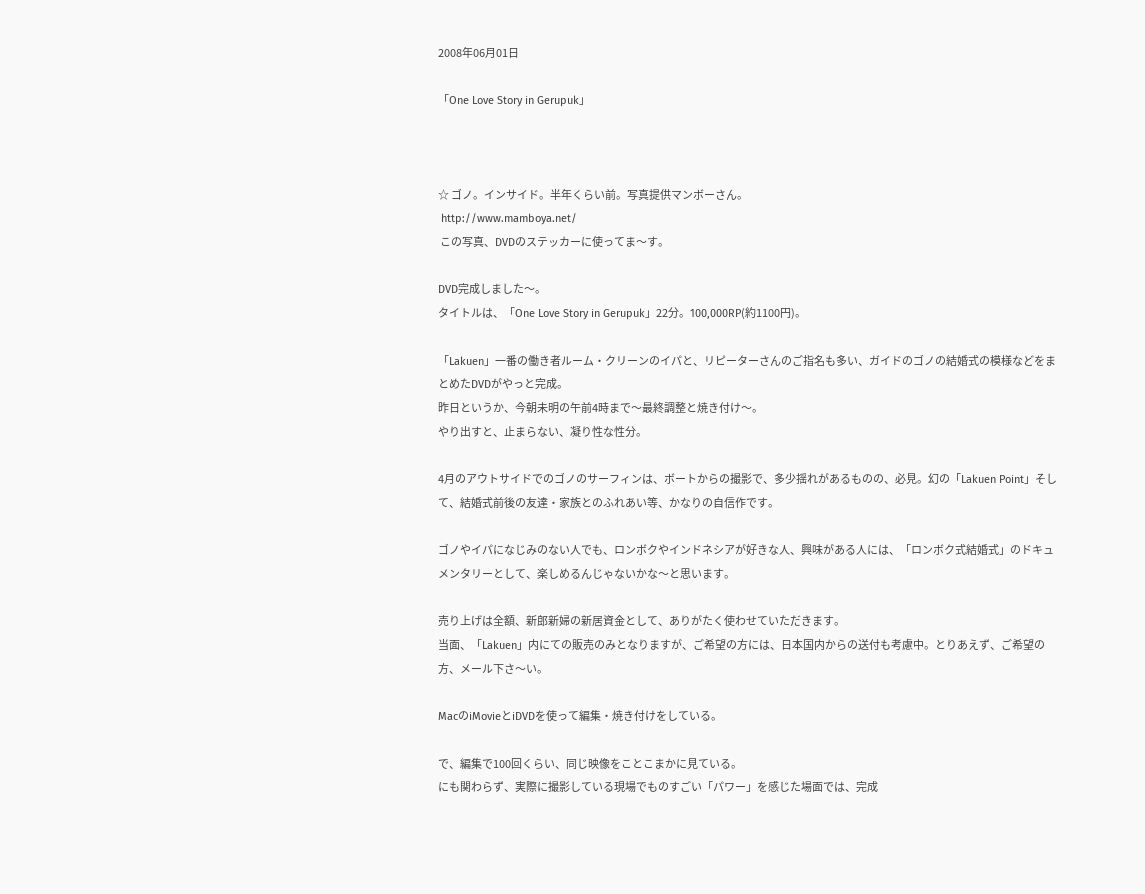2008年06月01日

「One Love Story in Gerupuk」



☆ ゴノ。インサイド。半年くらい前。写真提供マンボーさん。
 http://www.mamboya.net/
 この写真、DVDのステッカーに使ってま〜す。

DVD完成しました〜。
タイトルは、「One Love Story in Gerupuk」22分。100,000RP(約1100円)。

「Lakuen」一番の働き者ルーム・クリーンのイパと、リピーターさんのご指名も多い、ガイドのゴノの結婚式の模様などをまとめたDVDがやっと完成。
昨日というか、今朝未明の午前4時まで〜最終調整と焼き付け〜。
やり出すと、止まらない、凝り性な性分。

4月のアウトサイドでのゴノのサーフィンは、ボートからの撮影で、多少揺れがあるものの、必見。幻の「Lakuen Point」そして、結婚式前後の友達・家族とのふれあい等、かなりの自信作です。

ゴノやイパになじみのない人でも、ロンボクやインドネシアが好きな人、興味がある人には、「ロンボク式結婚式」のドキュメンタリーとして、楽しめるんじゃないかな〜と思います。

売り上げは全額、新郎新婦の新居資金として、ありがたく使わせていただきます。
当面、「Lakuen」内にての販売のみとなりますが、ご希望の方には、日本国内からの送付も考慮中。とりあえず、ご希望の方、メール下さ〜い。

MacのiMovieとiDVDを使って編集・焼き付けをしている。

で、編集で100回くらい、同じ映像をことこまかに見ている。
にも関わらず、実際に撮影している現場でものすごい「パワー」を感じた場面では、完成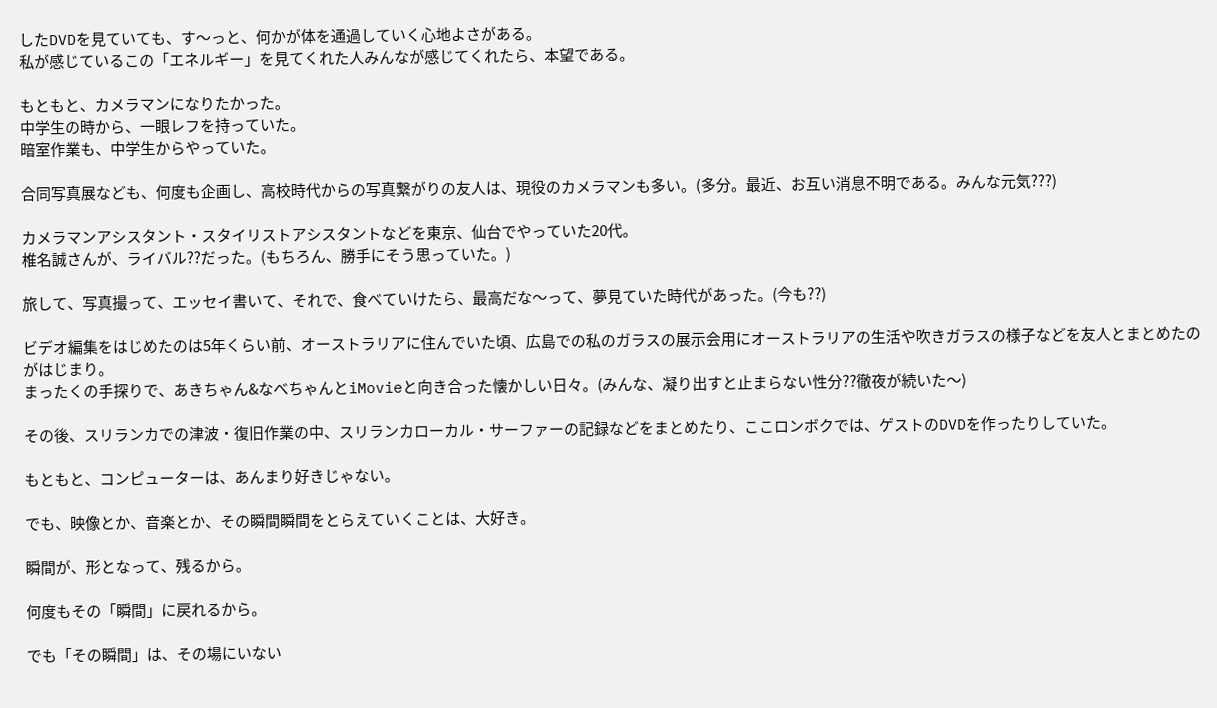したDVDを見ていても、す〜っと、何かが体を通過していく心地よさがある。
私が感じているこの「エネルギー」を見てくれた人みんなが感じてくれたら、本望である。

もともと、カメラマンになりたかった。
中学生の時から、一眼レフを持っていた。
暗室作業も、中学生からやっていた。

合同写真展なども、何度も企画し、高校時代からの写真繋がりの友人は、現役のカメラマンも多い。(多分。最近、お互い消息不明である。みんな元気???)

カメラマンアシスタント・スタイリストアシスタントなどを東京、仙台でやっていた20代。
椎名誠さんが、ライバル??だった。(もちろん、勝手にそう思っていた。)

旅して、写真撮って、エッセイ書いて、それで、食べていけたら、最高だな〜って、夢見ていた時代があった。(今も??)

ビデオ編集をはじめたのは5年くらい前、オーストラリアに住んでいた頃、広島での私のガラスの展示会用にオーストラリアの生活や吹きガラスの様子などを友人とまとめたのがはじまり。
まったくの手探りで、あきちゃん&なべちゃんとiMovieと向き合った懐かしい日々。(みんな、凝り出すと止まらない性分??徹夜が続いた〜)

その後、スリランカでの津波・復旧作業の中、スリランカローカル・サーファーの記録などをまとめたり、ここロンボクでは、ゲストのDVDを作ったりしていた。

もともと、コンピューターは、あんまり好きじゃない。

でも、映像とか、音楽とか、その瞬間瞬間をとらえていくことは、大好き。

瞬間が、形となって、残るから。

何度もその「瞬間」に戻れるから。

でも「その瞬間」は、その場にいない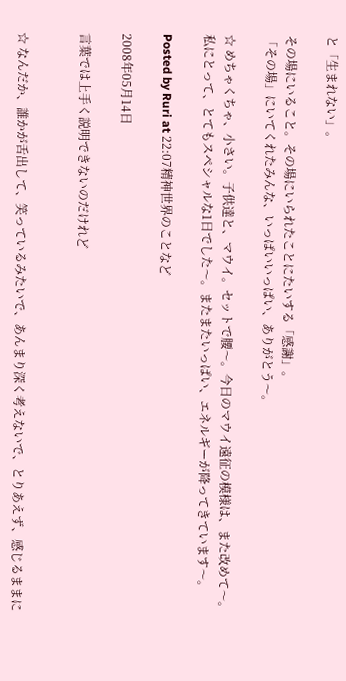と「生まれない」。

その場にいること。その場にいられたことにたいする「感謝」。
「その場」にいてくれたみんな、いっぱいいっぱい、ありがとう〜。

☆ めちゃくちゃ、小さい。子供達と、マウイ。セットで腰〜。今日のマウイ遠征の模様は、また改めて〜。私にとって、とてもスペシャルな1日でした〜。またまたいっぱい、エネルギーが降ってきています〜。

Posted by Ruri at 22:07精神世界のことなど

2008年05月14日

言葉では上手く説明できないのだけれど


☆ なんだか、誰かが舌出して、笑っているみたいで、あんまり深く考えないで、とりあえず、感じるままに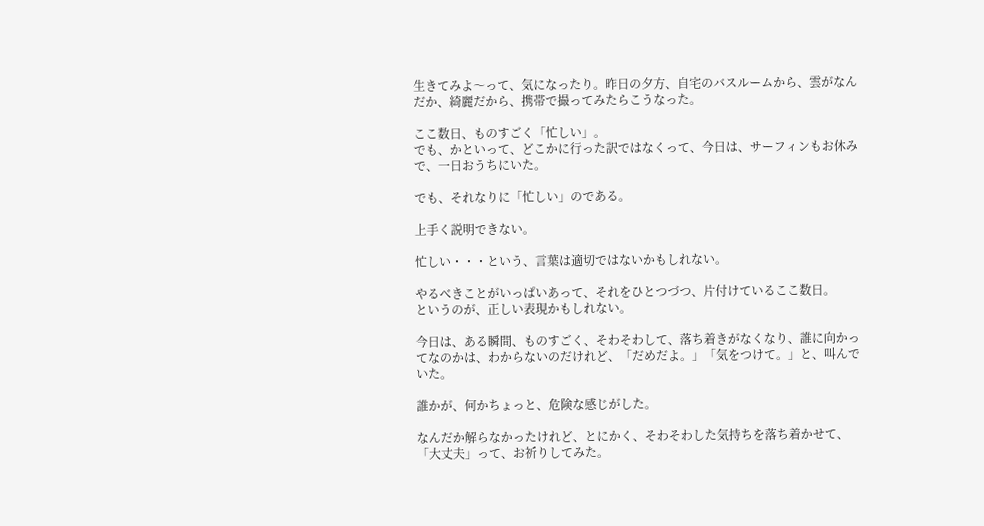生きてみよ〜って、気になったり。昨日の夕方、自宅のバスルームから、雲がなんだか、綺麗だから、携帯で撮ってみたらこうなった。

ここ数日、ものすごく「忙しい」。
でも、かといって、どこかに行った訳ではなくって、今日は、サーフィンもお休みで、一日おうちにいた。

でも、それなりに「忙しい」のである。

上手く説明できない。

忙しい・・・という、言葉は適切ではないかもしれない。

やるべきことがいっぱいあって、それをひとつづつ、片付けているここ数日。
というのが、正しい表現かもしれない。

今日は、ある瞬間、ものすごく、そわそわして、落ち着きがなくなり、誰に向かってなのかは、わからないのだけれど、「だめだよ。」「気をつけて。」と、叫んでいた。

誰かが、何かちょっと、危険な感じがした。

なんだか解らなかったけれど、とにかく、そわそわした気持ちを落ち着かせて、「大丈夫」って、お祈りしてみた。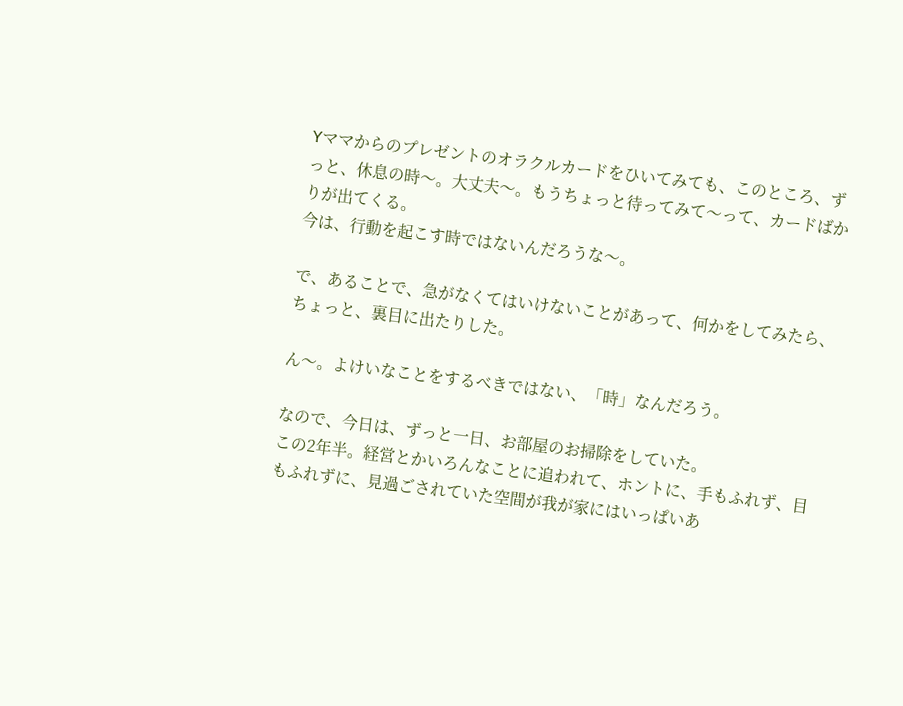Yママからのプレゼントのオラクルカードをひいてみても、このところ、ずっと、休息の時〜。大丈夫〜。もうちょっと待ってみて〜って、カードばかりが出てくる。
今は、行動を起こす時ではないんだろうな〜。

で、あることで、急がなくてはいけないことがあって、何かをしてみたら、ちょっと、裏目に出たりした。

ん〜。よけいなことをするべきではない、「時」なんだろう。

なので、今日は、ずっと一日、お部屋のお掃除をしていた。
この2年半。経営とかいろんなことに追われて、ホントに、手もふれず、目もふれずに、見過ごされていた空間が我が家にはいっぱいあ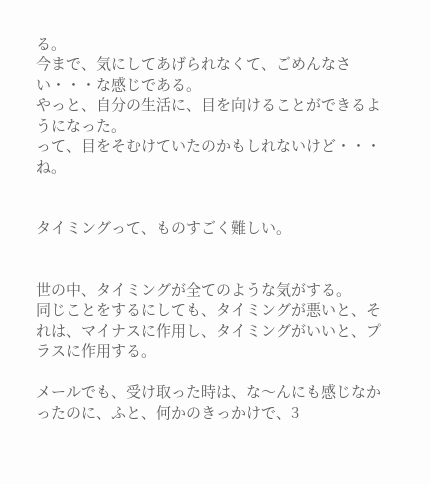る。
今まで、気にしてあげられなくて、ごめんなさい・・・な感じである。
やっと、自分の生活に、目を向けることができるようになった。
って、目をそむけていたのかもしれないけど・・・ね。


タイミングって、ものすごく難しい。


世の中、タイミングが全てのような気がする。
同じことをするにしても、タイミングが悪いと、それは、マイナスに作用し、タイミングがいいと、プラスに作用する。

メールでも、受け取った時は、な〜んにも感じなかったのに、ふと、何かのきっかけで、3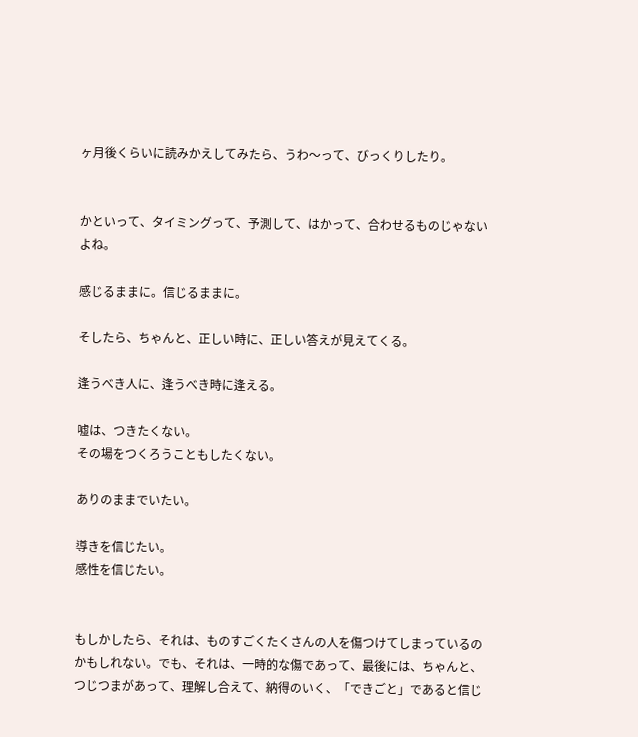ヶ月後くらいに読みかえしてみたら、うわ〜って、びっくりしたり。


かといって、タイミングって、予測して、はかって、合わせるものじゃないよね。

感じるままに。信じるままに。

そしたら、ちゃんと、正しい時に、正しい答えが見えてくる。

逢うべき人に、逢うべき時に逢える。

嘘は、つきたくない。
その場をつくろうこともしたくない。

ありのままでいたい。

導きを信じたい。
感性を信じたい。


もしかしたら、それは、ものすごくたくさんの人を傷つけてしまっているのかもしれない。でも、それは、一時的な傷であって、最後には、ちゃんと、つじつまがあって、理解し合えて、納得のいく、「できごと」であると信じ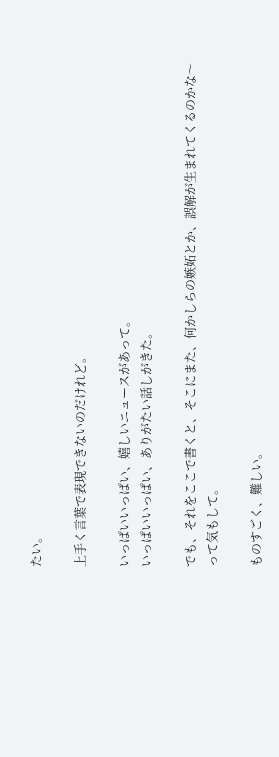たい。

上手く言葉で表現できないのだけれど。

いっぱいいっぱい、嬉しいニュースがあって。
いっぱいいっぱい、ありがたい話しがきた。

でも、それをここで書くと、そこにまた、何かしらの嫉妬とか、誤解が生まれてくるのかな〜って気もして。

ものすごく、難しい。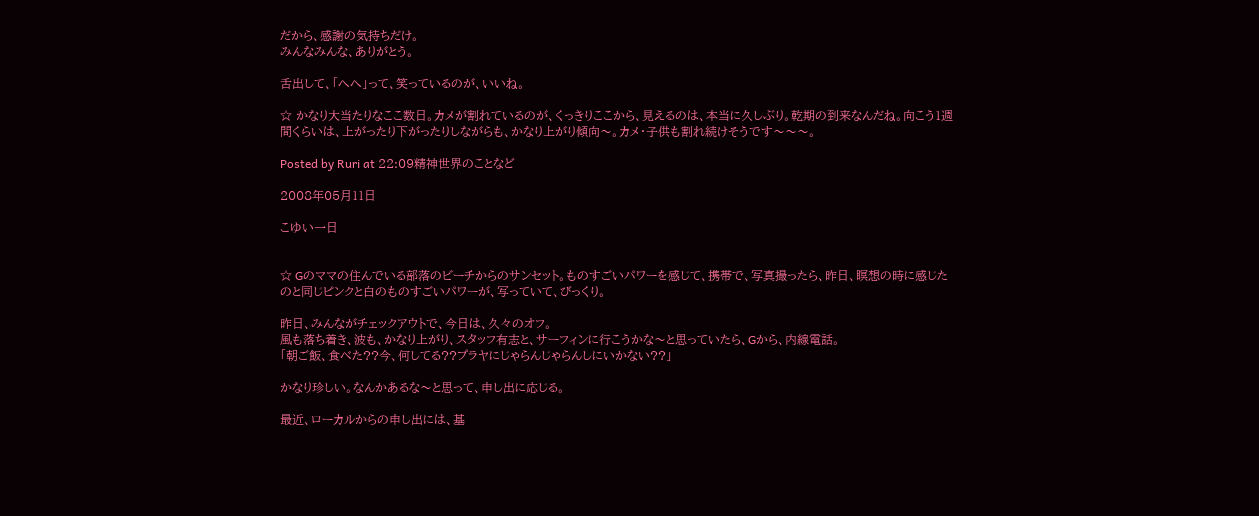だから、感謝の気持ちだけ。
みんなみんな、ありがとう。

舌出して、「へへ」って、笑っているのが、いいね。

☆ かなり大当たりなここ数日。カメが割れているのが、くっきりここから、見えるのは、本当に久しぶり。乾期の到来なんだね。向こう1週間くらいは、上がったり下がったりしながらも、かなり上がり傾向〜。カメ・子供も割れ続けそうです〜〜〜。

Posted by Ruri at 22:09精神世界のことなど

2008年05月11日

こゆい一日


☆ Gのママの住んでいる部落のビーチからのサンセット。ものすごいパワーを感じて、携帯で、写真撮ったら、昨日、瞑想の時に感じたのと同じピンクと白のものすごいパワーが、写っていて、びっくり。

昨日、みんながチェックアウトで、今日は、久々のオフ。
風も落ち着き、波も、かなり上がり、スタッフ有志と、サーフィンに行こうかな〜と思っていたら、Gから、内線電話。
「朝ご飯、食べた??今、何してる??プラヤにじゃらんじゃらんしにいかない??」

かなり珍しい。なんかあるな〜と思って、申し出に応じる。

最近、ローカルからの申し出には、基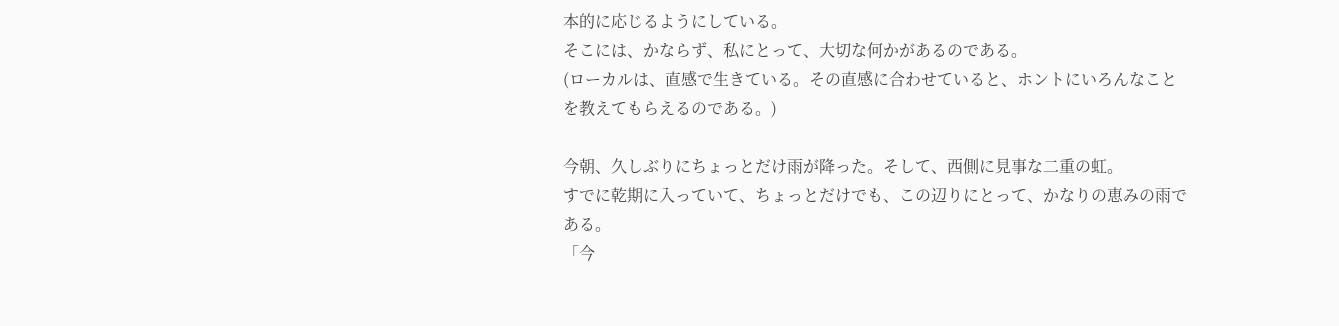本的に応じるようにしている。
そこには、かならず、私にとって、大切な何かがあるのである。
(ローカルは、直感で生きている。その直感に合わせていると、ホントにいろんなことを教えてもらえるのである。)

今朝、久しぶりにちょっとだけ雨が降った。そして、西側に見事な二重の虹。
すでに乾期に入っていて、ちょっとだけでも、この辺りにとって、かなりの恵みの雨である。
「今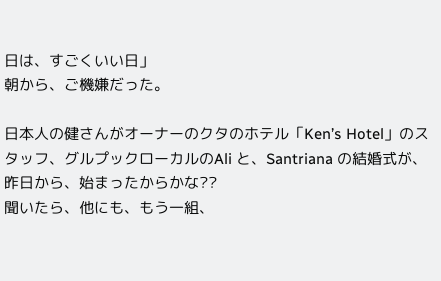日は、すごくいい日」
朝から、ご機嫌だった。

日本人の健さんがオーナーのクタのホテル「Ken’s Hotel」のスタッフ、グルプックローカルのAli と、Santriana の結婚式が、昨日から、始まったからかな??
聞いたら、他にも、もう一組、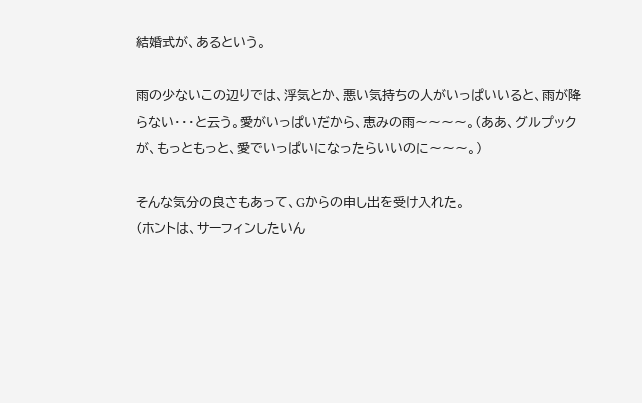結婚式が、あるという。

雨の少ないこの辺りでは、浮気とか、悪い気持ちの人がいっぱいいると、雨が降らない・・・と云う。愛がいっぱいだから、恵みの雨〜〜〜〜。(ああ、グルプックが、もっともっと、愛でいっぱいになったらいいのに〜〜〜。)

そんな気分の良さもあって、Gからの申し出を受け入れた。
(ホントは、サーフィンしたいん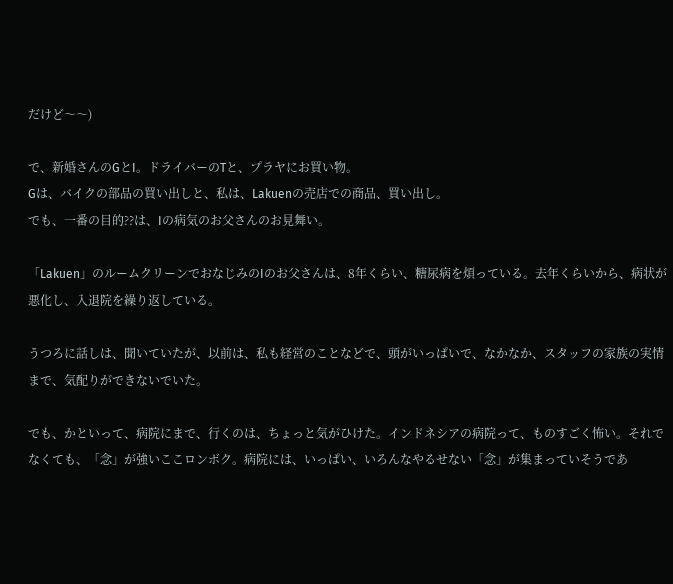だけど〜〜)

で、新婚さんのGとI。ドライバーのTと、プラヤにお買い物。
Gは、バイクの部品の買い出しと、私は、Lakuenの売店での商品、買い出し。
でも、一番の目的??は、Iの病気のお父さんのお見舞い。

「Lakuen」のルームクリーンでおなじみのIのお父さんは、8年くらい、糖尿病を煩っている。去年くらいから、病状が悪化し、入退院を繰り返している。

うつろに話しは、聞いていたが、以前は、私も経営のことなどで、頭がいっぱいで、なかなか、スタッフの家族の実情まで、気配りができないでいた。

でも、かといって、病院にまで、行くのは、ちょっと気がひけた。インドネシアの病院って、ものすごく怖い。それでなくても、「念」が強いここロンボク。病院には、いっぱい、いろんなやるせない「念」が集まっていそうであ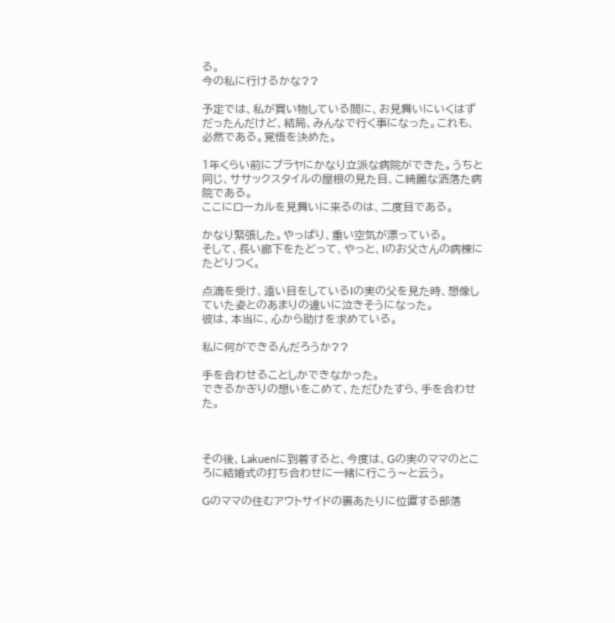る。
今の私に行けるかな??

予定では、私が買い物している間に、お見舞いにいくはずだったんだけど、結局、みんなで行く事になった。これも、必然である。覚悟を決めた。

1年くらい前にプラヤにかなり立派な病院ができた。うちと同じ、ササックスタイルの屋根の見た目、こ綺麗な洒落た病院である。
ここにローカルを見舞いに来るのは、二度目である。

かなり緊張した。やっぱり、重い空気が漂っている。
そして、長い廊下をたどって、やっと、Iのお父さんの病棟にたどりつく。

点滴を受け、遠い目をしているIの実の父を見た時、想像していた姿とのあまりの違いに泣きそうになった。
彼は、本当に、心から助けを求めている。

私に何ができるんだろうか??

手を合わせることしかできなかった。
できるかぎりの想いをこめて、ただひたすら、手を合わせた。



その後、Lakuenに到着すると、今度は、Gの実のママのところに結婚式の打ち合わせに一緒に行こう〜と云う。

Gのママの住むアウトサイドの裏あたりに位置する部落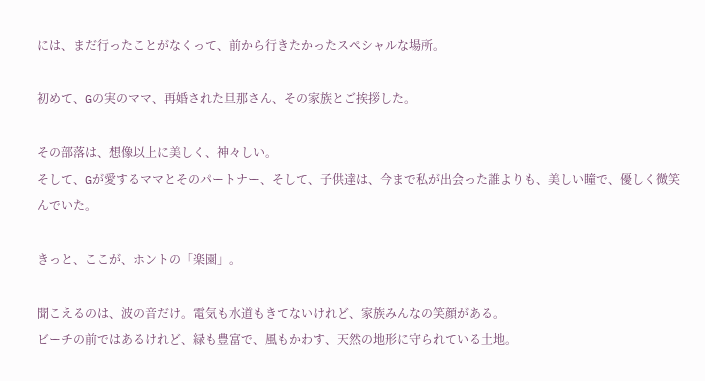には、まだ行ったことがなくって、前から行きたかったスペシャルな場所。

初めて、Gの実のママ、再婚された旦那さん、その家族とご挨拶した。

その部落は、想像以上に美しく、神々しい。
そして、Gが愛するママとそのパートナー、そして、子供達は、今まで私が出会った誰よりも、美しい瞳で、優しく微笑んでいた。

きっと、ここが、ホントの「楽園」。

聞こえるのは、波の音だけ。電気も水道もきてないけれど、家族みんなの笑顔がある。
ビーチの前ではあるけれど、緑も豊富で、風もかわす、天然の地形に守られている土地。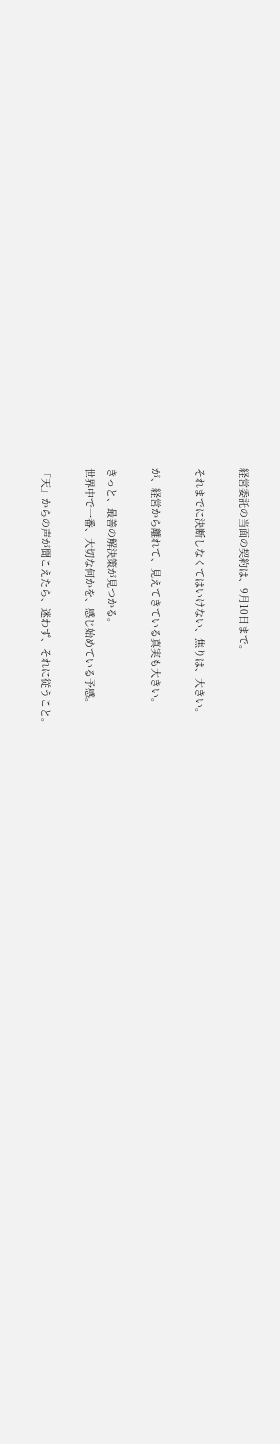経営委託の当面の契約は、9月10日まで。

それまでに決断しなくてはいけない、焦りは、大きい。

が、経営から離れて、見えてきている真実も大きい。

きっと、最善の解決策が見つかる。
世界中で一番、大切な何かを、感じ始めている予感。

「天」からの声が聞こえたら、迷わず、それに従うこと。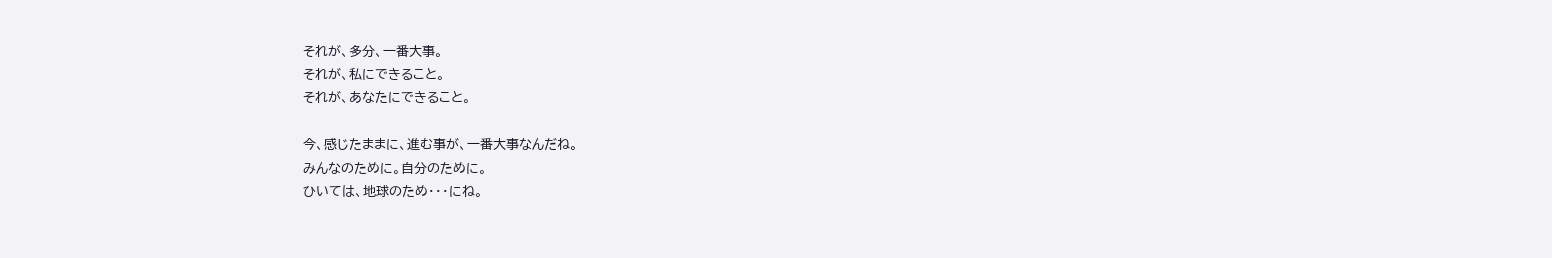それが、多分、一番大事。
それが、私にできること。
それが、あなたにできること。

今、感じたままに、進む事が、一番大事なんだね。
みんなのために。自分のために。
ひいては、地球のため・・・にね。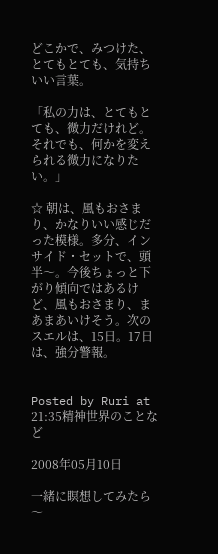どこかで、みつけた、とてもとても、気持ちいい言葉。

「私の力は、とてもとても、微力だけれど。
それでも、何かを変えられる微力になりたい。」

☆ 朝は、風もおさまり、かなりいい感じだった模様。多分、インサイド・セットで、頭半〜。今後ちょっと下がり傾向ではあるけど、風もおさまり、まあまあいけそう。次のスエルは、15日。17日は、強分警報。


Posted by Ruri at 21:35精神世界のことなど

2008年05月10日

一緒に瞑想してみたら〜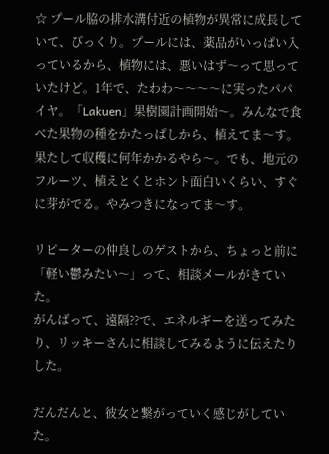☆ プール脇の排水溝付近の植物が異常に成長していて、びっくり。プールには、薬品がいっぱい入っているから、植物には、悪いはず〜って思っていたけど。1年で、たわわ〜〜〜〜に実ったパパイヤ。「Lakuen」果樹園計画開始〜。みんなで食べた果物の種をかたっぱしから、植えてま〜す。果たして収穫に何年かかるやら〜。でも、地元のフルーツ、植えとくとホント面白いくらい、すぐに芽がでる。やみつきになってま〜す。

リピーターの仲良しのゲストから、ちょっと前に「軽い鬱みたい〜」って、相談メールがきていた。
がんばって、遠隔??で、エネルギーを送ってみたり、リッキーさんに相談してみるように伝えたりした。

だんだんと、彼女と繋がっていく感じがしていた。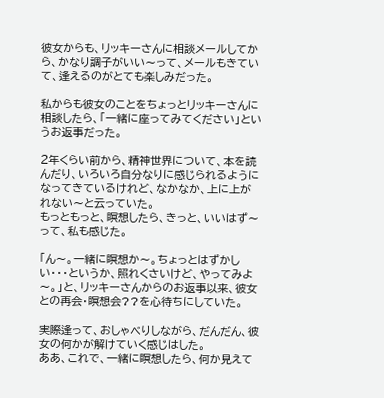彼女からも、リッキーさんに相談メールしてから、かなり調子がいい〜って、メールもきていて、逢えるのがとても楽しみだった。

私からも彼女のことをちょっとリッキーさんに相談したら、「一緒に座ってみてください」というお返事だった。

2年くらい前から、精神世界について、本を読んだり、いろいろ自分なりに感じられるようになってきているけれど、なかなか、上に上がれない〜と云っていた。
もっともっと、瞑想したら、きっと、いいはず〜って、私も感じた。

「ん〜。一緒に瞑想か〜。ちょっとはずかしい・・・というか、照れくさいけど、やってみよ〜。」と、リッキーさんからのお返事以来、彼女との再会・瞑想会??を心待ちにしていた。

実際逢って、おしゃべりしながら、だんだん、彼女の何かが解けていく感じはした。
ああ、これで、一緒に瞑想したら、何か見えて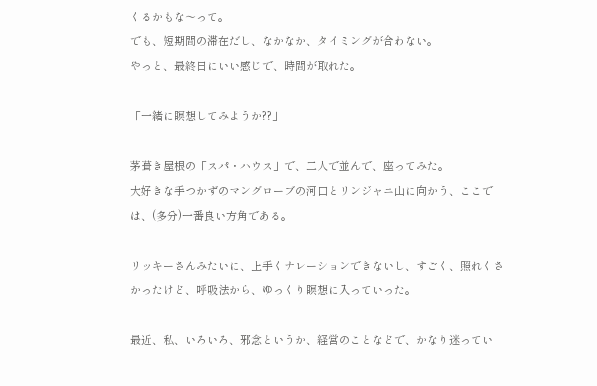くるかもな〜って。
でも、短期間の滞在だし、なかなか、タイミングが合わない。
やっと、最終日にいい感じで、時間が取れた。

「一緒に瞑想してみようか??」

茅葺き屋根の「スパ・ハウス」で、二人で並んで、座ってみた。
大好きな手つかずのマングローブの河口とリンジャニ山に向かう、ここでは、(多分)一番良い方角である。

リッキーさんみたいに、上手くナレーションできないし、すごく、照れくさかったけど、呼吸法から、ゆっくり瞑想に入っていった。

最近、私、いろいろ、邪念というか、経営のことなどで、かなり迷ってい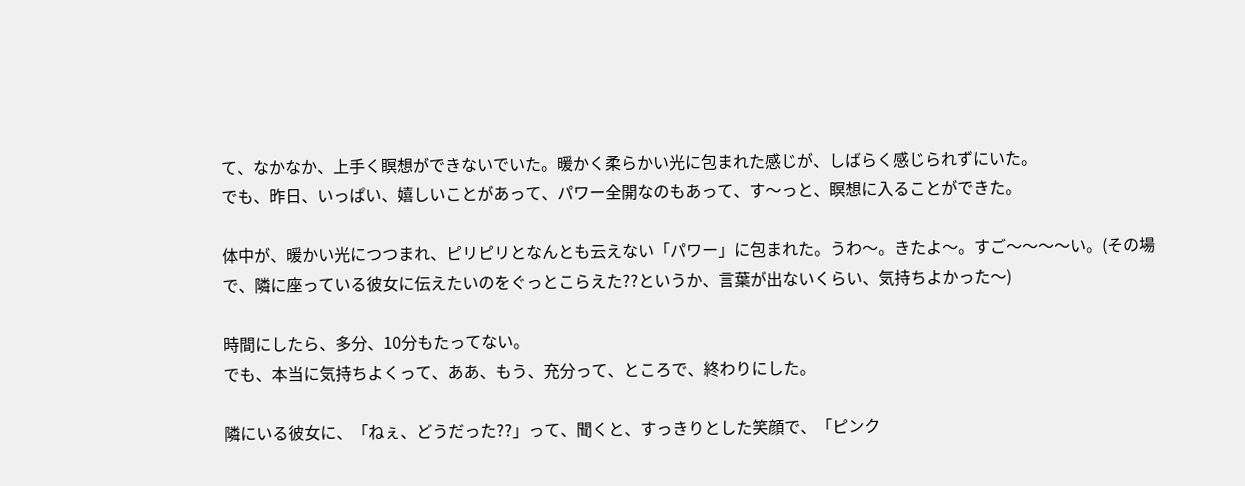て、なかなか、上手く瞑想ができないでいた。暖かく柔らかい光に包まれた感じが、しばらく感じられずにいた。
でも、昨日、いっぱい、嬉しいことがあって、パワー全開なのもあって、す〜っと、瞑想に入ることができた。

体中が、暖かい光につつまれ、ピリピリとなんとも云えない「パワー」に包まれた。うわ〜。きたよ〜。すご〜〜〜〜い。(その場で、隣に座っている彼女に伝えたいのをぐっとこらえた??というか、言葉が出ないくらい、気持ちよかった〜)

時間にしたら、多分、10分もたってない。
でも、本当に気持ちよくって、ああ、もう、充分って、ところで、終わりにした。

隣にいる彼女に、「ねぇ、どうだった??」って、聞くと、すっきりとした笑顔で、「ピンク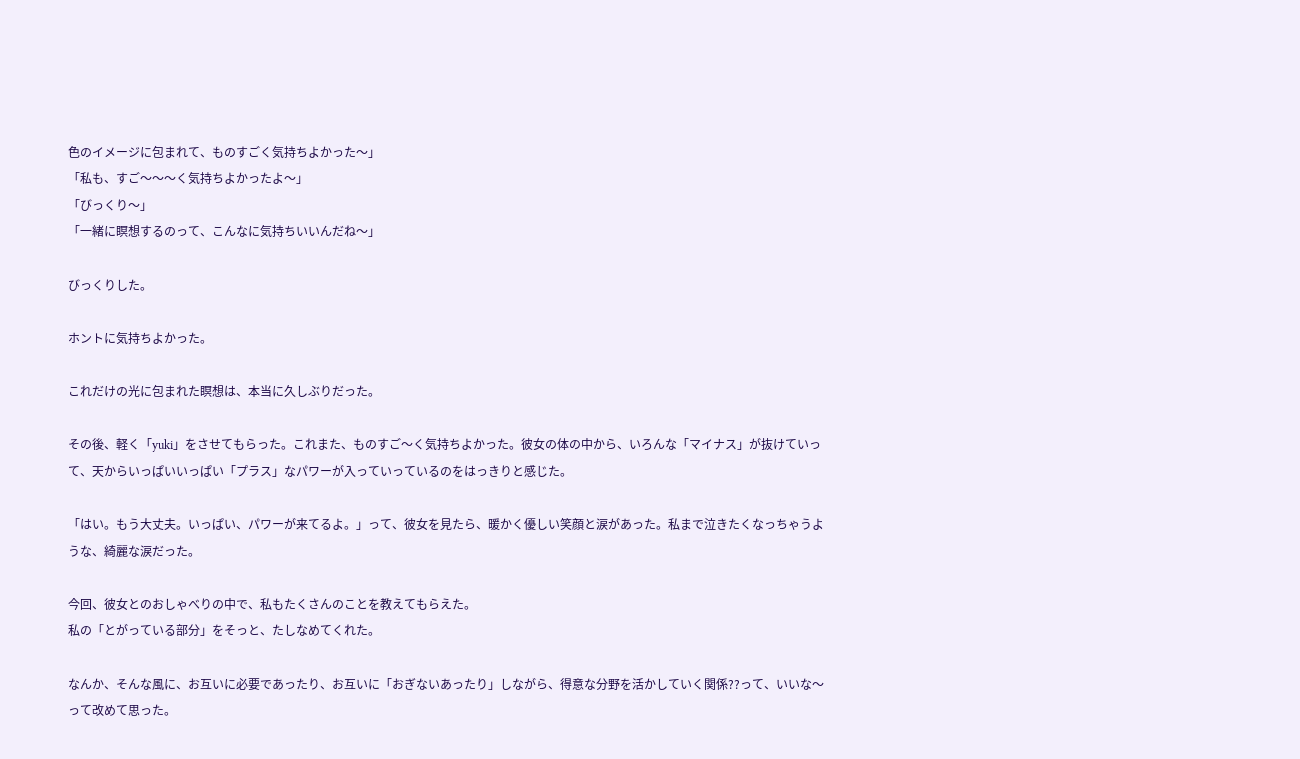色のイメージに包まれて、ものすごく気持ちよかった〜」
「私も、すご〜〜〜く気持ちよかったよ〜」
「びっくり〜」
「一緒に瞑想するのって、こんなに気持ちいいんだね〜」

びっくりした。

ホントに気持ちよかった。

これだけの光に包まれた瞑想は、本当に久しぶりだった。

その後、軽く「yuki」をさせてもらった。これまた、ものすご〜く気持ちよかった。彼女の体の中から、いろんな「マイナス」が抜けていって、天からいっぱいいっぱい「プラス」なパワーが入っていっているのをはっきりと感じた。

「はい。もう大丈夫。いっぱい、パワーが来てるよ。」って、彼女を見たら、暖かく優しい笑顔と涙があった。私まで泣きたくなっちゃうような、綺麗な涙だった。

今回、彼女とのおしゃべりの中で、私もたくさんのことを教えてもらえた。
私の「とがっている部分」をそっと、たしなめてくれた。

なんか、そんな風に、お互いに必要であったり、お互いに「おぎないあったり」しながら、得意な分野を活かしていく関係??って、いいな〜って改めて思った。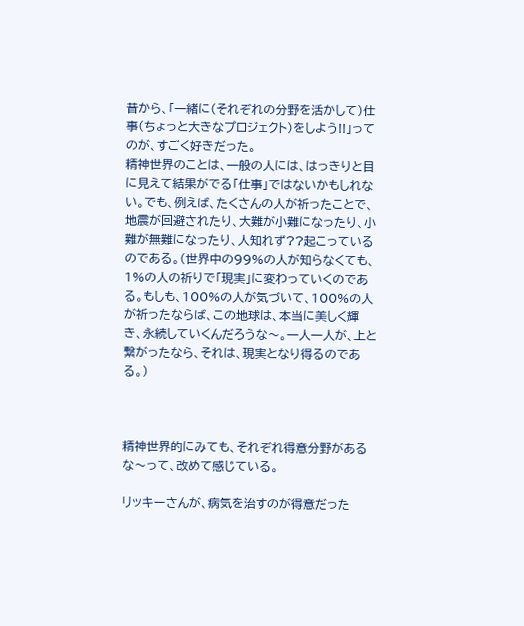昔から、「一緒に(それぞれの分野を活かして)仕事(ちょっと大きなプロジェクト)をしよう!!」ってのが、すごく好きだった。
精神世界のことは、一般の人には、はっきりと目に見えて結果がでる「仕事」ではないかもしれない。でも、例えば、たくさんの人が祈ったことで、地震が回避されたり、大難が小難になったり、小難が無難になったり、人知れず??起こっているのである。(世界中の99%の人が知らなくても、1%の人の祈りで「現実」に変わっていくのである。もしも、100%の人が気づいて、100%の人が祈ったならば、この地球は、本当に美しく輝き、永続していくんだろうな〜。一人一人が、上と繋がったなら、それは、現実となり得るのである。)



精神世界的にみても、それぞれ得意分野があるな〜って、改めて感じている。

リッキーさんが、病気を治すのが得意だった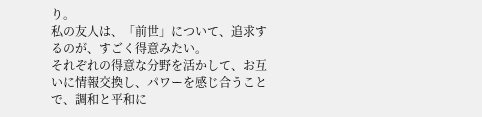り。
私の友人は、「前世」について、追求するのが、すごく得意みたい。
それぞれの得意な分野を活かして、お互いに情報交換し、パワーを感じ合うことで、調和と平和に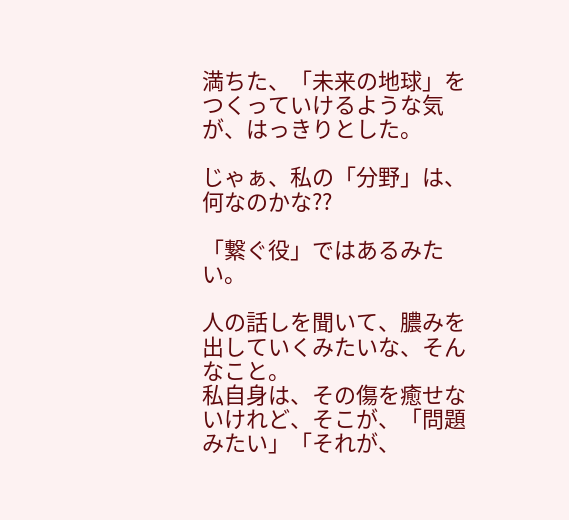満ちた、「未来の地球」をつくっていけるような気が、はっきりとした。

じゃぁ、私の「分野」は、何なのかな??

「繋ぐ役」ではあるみたい。

人の話しを聞いて、膿みを出していくみたいな、そんなこと。
私自身は、その傷を癒せないけれど、そこが、「問題みたい」「それが、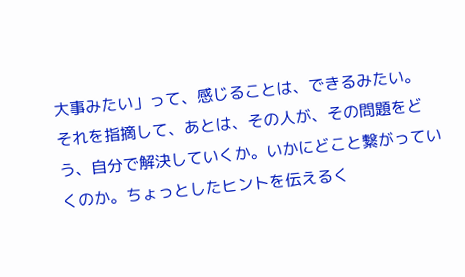大事みたい」って、感じることは、できるみたい。
それを指摘して、あとは、その人が、その問題をどう、自分で解決していくか。いかにどこと繋がっていくのか。ちょっとしたヒントを伝えるく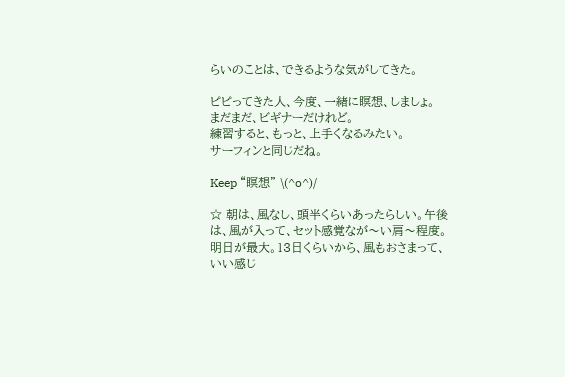らいのことは、できるような気がしてきた。

ピピってきた人、今度、一緒に瞑想、しましょ。
まだまだ、ビギナーだけれど。
練習すると、もっと、上手くなるみたい。
サーフィンと同じだね。

Keep “瞑想” \(^o^)/

☆ 朝は、風なし、頭半くらいあったらしい。午後は、風が入って、セット感覚なが〜い肩〜程度。明日が最大。13日くらいから、風もおさまって、いい感じ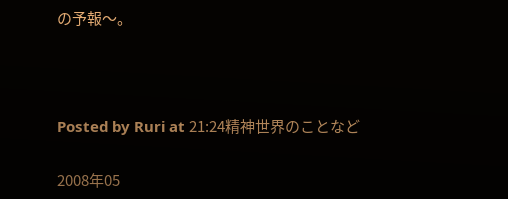の予報〜。



Posted by Ruri at 21:24精神世界のことなど

2008年05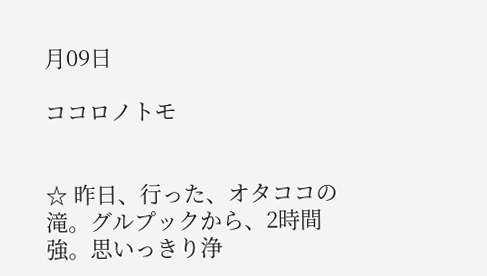月09日

ココロノトモ


☆ 昨日、行った、オタココの滝。グルプックから、2時間強。思いっきり浄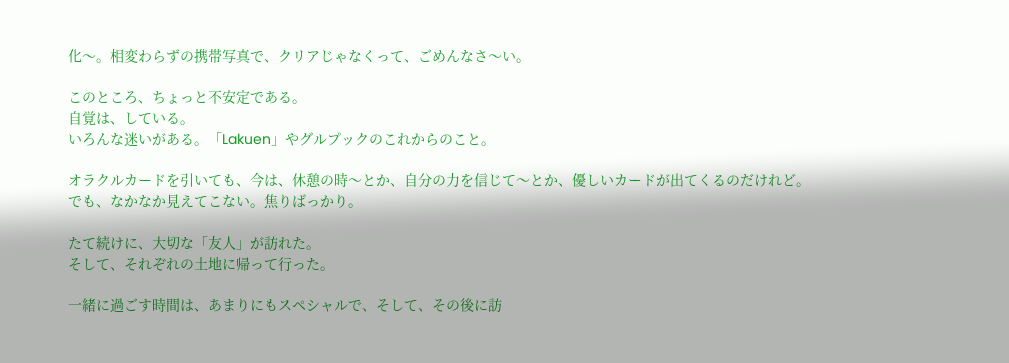化〜。相変わらずの携帯写真で、クリアじゃなくって、ごめんなさ〜い。

このところ、ちょっと不安定である。
自覚は、している。
いろんな迷いがある。「Lakuen」やグルプックのこれからのこと。

オラクルカードを引いても、今は、休憩の時〜とか、自分の力を信じて〜とか、優しいカードが出てくるのだけれど。
でも、なかなか見えてこない。焦りばっかり。

たて続けに、大切な「友人」が訪れた。
そして、それぞれの土地に帰って行った。

一緒に過ごす時間は、あまりにもスペシャルで、そして、その後に訪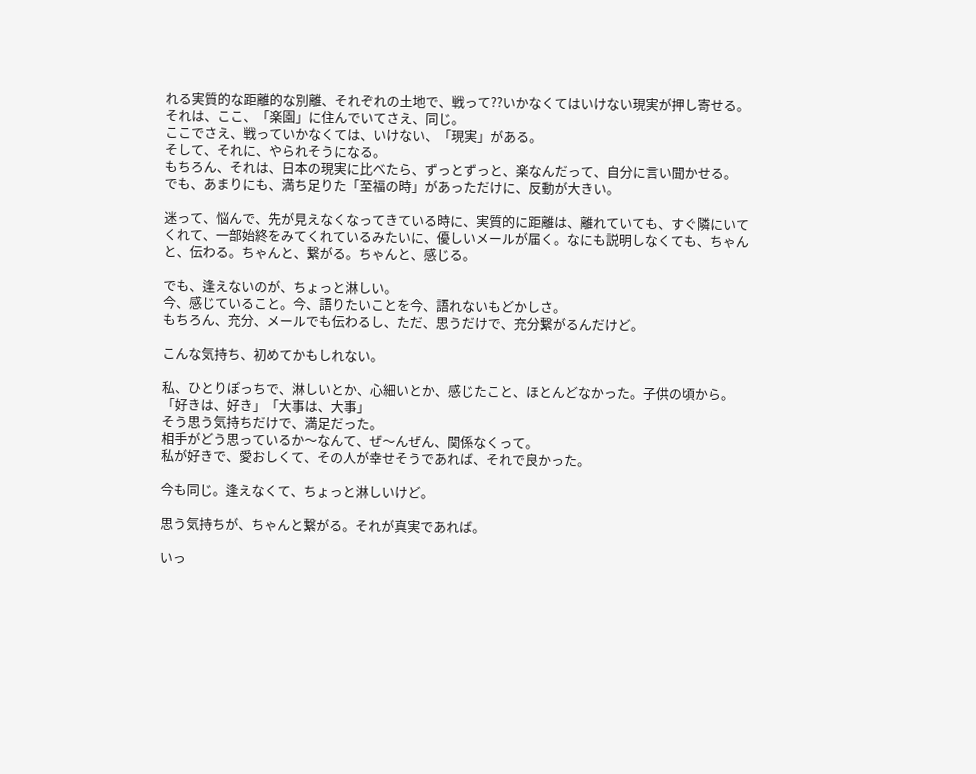れる実質的な距離的な別離、それぞれの土地で、戦って??いかなくてはいけない現実が押し寄せる。
それは、ここ、「楽園」に住んでいてさえ、同じ。
ここでさえ、戦っていかなくては、いけない、「現実」がある。
そして、それに、やられそうになる。
もちろん、それは、日本の現実に比べたら、ずっとずっと、楽なんだって、自分に言い聞かせる。
でも、あまりにも、満ち足りた「至福の時」があっただけに、反動が大きい。

迷って、悩んで、先が見えなくなってきている時に、実質的に距離は、離れていても、すぐ隣にいてくれて、一部始終をみてくれているみたいに、優しいメールが届く。なにも説明しなくても、ちゃんと、伝わる。ちゃんと、繋がる。ちゃんと、感じる。

でも、逢えないのが、ちょっと淋しい。
今、感じていること。今、語りたいことを今、語れないもどかしさ。
もちろん、充分、メールでも伝わるし、ただ、思うだけで、充分繋がるんだけど。

こんな気持ち、初めてかもしれない。

私、ひとりぽっちで、淋しいとか、心細いとか、感じたこと、ほとんどなかった。子供の頃から。
「好きは、好き」「大事は、大事」
そう思う気持ちだけで、満足だった。
相手がどう思っているか〜なんて、ぜ〜んぜん、関係なくって。
私が好きで、愛おしくて、その人が幸せそうであれば、それで良かった。

今も同じ。逢えなくて、ちょっと淋しいけど。

思う気持ちが、ちゃんと繋がる。それが真実であれば。

いっ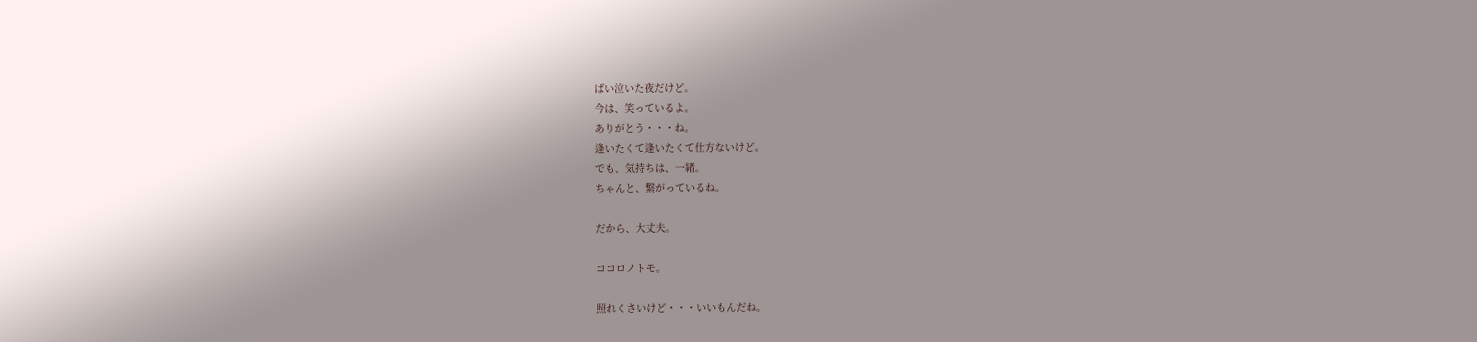ぱい泣いた夜だけど。
今は、笑っているよ。
ありがとう・・・ね。
逢いたくて逢いたくて仕方ないけど。
でも、気持ちは、一緒。
ちゃんと、繋がっているね。

だから、大丈夫。

ココロノトモ。

照れくさいけど・・・いいもんだね。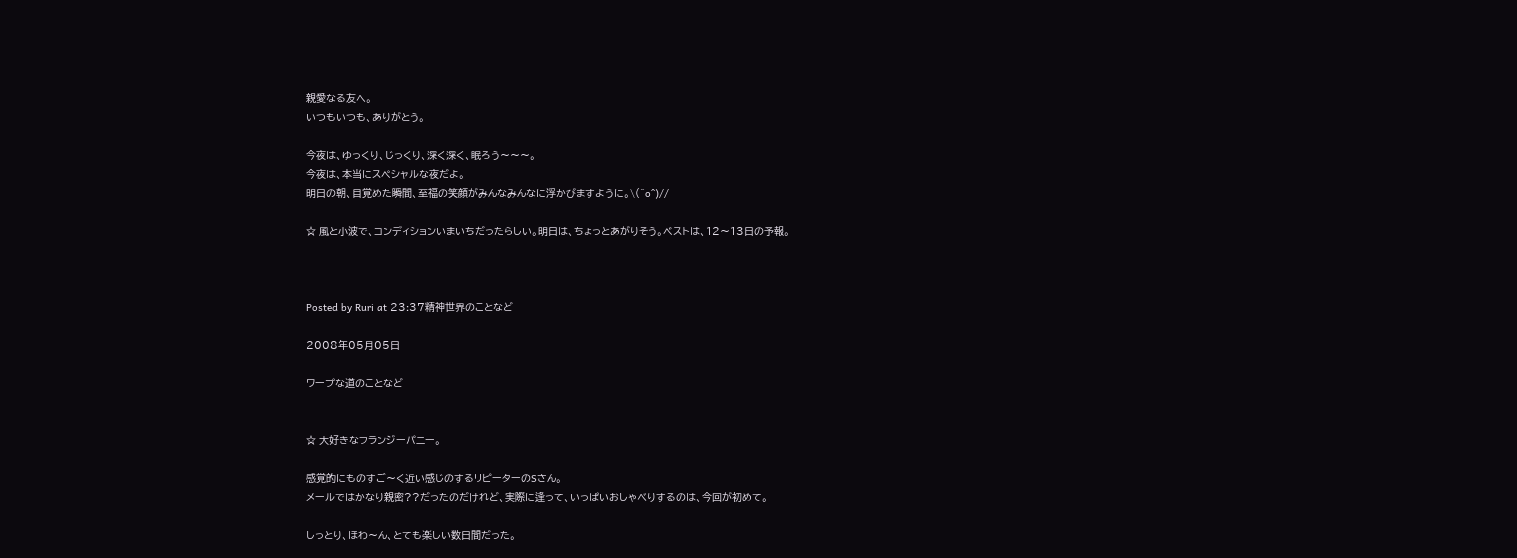親愛なる友へ。
いつもいつも、ありがとう。

今夜は、ゆっくり、じっくり、深く深く、眠ろう〜〜〜。
今夜は、本当にスペシャルな夜だよ。
明日の朝、目覚めた瞬間、至福の笑顔がみんなみんなに浮かびますように。\(^o^)//

☆ 風と小波で、コンディションいまいちだったらしい。明日は、ちょっとあがりそう。ベストは、12〜13日の予報。



Posted by Ruri at 23:37精神世界のことなど

2008年05月05日

ワープな道のことなど


☆ 大好きなフランジーパニー。

感覚的にものすご〜く近い感じのするリピーターのSさん。
メールではかなり親密??だったのだけれど、実際に逢って、いっぱいおしゃべりするのは、今回が初めて。

しっとり、ほわ〜ん、とても楽しい数日間だった。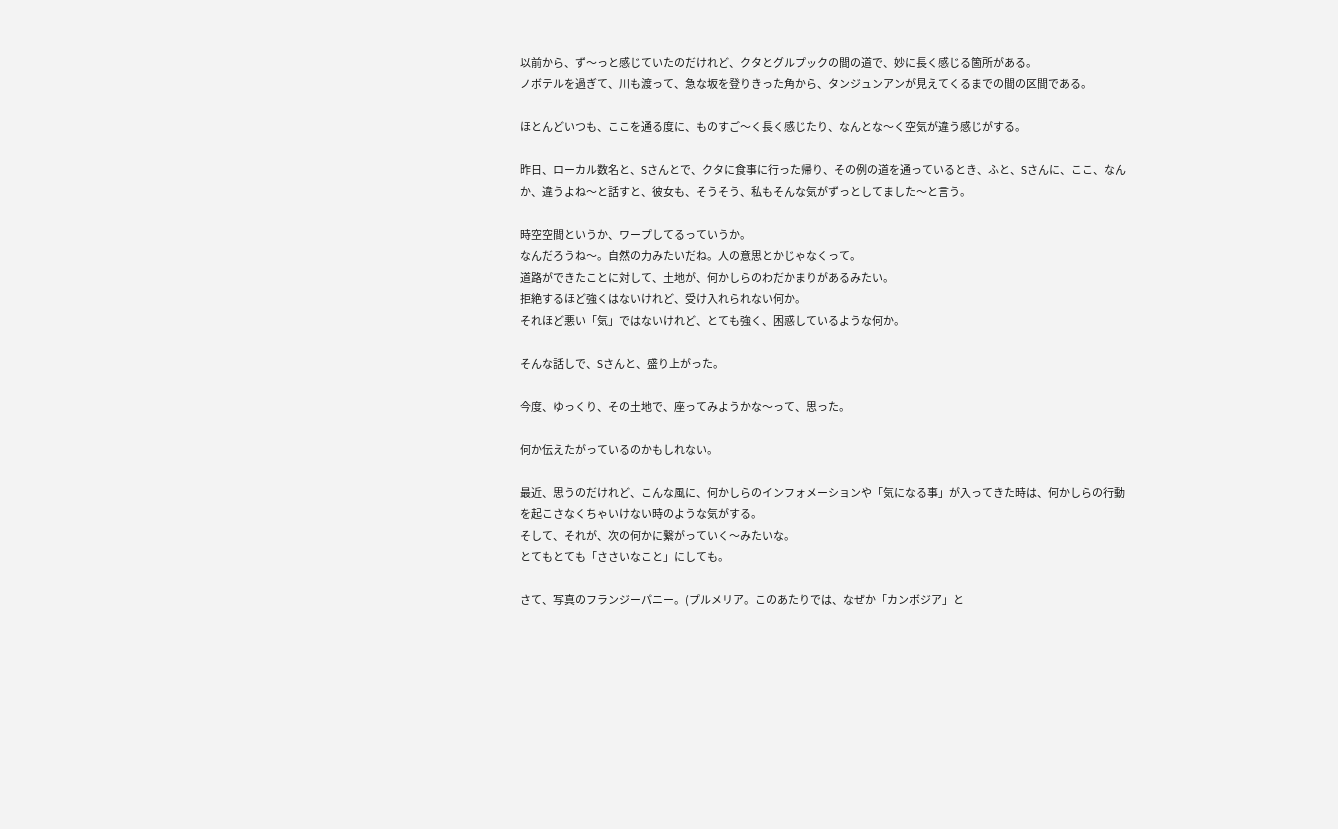以前から、ず〜っと感じていたのだけれど、クタとグルプックの間の道で、妙に長く感じる箇所がある。
ノボテルを過ぎて、川も渡って、急な坂を登りきった角から、タンジュンアンが見えてくるまでの間の区間である。

ほとんどいつも、ここを通る度に、ものすご〜く長く感じたり、なんとな〜く空気が違う感じがする。

昨日、ローカル数名と、Sさんとで、クタに食事に行った帰り、その例の道を通っているとき、ふと、Sさんに、ここ、なんか、違うよね〜と話すと、彼女も、そうそう、私もそんな気がずっとしてました〜と言う。

時空空間というか、ワープしてるっていうか。
なんだろうね〜。自然の力みたいだね。人の意思とかじゃなくって。
道路ができたことに対して、土地が、何かしらのわだかまりがあるみたい。
拒絶するほど強くはないけれど、受け入れられない何か。
それほど悪い「気」ではないけれど、とても強く、困惑しているような何か。

そんな話しで、Sさんと、盛り上がった。

今度、ゆっくり、その土地で、座ってみようかな〜って、思った。

何か伝えたがっているのかもしれない。

最近、思うのだけれど、こんな風に、何かしらのインフォメーションや「気になる事」が入ってきた時は、何かしらの行動を起こさなくちゃいけない時のような気がする。
そして、それが、次の何かに繋がっていく〜みたいな。
とてもとても「ささいなこと」にしても。

さて、写真のフランジーパニー。(プルメリア。このあたりでは、なぜか「カンボジア」と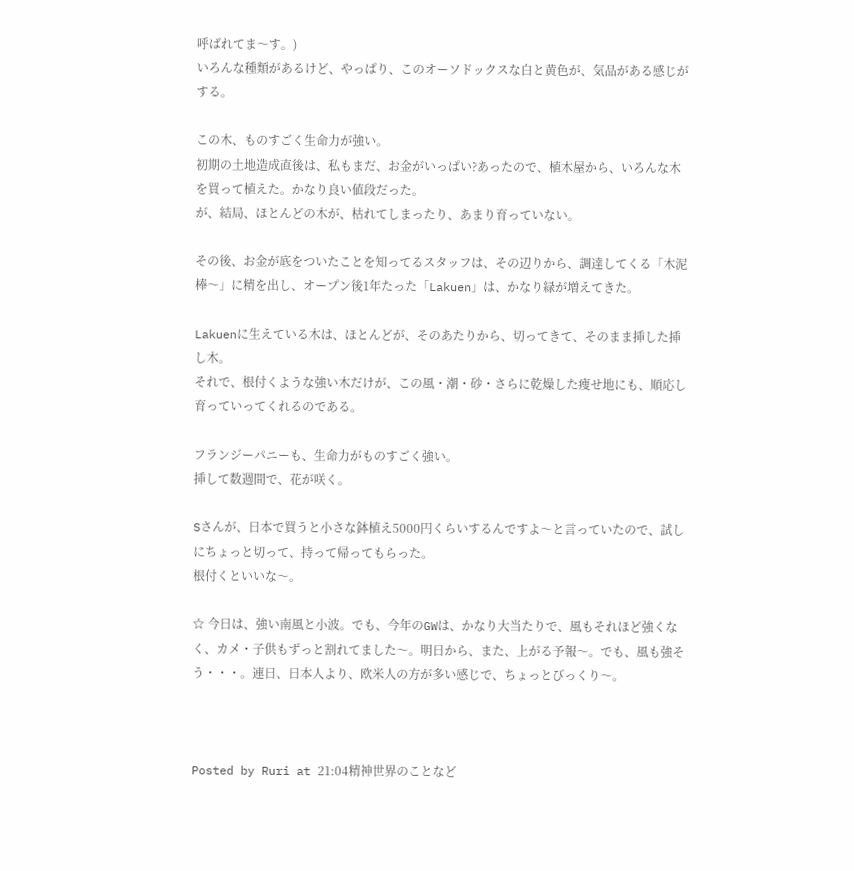呼ばれてま〜す。)
いろんな種類があるけど、やっぱり、このオーソドックスな白と黄色が、気品がある感じがする。

この木、ものすごく生命力が強い。
初期の土地造成直後は、私もまだ、お金がいっぱい?あったので、植木屋から、いろんな木を買って植えた。かなり良い値段だった。
が、結局、ほとんどの木が、枯れてしまったり、あまり育っていない。

その後、お金が底をついたことを知ってるスタッフは、その辺りから、調達してくる「木泥棒〜」に精を出し、オープン後1年たった「Lakuen」は、かなり緑が増えてきた。

Lakuenに生えている木は、ほとんどが、そのあたりから、切ってきて、そのまま挿した挿し木。
それで、根付くような強い木だけが、この風・潮・砂・さらに乾燥した痩せ地にも、順応し育っていってくれるのである。

フランジーパニーも、生命力がものすごく強い。
挿して数週間で、花が咲く。

Sさんが、日本で買うと小さな鉢植え5000円くらいするんですよ〜と言っていたので、試しにちょっと切って、持って帰ってもらった。
根付くといいな〜。

☆ 今日は、強い南風と小波。でも、今年のGWは、かなり大当たりで、風もそれほど強くなく、カメ・子供もずっと割れてました〜。明日から、また、上がる予報〜。でも、風も強そう・・・。連日、日本人より、欧米人の方が多い感じで、ちょっとびっくり〜。



Posted by Ruri at 21:04精神世界のことなど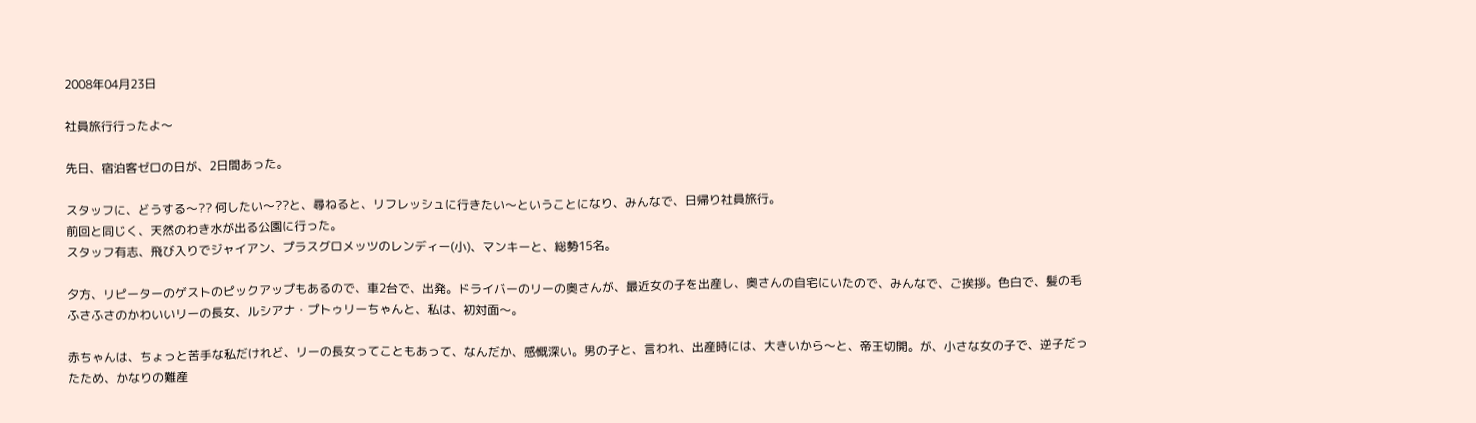2008年04月23日

社員旅行行ったよ〜

先日、宿泊客ゼロの日が、2日間あった。

スタッフに、どうする〜?? 何したい〜??と、尋ねると、リフレッシュに行きたい〜ということになり、みんなで、日帰り社員旅行。
前回と同じく、天然のわき水が出る公園に行った。
スタッフ有志、飛び入りでジャイアン、プラスグロメッツのレンディー(小)、マンキーと、総勢15名。

夕方、リピーターのゲストのピックアップもあるので、車2台で、出発。ドライバーのリーの奥さんが、最近女の子を出産し、奥さんの自宅にいたので、みんなで、ご挨拶。色白で、髪の毛ふさふさのかわいいリーの長女、ルシアナ・プトゥリーちゃんと、私は、初対面〜。

赤ちゃんは、ちょっと苦手な私だけれど、リーの長女ってこともあって、なんだか、感慨深い。男の子と、言われ、出産時には、大きいから〜と、帝王切開。が、小さな女の子で、逆子だったため、かなりの難産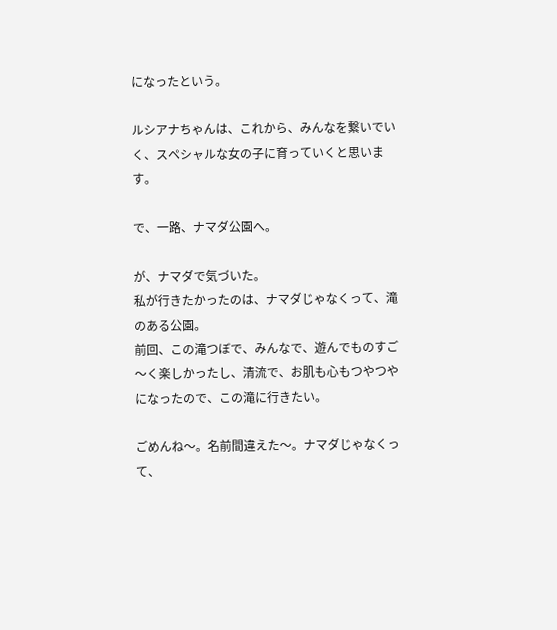になったという。

ルシアナちゃんは、これから、みんなを繋いでいく、スペシャルな女の子に育っていくと思います。

で、一路、ナマダ公園へ。

が、ナマダで気づいた。
私が行きたかったのは、ナマダじゃなくって、滝のある公園。
前回、この滝つぼで、みんなで、遊んでものすご〜く楽しかったし、清流で、お肌も心もつやつやになったので、この滝に行きたい。

ごめんね〜。名前間違えた〜。ナマダじゃなくって、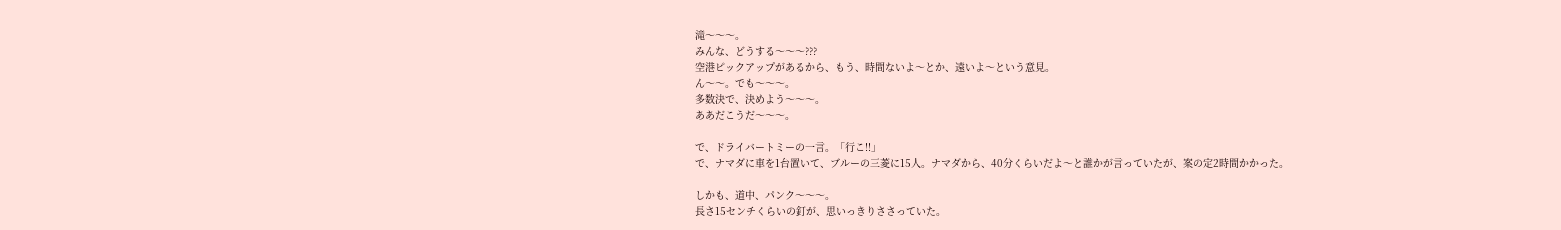滝〜〜〜。
みんな、どうする〜〜〜???
空港ピックアップがあるから、もう、時間ないよ〜とか、遠いよ〜という意見。
ん〜〜。でも〜〜〜。
多数決で、決めよう〜〜〜。
ああだこうだ〜〜〜。

で、ドライバートミーの一言。「行こ!!」
で、ナマダに車を1台置いて、ブルーの三菱に15人。ナマダから、40分くらいだよ〜と誰かが言っていたが、案の定2時間かかった。

しかも、道中、パンク〜〜〜。
長さ15センチくらいの釘が、思いっきりささっていた。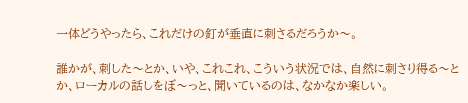一体どうやったら、これだけの釘が垂直に刺さるだろうか〜。

誰かが、刺した〜とか、いや、これこれ、こういう状況では、自然に刺さり得る〜とか、ローカルの話しをぼ〜っと、聞いているのは、なかなか楽しい。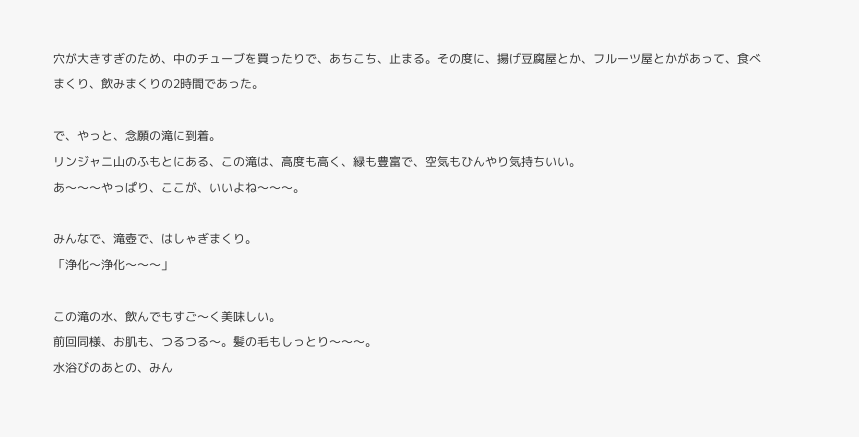穴が大きすぎのため、中のチューブを買ったりで、あちこち、止まる。その度に、揚げ豆腐屋とか、フルーツ屋とかがあって、食べまくり、飲みまくりの2時間であった。

で、やっと、念願の滝に到着。
リンジャニ山のふもとにある、この滝は、高度も高く、緑も豊富で、空気もひんやり気持ちいい。
あ〜〜〜やっぱり、ここが、いいよね〜〜〜。

みんなで、滝壺で、はしゃぎまくり。
「浄化〜浄化〜〜〜」

この滝の水、飲んでもすご〜く美味しい。
前回同様、お肌も、つるつる〜。髪の毛もしっとり〜〜〜。
水浴びのあとの、みん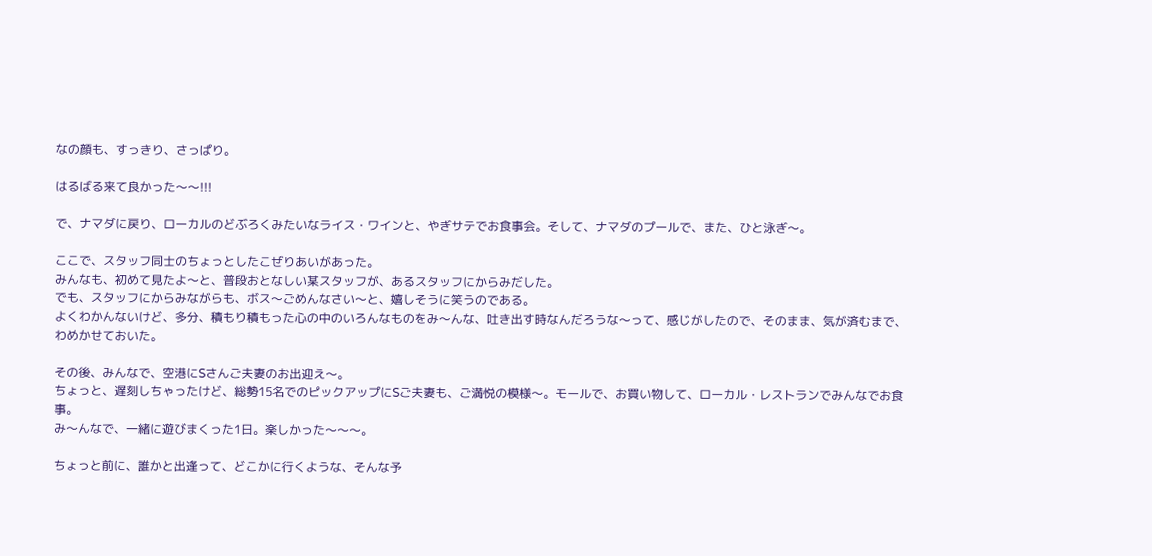なの顔も、すっきり、さっぱり。

はるばる来て良かった〜〜!!!

で、ナマダに戻り、ローカルのどぶろくみたいなライス・ワインと、やぎサテでお食事会。そして、ナマダのプールで、また、ひと泳ぎ〜。

ここで、スタッフ同士のちょっとしたこぜりあいがあった。
みんなも、初めて見たよ〜と、普段おとなしい某スタッフが、あるスタッフにからみだした。
でも、スタッフにからみながらも、ボス〜ごめんなさい〜と、嬉しそうに笑うのである。
よくわかんないけど、多分、積もり積もった心の中のいろんなものをみ〜んな、吐き出す時なんだろうな〜って、感じがしたので、そのまま、気が済むまで、わめかせておいた。

その後、みんなで、空港にSさんご夫妻のお出迎え〜。
ちょっと、遅刻しちゃったけど、総勢15名でのピックアップにSご夫妻も、ご満悦の模様〜。モールで、お買い物して、ローカル・レストランでみんなでお食事。
み〜んなで、一緒に遊びまくった1日。楽しかった〜〜〜。

ちょっと前に、誰かと出逢って、どこかに行くような、そんな予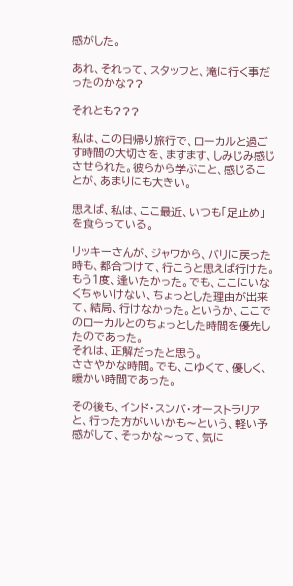感がした。

あれ、それって、スタッフと、滝に行く事だったのかな??

それとも???

私は、この日帰り旅行で、ローカルと過ごす時間の大切さを、ますます、しみじみ感じさせられた。彼らから学ぶこと、感じることが、あまりにも大きい。

思えば、私は、ここ最近、いつも「足止め」を食らっている。

リッキーさんが、ジャワから、バリに戻った時も、都合つけて、行こうと思えば行けた。もう1度、逢いたかった。でも、ここにいなくちゃいけない、ちょっとした理由が出来て、結局、行けなかった。というか、ここでのローカルとのちょっとした時間を優先したのであった。
それは、正解だったと思う。
ささやかな時間。でも、こゆくて、優しく、暖かい時間であった。

その後も、インド・スンバ・オーストラリアと、行った方がいいかも〜という、軽い予感がして、そっかな〜って、気に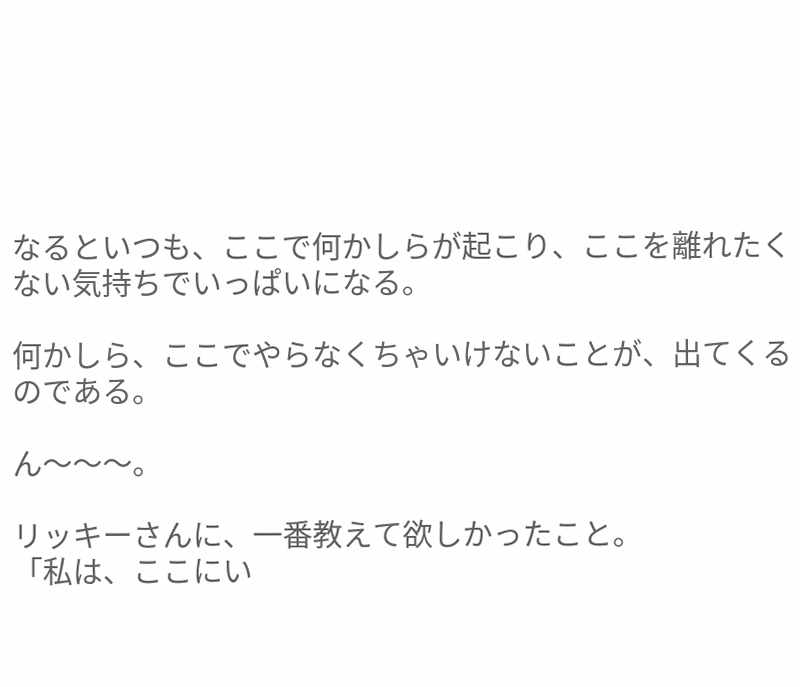なるといつも、ここで何かしらが起こり、ここを離れたくない気持ちでいっぱいになる。

何かしら、ここでやらなくちゃいけないことが、出てくるのである。

ん〜〜〜。

リッキーさんに、一番教えて欲しかったこと。
「私は、ここにい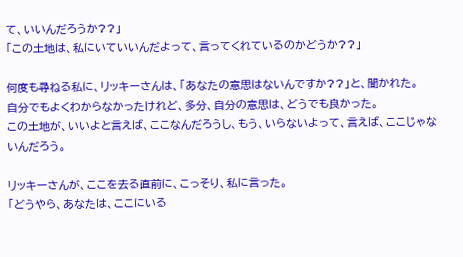て、いいんだろうか??」
「この土地は、私にいていいんだよって、言ってくれているのかどうか??」

何度も尋ねる私に、リッキーさんは、「あなたの意思はないんですか??」と、聞かれた。
自分でもよくわからなかったけれど、多分、自分の意思は、どうでも良かった。
この土地が、いいよと言えば、ここなんだろうし、もう、いらないよって、言えば、ここじゃないんだろう。

リッキーさんが、ここを去る直前に、こっそり、私に言った。
「どうやら、あなたは、ここにいる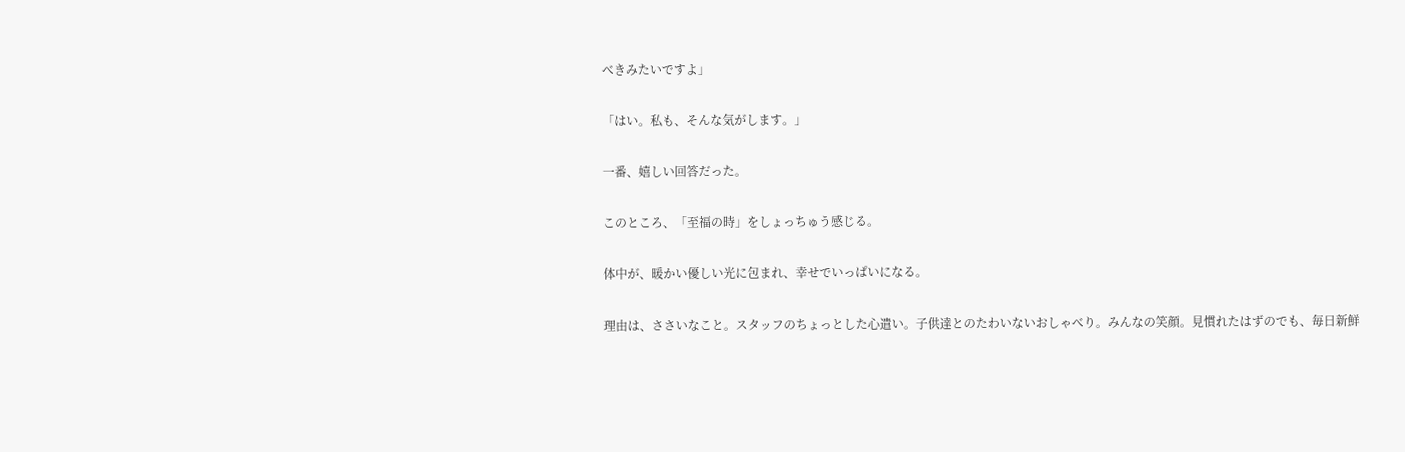べきみたいですよ」

「はい。私も、そんな気がします。」

一番、嬉しい回答だった。

このところ、「至福の時」をしょっちゅう感じる。

体中が、暖かい優しい光に包まれ、幸せでいっぱいになる。

理由は、ささいなこと。スタッフのちょっとした心遣い。子供達とのたわいないおしゃべり。みんなの笑顔。見慣れたはずのでも、毎日新鮮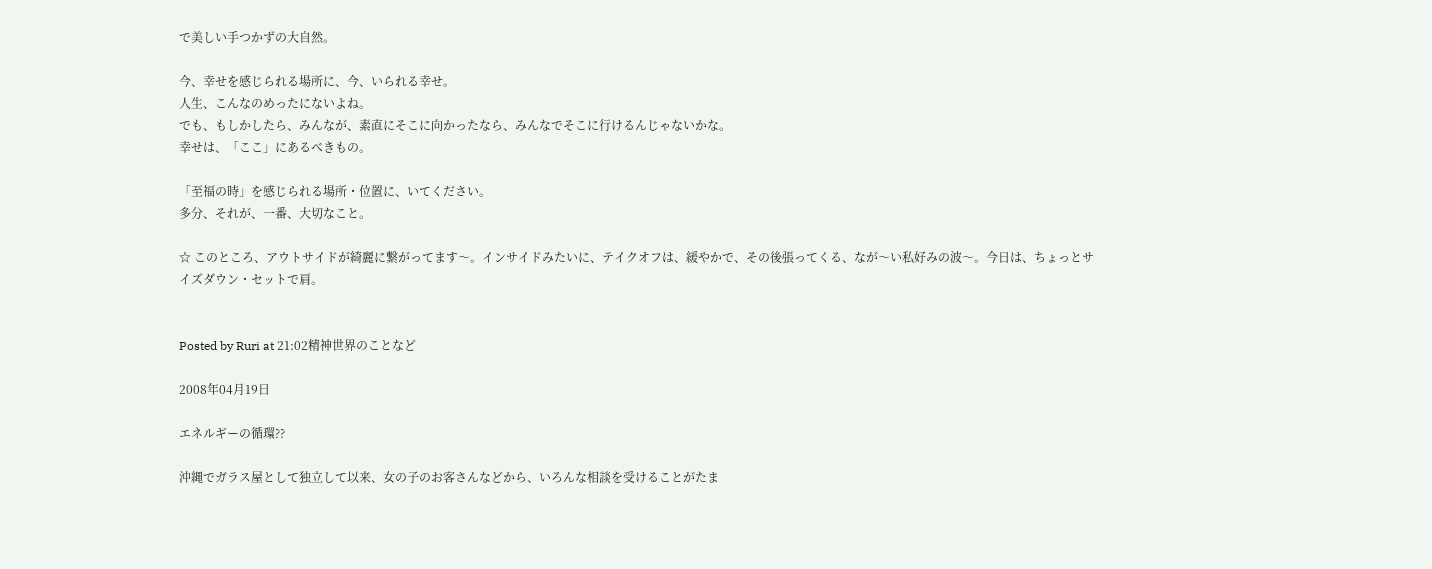で美しい手つかずの大自然。

今、幸せを感じられる場所に、今、いられる幸せ。
人生、こんなのめったにないよね。
でも、もしかしたら、みんなが、素直にそこに向かったなら、みんなでそこに行けるんじゃないかな。
幸せは、「ここ」にあるべきもの。

「至福の時」を感じられる場所・位置に、いてください。
多分、それが、一番、大切なこと。

☆ このところ、アウトサイドが綺麗に繋がってます〜。インサイドみたいに、テイクオフは、緩やかで、その後張ってくる、なが〜い私好みの波〜。今日は、ちょっとサイズダウン・セットで肩。


Posted by Ruri at 21:02精神世界のことなど

2008年04月19日

エネルギーの循環??

沖縄でガラス屋として独立して以来、女の子のお客さんなどから、いろんな相談を受けることがたま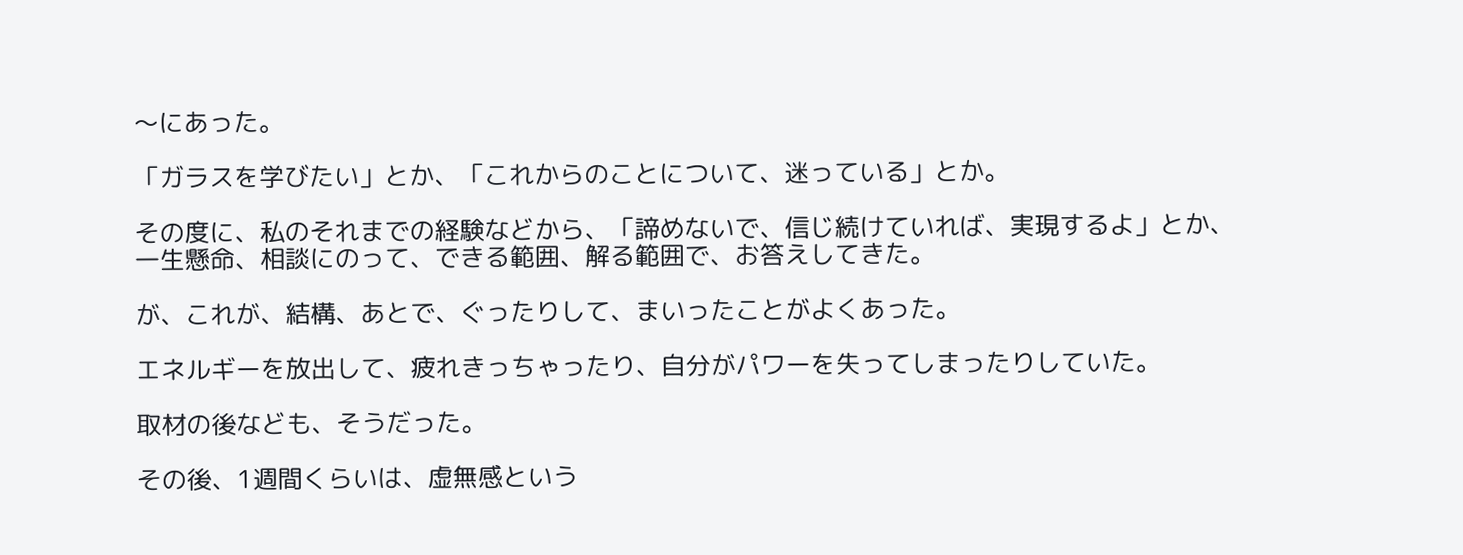〜にあった。

「ガラスを学びたい」とか、「これからのことについて、迷っている」とか。

その度に、私のそれまでの経験などから、「諦めないで、信じ続けていれば、実現するよ」とか、一生懸命、相談にのって、できる範囲、解る範囲で、お答えしてきた。

が、これが、結構、あとで、ぐったりして、まいったことがよくあった。

エネルギーを放出して、疲れきっちゃったり、自分がパワーを失ってしまったりしていた。

取材の後なども、そうだった。

その後、1週間くらいは、虚無感という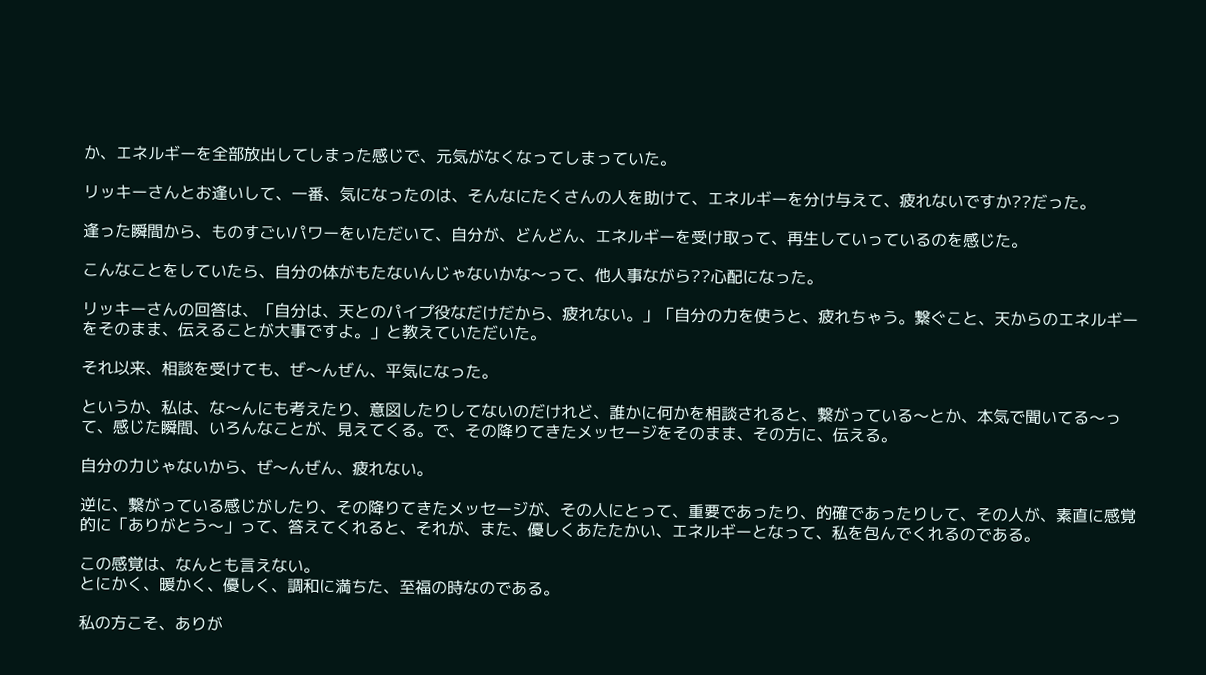か、エネルギーを全部放出してしまった感じで、元気がなくなってしまっていた。

リッキーさんとお逢いして、一番、気になったのは、そんなにたくさんの人を助けて、エネルギーを分け与えて、疲れないですか??だった。

逢った瞬間から、ものすごいパワーをいただいて、自分が、どんどん、エネルギーを受け取って、再生していっているのを感じた。

こんなことをしていたら、自分の体がもたないんじゃないかな〜って、他人事ながら??心配になった。

リッキーさんの回答は、「自分は、天とのパイプ役なだけだから、疲れない。」「自分の力を使うと、疲れちゃう。繋ぐこと、天からのエネルギーをそのまま、伝えることが大事ですよ。」と教えていただいた。

それ以来、相談を受けても、ぜ〜んぜん、平気になった。

というか、私は、な〜んにも考えたり、意図したりしてないのだけれど、誰かに何かを相談されると、繋がっている〜とか、本気で聞いてる〜って、感じた瞬間、いろんなことが、見えてくる。で、その降りてきたメッセージをそのまま、その方に、伝える。

自分の力じゃないから、ぜ〜んぜん、疲れない。

逆に、繋がっている感じがしたり、その降りてきたメッセージが、その人にとって、重要であったり、的確であったりして、その人が、素直に感覚的に「ありがとう〜」って、答えてくれると、それが、また、優しくあたたかい、エネルギーとなって、私を包んでくれるのである。

この感覚は、なんとも言えない。
とにかく、暖かく、優しく、調和に満ちた、至福の時なのである。

私の方こそ、ありが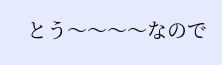とう〜〜〜〜なので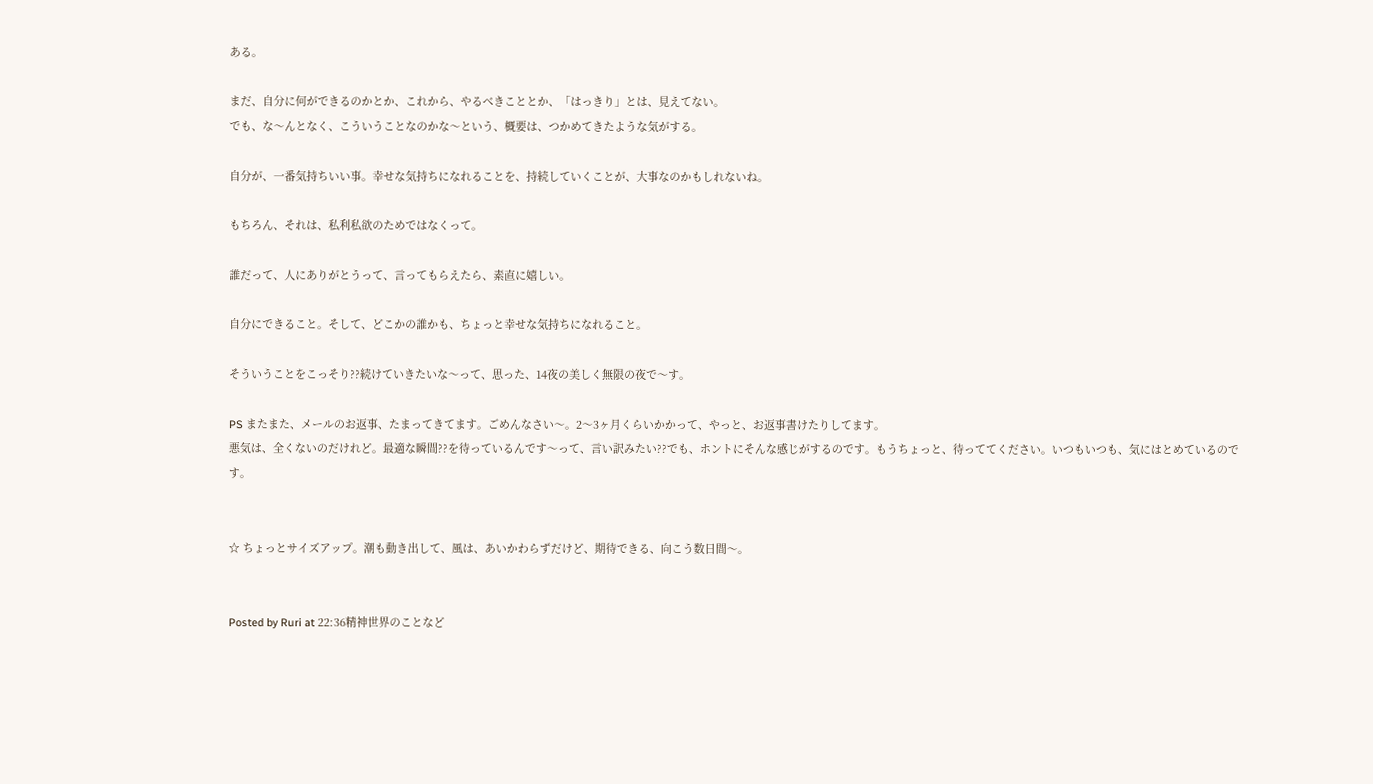ある。

まだ、自分に何ができるのかとか、これから、やるべきこととか、「はっきり」とは、見えてない。
でも、な〜んとなく、こういうことなのかな〜という、概要は、つかめてきたような気がする。

自分が、一番気持ちいい事。幸せな気持ちになれることを、持続していくことが、大事なのかもしれないね。

もちろん、それは、私利私欲のためではなくって。

誰だって、人にありがとうって、言ってもらえたら、素直に嬉しい。

自分にできること。そして、どこかの誰かも、ちょっと幸せな気持ちになれること。

そういうことをこっそり??続けていきたいな〜って、思った、14夜の美しく無限の夜で〜す。

PS またまた、メールのお返事、たまってきてます。ごめんなさい〜。2〜3ヶ月くらいかかって、やっと、お返事書けたりしてます。
悪気は、全くないのだけれど。最適な瞬間??を待っているんです〜って、言い訳みたい??でも、ホントにそんな感じがするのです。もうちょっと、待っててください。いつもいつも、気にはとめているのです。


☆ ちょっとサイズアップ。潮も動き出して、風は、あいかわらずだけど、期待できる、向こう数日間〜。


Posted by Ruri at 22:36精神世界のことなど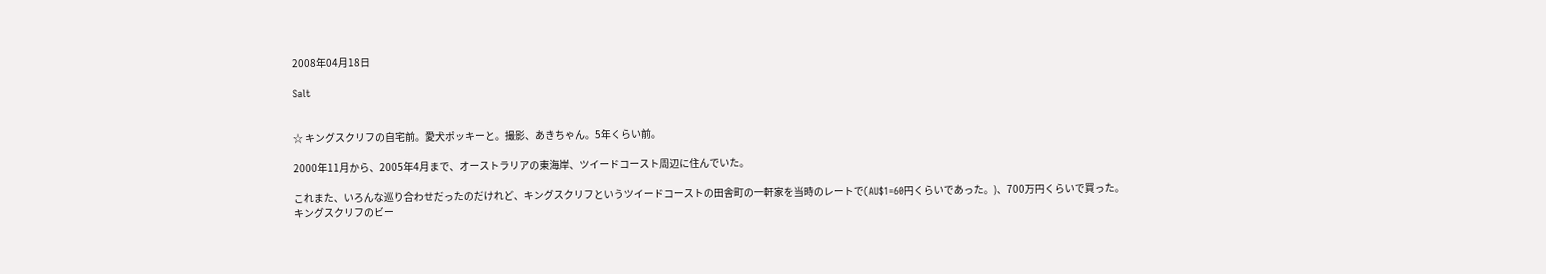2008年04月18日

Salt


☆ キングスクリフの自宅前。愛犬ポッキーと。撮影、あきちゃん。5年くらい前。

2000年11月から、2005年4月まで、オーストラリアの東海岸、ツイードコースト周辺に住んでいた。

これまた、いろんな巡り合わせだったのだけれど、キングスクリフというツイードコーストの田舎町の一軒家を当時のレートで(AU$1=60円くらいであった。)、700万円くらいで買った。
キングスクリフのビー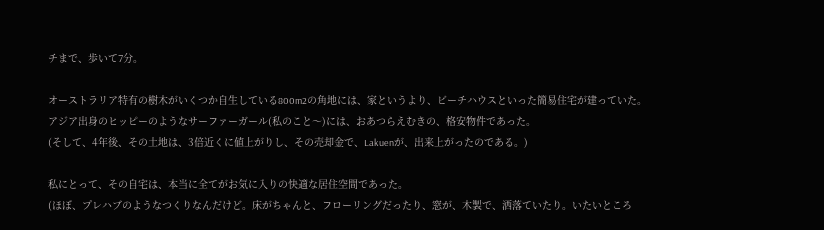チまで、歩いて7分。

オーストラリア特有の樹木がいくつか自生している800m2の角地には、家というより、ビーチハウスといった簡易住宅が建っていた。
アジア出身のヒッピーのようなサーファーガール(私のこと〜)には、おあつらえむきの、格安物件であった。
(そして、4年後、その土地は、3倍近くに値上がりし、その売却金で、Lakuenが、出来上がったのである。)

私にとって、その自宅は、本当に全てがお気に入りの快適な居住空間であった。
(ほぼ、プレハブのようなつくりなんだけど。床がちゃんと、フローリングだったり、窓が、木製で、洒落ていたり。いたいところ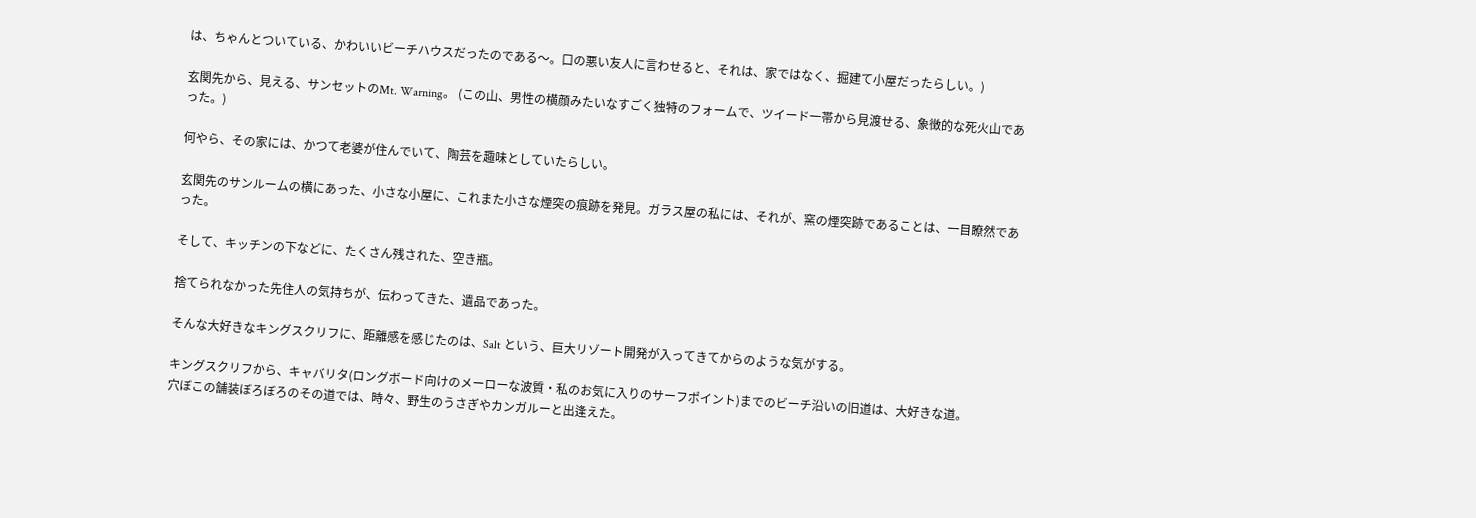は、ちゃんとついている、かわいいビーチハウスだったのである〜。口の悪い友人に言わせると、それは、家ではなく、掘建て小屋だったらしい。)

玄関先から、見える、サンセットのMt. Warning。 (この山、男性の横顔みたいなすごく独特のフォームで、ツイード一帯から見渡せる、象徴的な死火山であった。)

何やら、その家には、かつて老婆が住んでいて、陶芸を趣味としていたらしい。

玄関先のサンルームの横にあった、小さな小屋に、これまた小さな煙突の痕跡を発見。ガラス屋の私には、それが、窯の煙突跡であることは、一目瞭然であった。

そして、キッチンの下などに、たくさん残された、空き瓶。

捨てられなかった先住人の気持ちが、伝わってきた、遺品であった。

そんな大好きなキングスクリフに、距離感を感じたのは、Salt という、巨大リゾート開発が入ってきてからのような気がする。

キングスクリフから、キャバリタ(ロングボード向けのメーローな波質・私のお気に入りのサーフポイント)までのビーチ沿いの旧道は、大好きな道。
穴ぼこの舗装ぼろぼろのその道では、時々、野生のうさぎやカンガルーと出逢えた。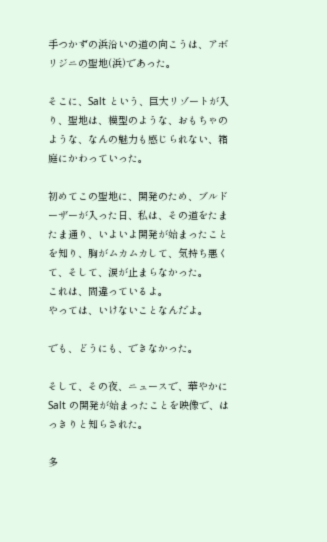手つかずの浜沿いの道の向こうは、アボリジニの聖地(浜)であった。

そこに、Salt という、巨大リゾートが入り、聖地は、模型のような、おもちゃのような、なんの魅力も感じられない、箱庭にかわっていった。

初めてこの聖地に、開発のため、ブルドーザーが入った日、私は、その道をたまたま通り、いよいよ開発が始まったことを知り、胸がムカムカして、気持ち悪くて、そして、涙が止まらなかった。
これは、間違っているよ。
やっては、いけないことなんだよ。

でも、どうにも、できなかった。

そして、その夜、ニュースで、華やかにSalt の開発が始まったことを映像で、はっきりと知らされた。

多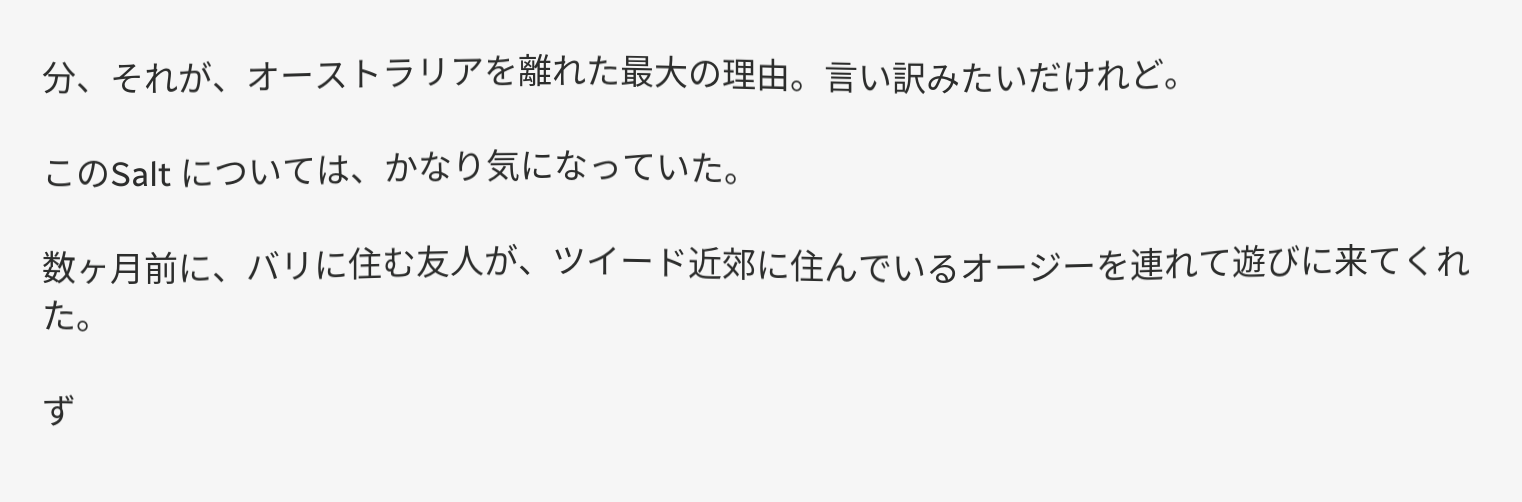分、それが、オーストラリアを離れた最大の理由。言い訳みたいだけれど。

このSalt については、かなり気になっていた。

数ヶ月前に、バリに住む友人が、ツイード近郊に住んでいるオージーを連れて遊びに来てくれた。

ず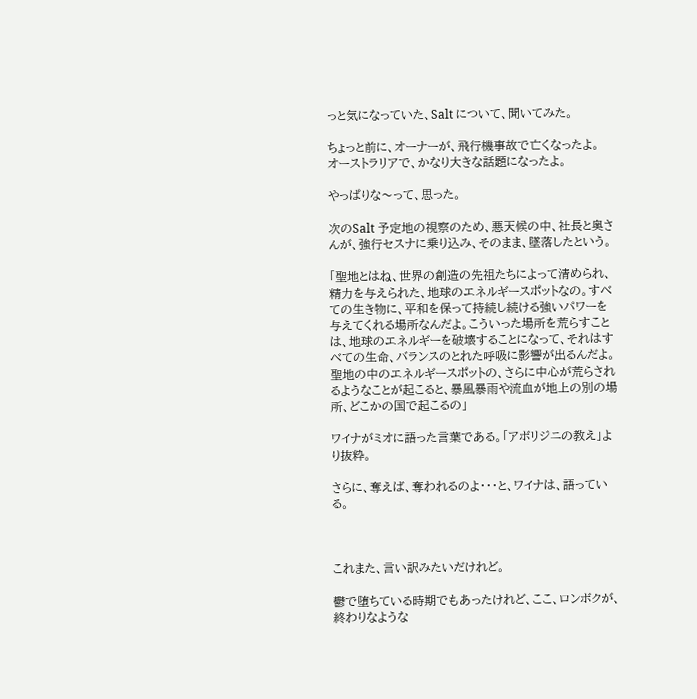っと気になっていた、Salt について、聞いてみた。

ちょっと前に、オーナーが、飛行機事故で亡くなったよ。
オーストラリアで、かなり大きな話題になったよ。

やっぱりな〜って、思った。

次のSalt 予定地の視察のため、悪天候の中、社長と奥さんが、強行セスナに乗り込み、そのまま、墜落したという。

「聖地とはね、世界の創造の先祖たちによって清められ、精力を与えられた、地球のエネルギースポットなの。すべての生き物に、平和を保って持続し続ける強いパワーを与えてくれる場所なんだよ。こういった場所を荒らすことは、地球のエネルギーを破壊することになって、それはすべての生命、バランスのとれた呼吸に影響が出るんだよ。聖地の中のエネルギースポットの、さらに中心が荒らされるようなことが起こると、暴風暴雨や流血が地上の別の場所、どこかの国で起こるの」

ワイナがミオに語った言葉である。「アボリジニの教え」より抜粋。

さらに、奪えば、奪われるのよ・・・と、ワイナは、語っている。



これまた、言い訳みたいだけれど。

鬱で堕ちている時期でもあったけれど、ここ、ロンボクが、終わりなような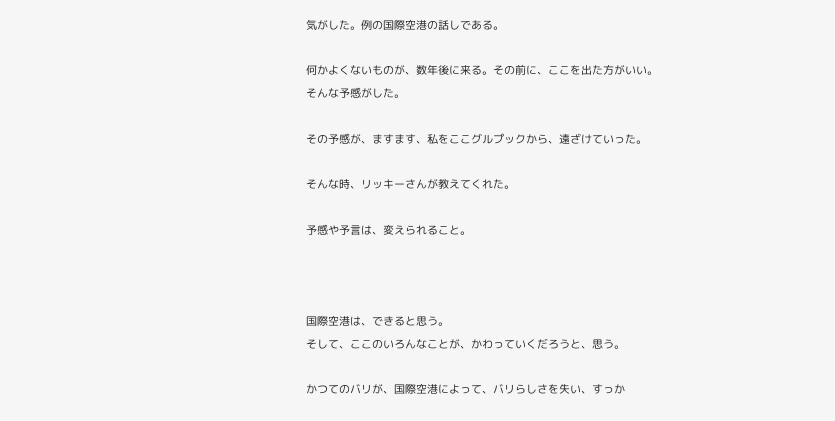気がした。例の国際空港の話しである。

何かよくないものが、数年後に来る。その前に、ここを出た方がいい。
そんな予感がした。

その予感が、ますます、私をここグルプックから、遠ざけていった。

そんな時、リッキーさんが教えてくれた。

予感や予言は、変えられること。



国際空港は、できると思う。
そして、ここのいろんなことが、かわっていくだろうと、思う。

かつてのバリが、国際空港によって、バリらしさを失い、すっか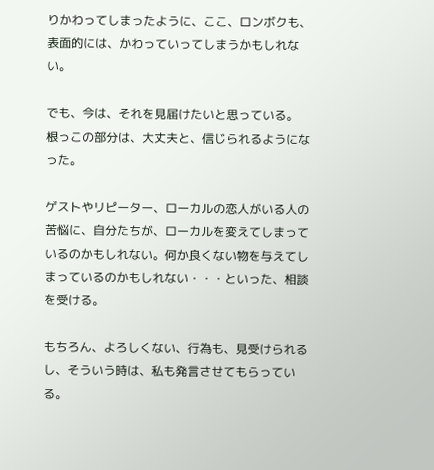りかわってしまったように、ここ、ロンボクも、表面的には、かわっていってしまうかもしれない。

でも、今は、それを見届けたいと思っている。
根っこの部分は、大丈夫と、信じられるようになった。

ゲストやリピーター、ローカルの恋人がいる人の苦悩に、自分たちが、ローカルを変えてしまっているのかもしれない。何か良くない物を与えてしまっているのかもしれない・・・といった、相談を受ける。

もちろん、よろしくない、行為も、見受けられるし、そういう時は、私も発言させてもらっている。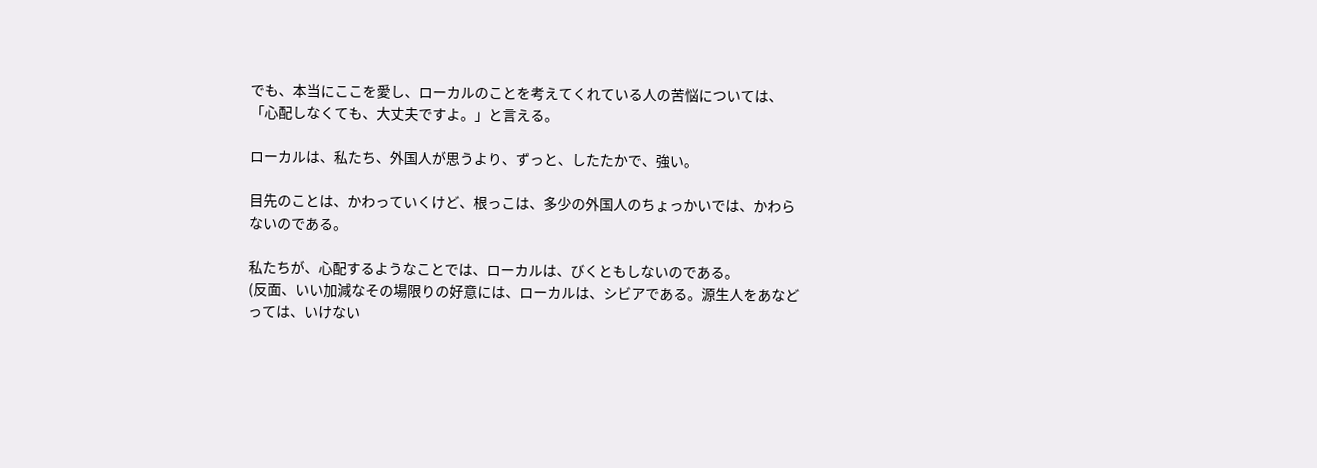でも、本当にここを愛し、ローカルのことを考えてくれている人の苦悩については、「心配しなくても、大丈夫ですよ。」と言える。

ローカルは、私たち、外国人が思うより、ずっと、したたかで、強い。

目先のことは、かわっていくけど、根っこは、多少の外国人のちょっかいでは、かわらないのである。

私たちが、心配するようなことでは、ローカルは、びくともしないのである。
(反面、いい加減なその場限りの好意には、ローカルは、シビアである。源生人をあなどっては、いけない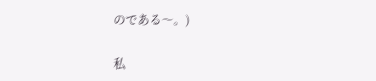のである〜。)

私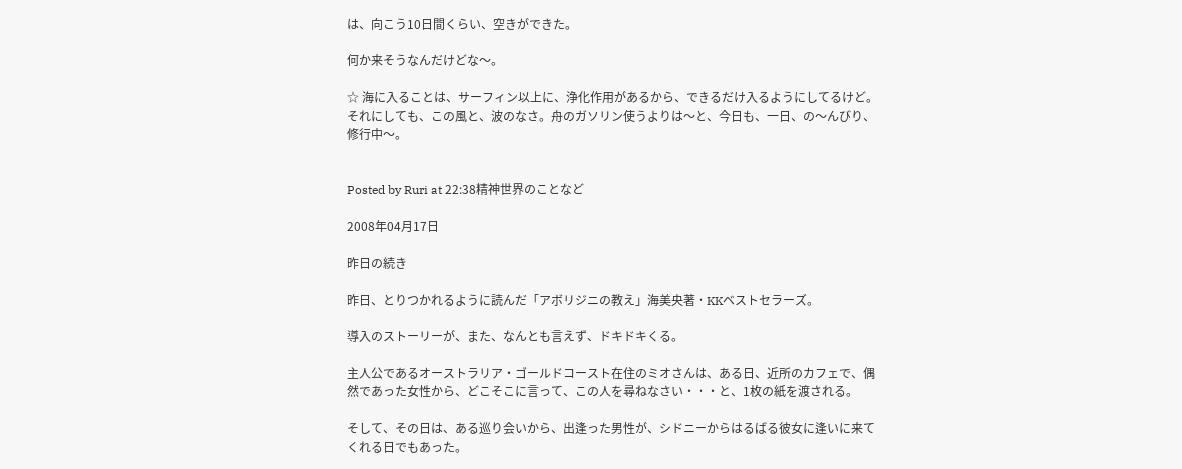は、向こう10日間くらい、空きができた。

何か来そうなんだけどな〜。

☆ 海に入ることは、サーフィン以上に、浄化作用があるから、できるだけ入るようにしてるけど。それにしても、この風と、波のなさ。舟のガソリン使うよりは〜と、今日も、一日、の〜んびり、修行中〜。


Posted by Ruri at 22:38精神世界のことなど

2008年04月17日

昨日の続き

昨日、とりつかれるように読んだ「アボリジニの教え」海美央著・KKベストセラーズ。

導入のストーリーが、また、なんとも言えず、ドキドキくる。

主人公であるオーストラリア・ゴールドコースト在住のミオさんは、ある日、近所のカフェで、偶然であった女性から、どこそこに言って、この人を尋ねなさい・・・と、1枚の紙を渡される。

そして、その日は、ある巡り会いから、出逢った男性が、シドニーからはるばる彼女に逢いに来てくれる日でもあった。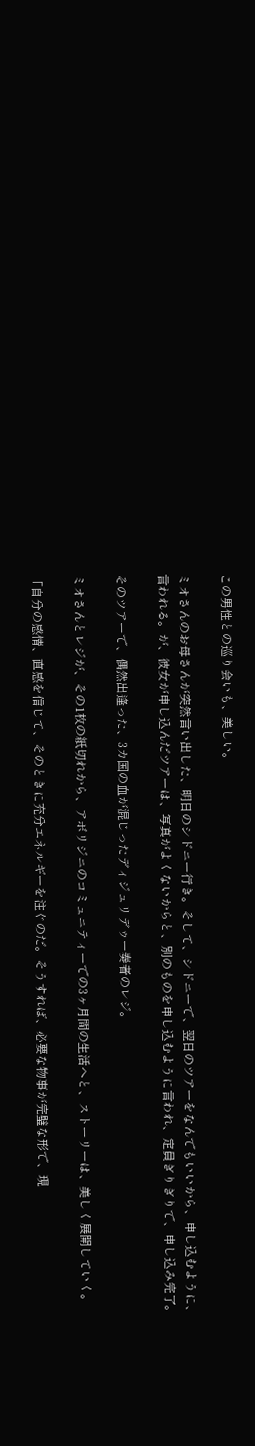この男性との巡り会いも、美しい。

ミオさんのお母さんが突然言い出した、明日のシドニー行き。そして、シドニーで、翌日のツアーをなんでもいいから、申し込むように、言われる。が、彼女が申し込んだツアーは、写真がよくないからと、別のものを申し込むように言われ、定員ぎりぎりで、申し込み完了。

そのツアーで、偶然出逢った、3カ国の血が混じったディジュリデゥー奏者のレジ。

ミオさんとレジが、その1枚の紙切れから、アボリジニのコミュニティーでの3ヶ月間の生活へと、ストーリーは、美しく展開していく。

「自分の感情、直感を信じて、そのときに充分エネルギーを注ぐのだ。そうすれば、必要な物事が完璧な形で、現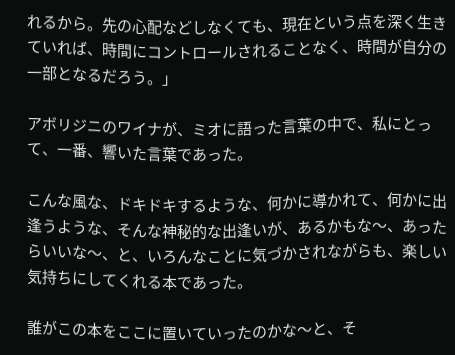れるから。先の心配などしなくても、現在という点を深く生きていれば、時間にコントロールされることなく、時間が自分の一部となるだろう。」

アボリジニのワイナが、ミオに語った言葉の中で、私にとって、一番、響いた言葉であった。

こんな風な、ドキドキするような、何かに導かれて、何かに出逢うような、そんな神秘的な出逢いが、あるかもな〜、あったらいいな〜、と、いろんなことに気づかされながらも、楽しい気持ちにしてくれる本であった。

誰がこの本をここに置いていったのかな〜と、そ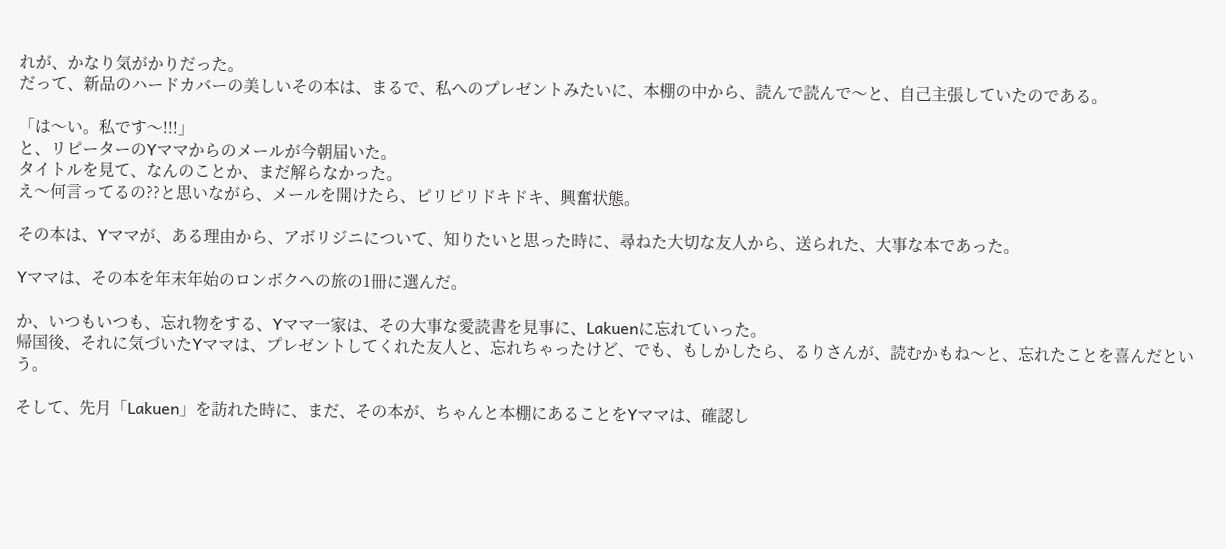れが、かなり気がかりだった。
だって、新品のハードカバーの美しいその本は、まるで、私へのプレゼントみたいに、本棚の中から、読んで読んで〜と、自己主張していたのである。

「は〜い。私です〜!!!」
と、リピーターのYママからのメールが今朝届いた。
タイトルを見て、なんのことか、まだ解らなかった。
え〜何言ってるの??と思いながら、メールを開けたら、ピリピリドキドキ、興奮状態。

その本は、Yママが、ある理由から、アボリジニについて、知りたいと思った時に、尋ねた大切な友人から、送られた、大事な本であった。

Yママは、その本を年末年始のロンボクへの旅の1冊に選んだ。

か、いつもいつも、忘れ物をする、Yママ一家は、その大事な愛読書を見事に、Lakuenに忘れていった。
帰国後、それに気づいたYママは、プレゼントしてくれた友人と、忘れちゃったけど、でも、もしかしたら、るりさんが、読むかもね〜と、忘れたことを喜んだという。

そして、先月「Lakuen」を訪れた時に、まだ、その本が、ちゃんと本棚にあることをYママは、確認し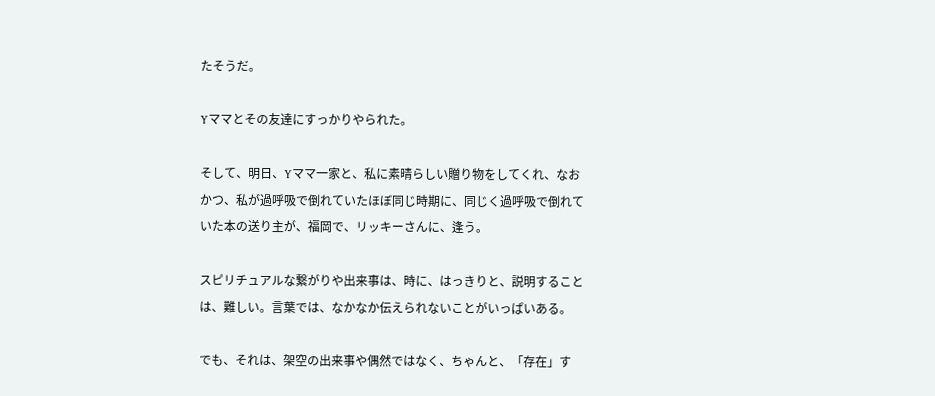たそうだ。

Yママとその友達にすっかりやられた。

そして、明日、Yママ一家と、私に素晴らしい贈り物をしてくれ、なおかつ、私が過呼吸で倒れていたほぼ同じ時期に、同じく過呼吸で倒れていた本の送り主が、福岡で、リッキーさんに、逢う。

スピリチュアルな繋がりや出来事は、時に、はっきりと、説明することは、難しい。言葉では、なかなか伝えられないことがいっぱいある。

でも、それは、架空の出来事や偶然ではなく、ちゃんと、「存在」す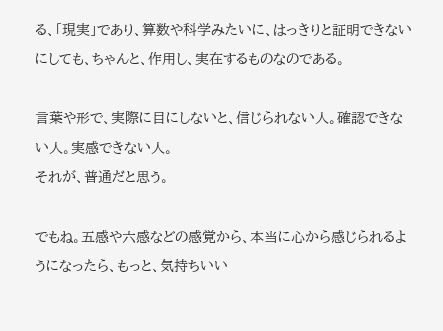る、「現実」であり、算数や科学みたいに、はっきりと証明できないにしても、ちゃんと、作用し、実在するものなのである。

言葉や形で、実際に目にしないと、信じられない人。確認できない人。実感できない人。
それが、普通だと思う。

でもね。五感や六感などの感覚から、本当に心から感じられるようになったら、もっと、気持ちいい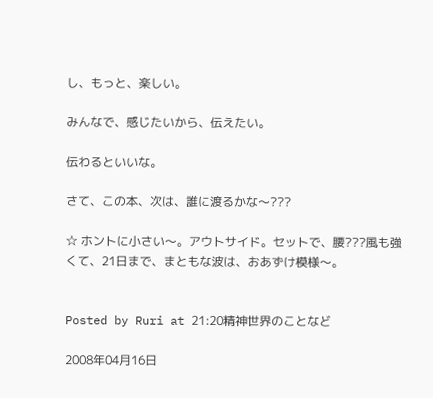し、もっと、楽しい。

みんなで、感じたいから、伝えたい。

伝わるといいな。

さて、この本、次は、誰に渡るかな〜???

☆ ホントに小さい〜。アウトサイド。セットで、腰???風も強くて、21日まで、まともな波は、おあずけ模様〜。


Posted by Ruri at 21:20精神世界のことなど

2008年04月16日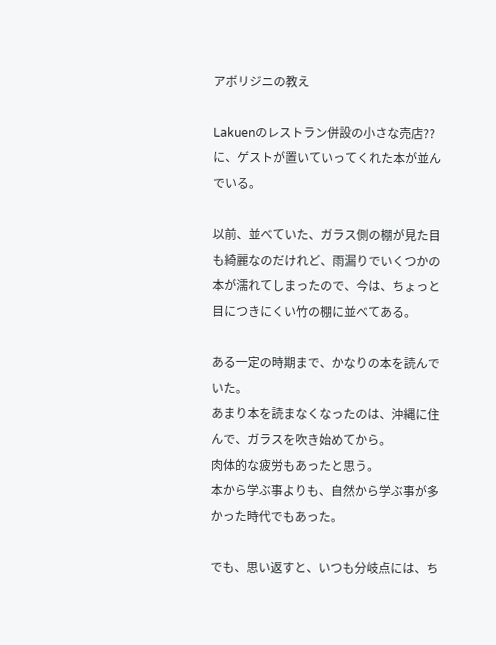アボリジニの教え

Lakuenのレストラン併設の小さな売店??に、ゲストが置いていってくれた本が並んでいる。

以前、並べていた、ガラス側の棚が見た目も綺麗なのだけれど、雨漏りでいくつかの本が濡れてしまったので、今は、ちょっと目につきにくい竹の棚に並べてある。

ある一定の時期まで、かなりの本を読んでいた。
あまり本を読まなくなったのは、沖縄に住んで、ガラスを吹き始めてから。
肉体的な疲労もあったと思う。
本から学ぶ事よりも、自然から学ぶ事が多かった時代でもあった。

でも、思い返すと、いつも分岐点には、ち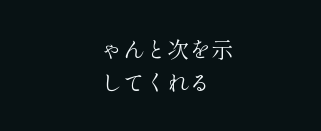ゃんと次を示してくれる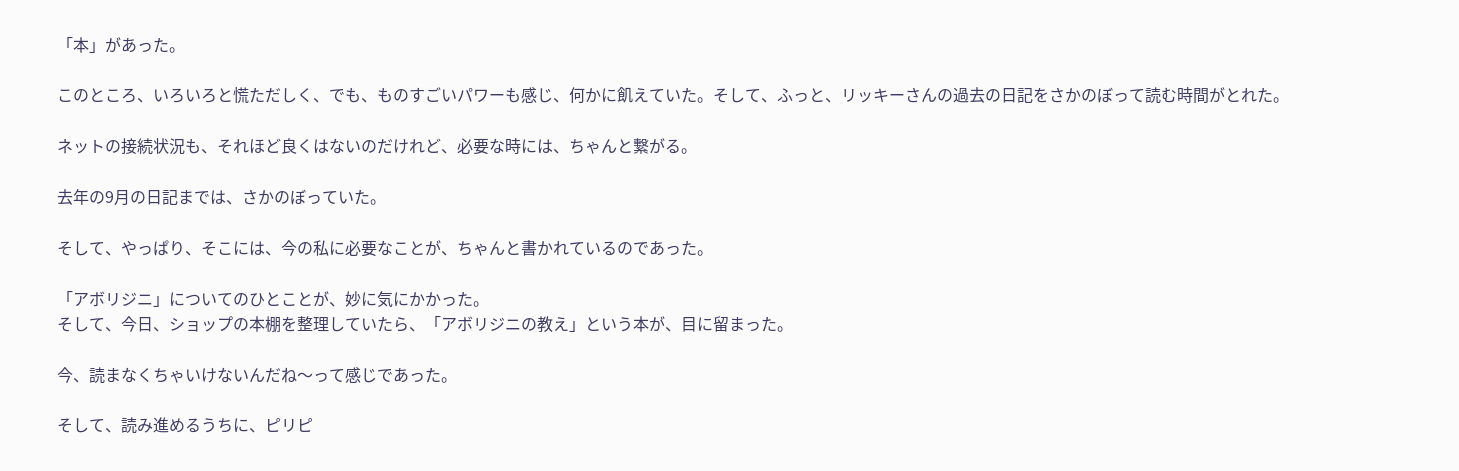「本」があった。

このところ、いろいろと慌ただしく、でも、ものすごいパワーも感じ、何かに飢えていた。そして、ふっと、リッキーさんの過去の日記をさかのぼって読む時間がとれた。

ネットの接続状況も、それほど良くはないのだけれど、必要な時には、ちゃんと繋がる。

去年の9月の日記までは、さかのぼっていた。

そして、やっぱり、そこには、今の私に必要なことが、ちゃんと書かれているのであった。

「アボリジニ」についてのひとことが、妙に気にかかった。
そして、今日、ショップの本棚を整理していたら、「アボリジニの教え」という本が、目に留まった。

今、読まなくちゃいけないんだね〜って感じであった。

そして、読み進めるうちに、ピリピ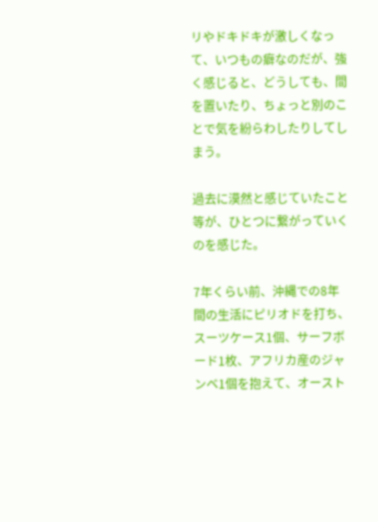リやドキドキが激しくなって、いつもの癖なのだが、強く感じると、どうしても、間を置いたり、ちょっと別のことで気を紛らわしたりしてしまう。

過去に漠然と感じていたこと等が、ひとつに繋がっていくのを感じた。

7年くらい前、沖縄での8年間の生活にピリオドを打ち、スーツケース1個、サーフボード1枚、アフリカ産のジャンベ1個を抱えて、オースト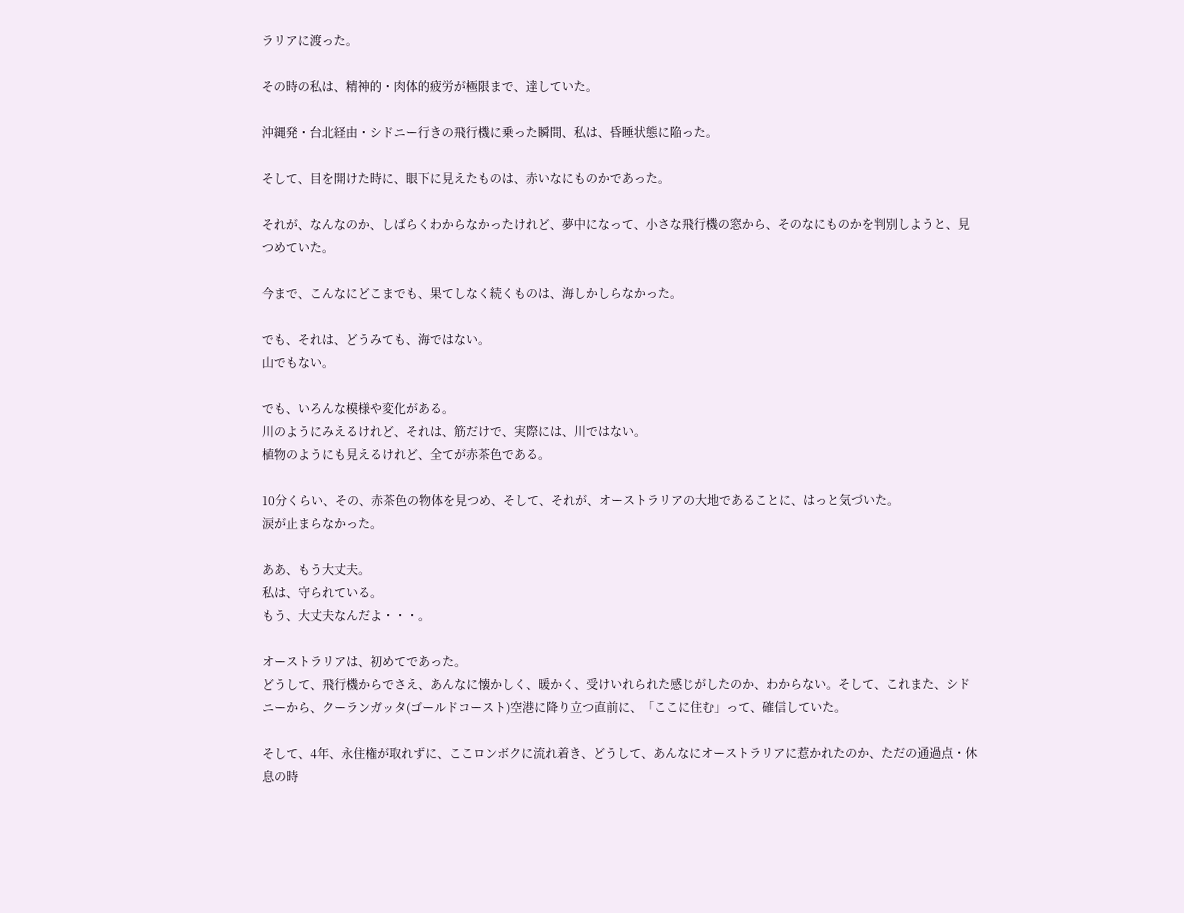ラリアに渡った。

その時の私は、精神的・肉体的疲労が極限まで、達していた。

沖縄発・台北経由・シドニー行きの飛行機に乗った瞬間、私は、昏睡状態に陥った。

そして、目を開けた時に、眼下に見えたものは、赤いなにものかであった。

それが、なんなのか、しばらくわからなかったけれど、夢中になって、小さな飛行機の窓から、そのなにものかを判別しようと、見つめていた。

今まで、こんなにどこまでも、果てしなく続くものは、海しかしらなかった。

でも、それは、どうみても、海ではない。
山でもない。

でも、いろんな模様や変化がある。
川のようにみえるけれど、それは、筋だけで、実際には、川ではない。
植物のようにも見えるけれど、全てが赤茶色である。

10分くらい、その、赤茶色の物体を見つめ、そして、それが、オーストラリアの大地であることに、はっと気づいた。
涙が止まらなかった。

ああ、もう大丈夫。
私は、守られている。
もう、大丈夫なんだよ・・・。

オーストラリアは、初めてであった。
どうして、飛行機からでさえ、あんなに懐かしく、暖かく、受けいれられた感じがしたのか、わからない。そして、これまた、シドニーから、クーランガッタ(ゴールドコースト)空港に降り立つ直前に、「ここに住む」って、確信していた。

そして、4年、永住権が取れずに、ここロンボクに流れ着き、どうして、あんなにオーストラリアに惹かれたのか、ただの通過点・休息の時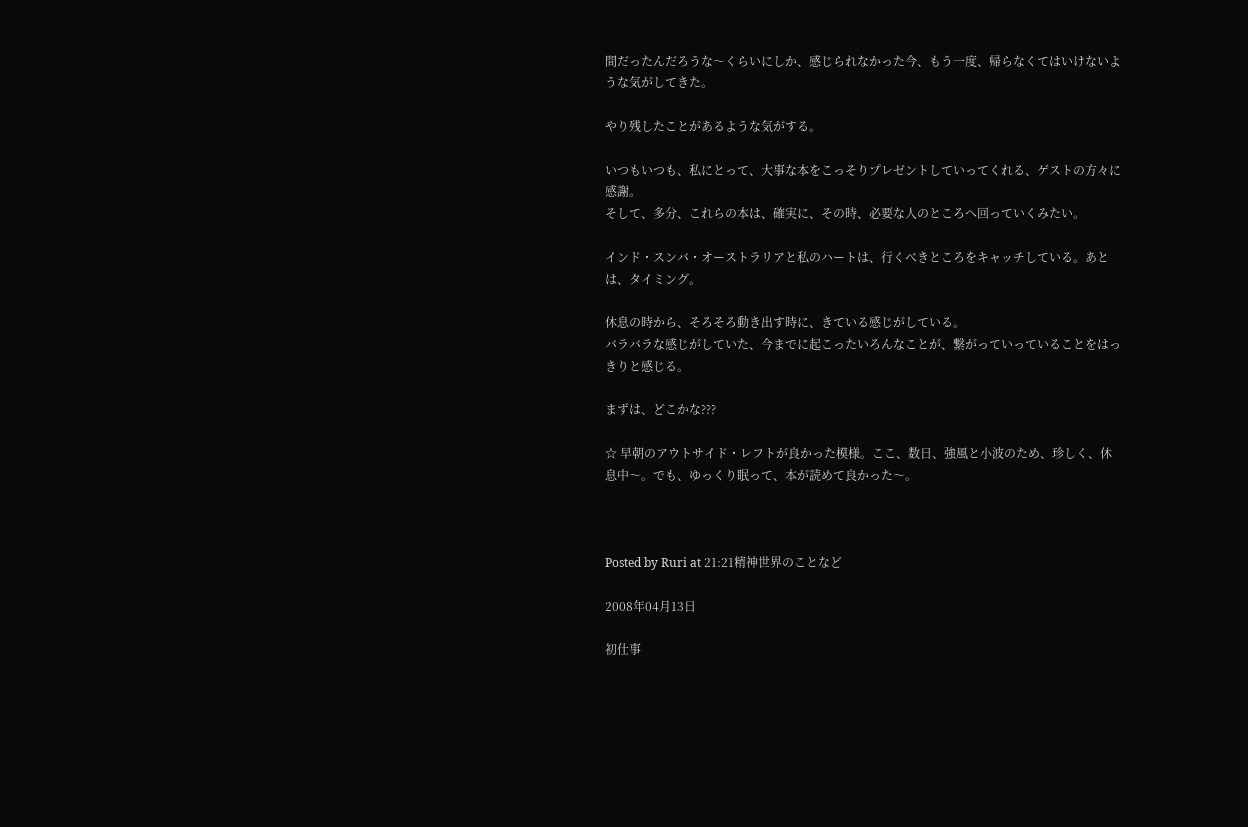間だったんだろうな〜くらいにしか、感じられなかった今、もう一度、帰らなくてはいけないような気がしてきた。

やり残したことがあるような気がする。

いつもいつも、私にとって、大事な本をこっそりプレゼントしていってくれる、ゲストの方々に感謝。
そして、多分、これらの本は、確実に、その時、必要な人のところへ回っていくみたい。

インド・スンバ・オーストラリアと私のハートは、行くべきところをキャッチしている。あとは、タイミング。

休息の時から、そろそろ動き出す時に、きている感じがしている。
バラバラな感じがしていた、今までに起こったいろんなことが、繋がっていっていることをはっきりと感じる。

まずは、どこかな???

☆ 早朝のアウトサイド・レフトが良かった模様。ここ、数日、強風と小波のため、珍しく、休息中〜。でも、ゆっくり眠って、本が読めて良かった〜。



Posted by Ruri at 21:21精神世界のことなど

2008年04月13日

初仕事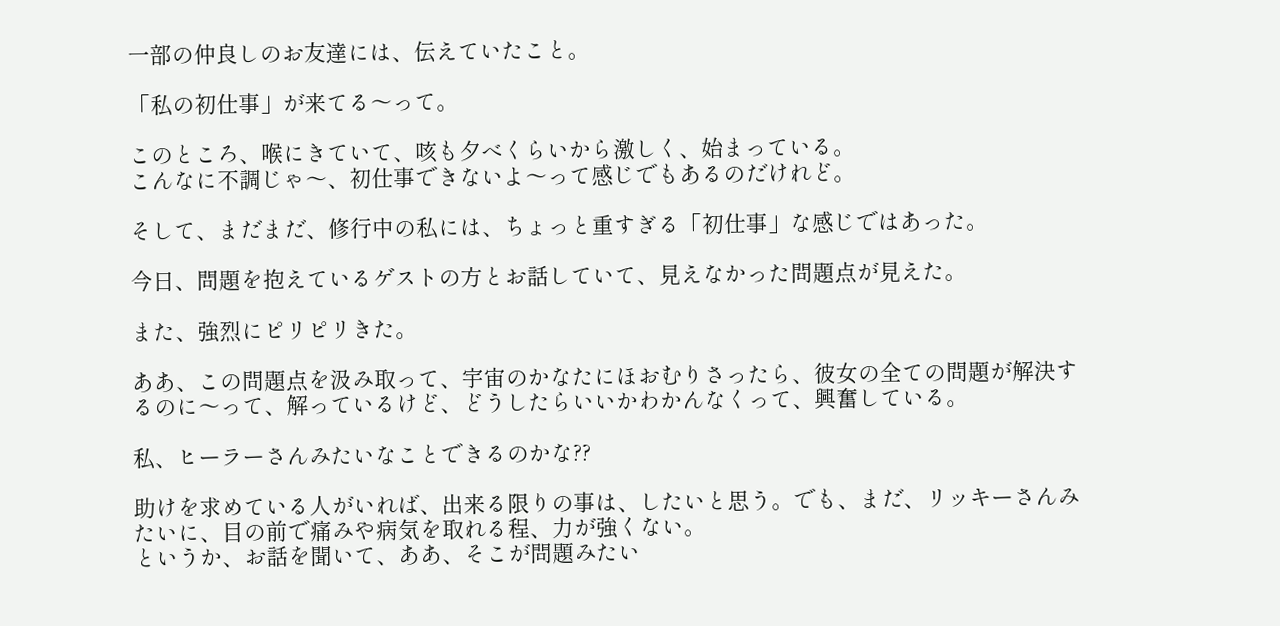一部の仲良しのお友達には、伝えていたこと。

「私の初仕事」が来てる〜って。

このところ、喉にきていて、咳も夕べくらいから激しく、始まっている。
こんなに不調じゃ〜、初仕事できないよ〜って感じでもあるのだけれど。

そして、まだまだ、修行中の私には、ちょっと重すぎる「初仕事」な感じではあった。

今日、問題を抱えているゲストの方とお話していて、見えなかった問題点が見えた。

また、強烈にピリピリきた。

ああ、この問題点を汲み取って、宇宙のかなたにほおむりさったら、彼女の全ての問題が解決するのに〜って、解っているけど、どうしたらいいかわかんなくって、興奮している。

私、ヒーラーさんみたいなことできるのかな??

助けを求めている人がいれば、出来る限りの事は、したいと思う。でも、まだ、リッキーさんみたいに、目の前で痛みや病気を取れる程、力が強くない。
というか、お話を聞いて、ああ、そこが問題みたい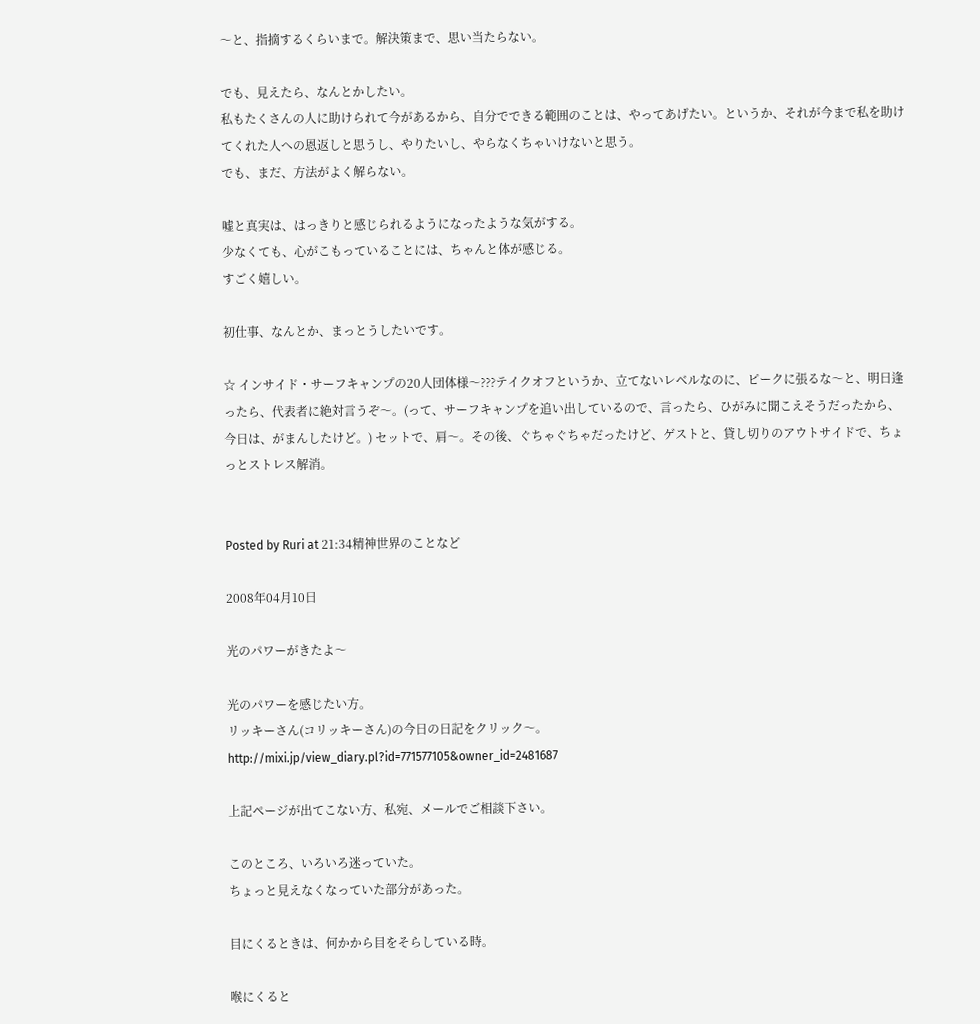〜と、指摘するくらいまで。解決策まで、思い当たらない。

でも、見えたら、なんとかしたい。
私もたくさんの人に助けられて今があるから、自分でできる範囲のことは、やってあげたい。というか、それが今まで私を助けてくれた人への恩返しと思うし、やりたいし、やらなくちゃいけないと思う。
でも、まだ、方法がよく解らない。

嘘と真実は、はっきりと感じられるようになったような気がする。
少なくても、心がこもっていることには、ちゃんと体が感じる。
すごく嬉しい。

初仕事、なんとか、まっとうしたいです。

☆ インサイド・サーフキャンプの20人団体様〜???テイクオフというか、立てないレベルなのに、ピークに張るな〜と、明日逢ったら、代表者に絶対言うぞ〜。(って、サーフキャンプを追い出しているので、言ったら、ひがみに聞こえそうだったから、今日は、がまんしたけど。) セットで、肩〜。その後、ぐちゃぐちゃだったけど、ゲストと、貸し切りのアウトサイドで、ちょっとストレス解消。


Posted by Ruri at 21:34精神世界のことなど

2008年04月10日

光のパワーがきたよ〜

光のパワーを感じたい方。
リッキーさん(コリッキーさん)の今日の日記をクリック〜。
http://mixi.jp/view_diary.pl?id=771577105&owner_id=2481687

上記ページが出てこない方、私宛、メールでご相談下さい。

このところ、いろいろ迷っていた。
ちょっと見えなくなっていた部分があった。

目にくるときは、何かから目をそらしている時。

喉にくると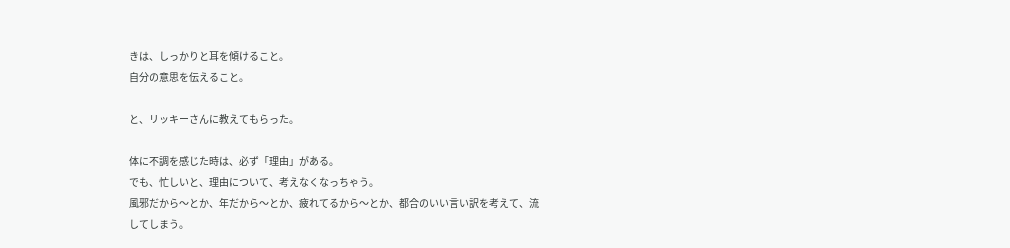きは、しっかりと耳を傾けること。
自分の意思を伝えること。

と、リッキーさんに教えてもらった。

体に不調を感じた時は、必ず「理由」がある。
でも、忙しいと、理由について、考えなくなっちゃう。
風邪だから〜とか、年だから〜とか、疲れてるから〜とか、都合のいい言い訳を考えて、流してしまう。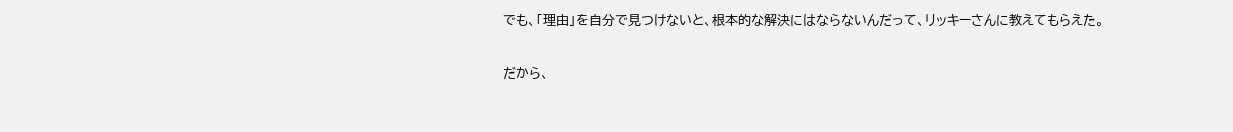でも、「理由」を自分で見つけないと、根本的な解決にはならないんだって、リッキーさんに教えてもらえた。

だから、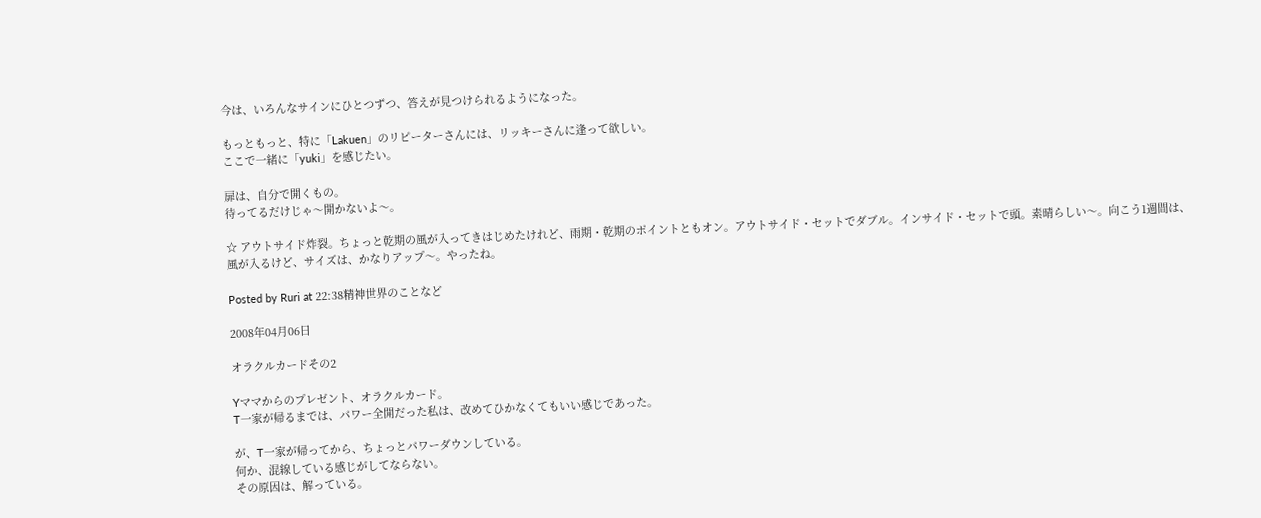今は、いろんなサインにひとつずつ、答えが見つけられるようになった。

もっともっと、特に「Lakuen」のリピーターさんには、リッキーさんに逢って欲しい。
ここで一緒に「yuki」を感じたい。

扉は、自分で開くもの。
待ってるだけじゃ〜開かないよ〜。

☆ アウトサイド炸裂。ちょっと乾期の風が入ってきはじめたけれど、雨期・乾期のポイントともオン。アウトサイド・セットでダブル。インサイド・セットで頭。素晴らしい〜。向こう1週間は、風が入るけど、サイズは、かなりアップ〜。やったね。

Posted by Ruri at 22:38精神世界のことなど

2008年04月06日

オラクルカードその2

Yママからのプレゼント、オラクルカード。
T一家が帰るまでは、パワー全開だった私は、改めてひかなくてもいい感じであった。

が、T一家が帰ってから、ちょっとパワーダウンしている。
何か、混線している感じがしてならない。
その原因は、解っている。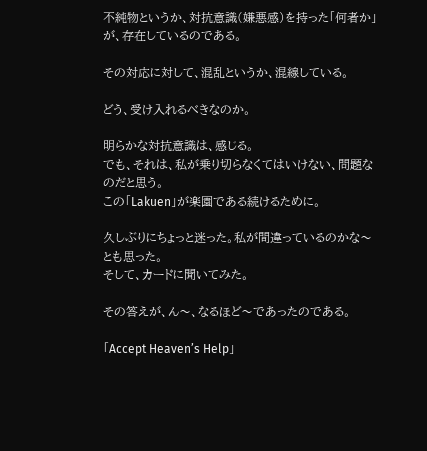不純物というか、対抗意識(嫌悪感)を持った「何者か」が、存在しているのである。

その対応に対して、混乱というか、混線している。

どう、受け入れるべきなのか。

明らかな対抗意識は、感じる。
でも、それは、私が乗り切らなくてはいけない、問題なのだと思う。
この「Lakuen」が楽園である続けるために。

久しぶりにちょっと迷った。私が間違っているのかな〜とも思った。
そして、カードに聞いてみた。

その答えが、ん〜、なるほど〜であったのである。

「Accept Heaven’s Help」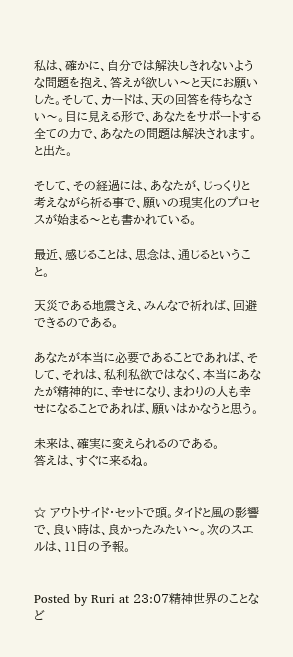私は、確かに、自分では解決しきれないような問題を抱え、答えが欲しい〜と天にお願いした。そして、カードは、天の回答を待ちなさい〜。目に見える形で、あなたをサポートする全ての力で、あなたの問題は解決されます。と出た。

そして、その経過には、あなたが、じっくりと考えながら祈る事で、願いの現実化のプロセスが始まる〜とも書かれている。

最近、感じることは、思念は、通じるということ。

天災である地震さえ、みんなで祈れば、回避できるのである。

あなたが本当に必要であることであれば、そして、それは、私利私欲ではなく、本当にあなたが精神的に、幸せになり、まわりの人も幸せになることであれば、願いはかなうと思う。

未来は、確実に変えられるのである。
答えは、すぐに来るね。


☆ アウトサイド・セットで頭。タイドと風の影響で、良い時は、良かったみたい〜。次のスエルは、11日の予報。


Posted by Ruri at 23:07精神世界のことなど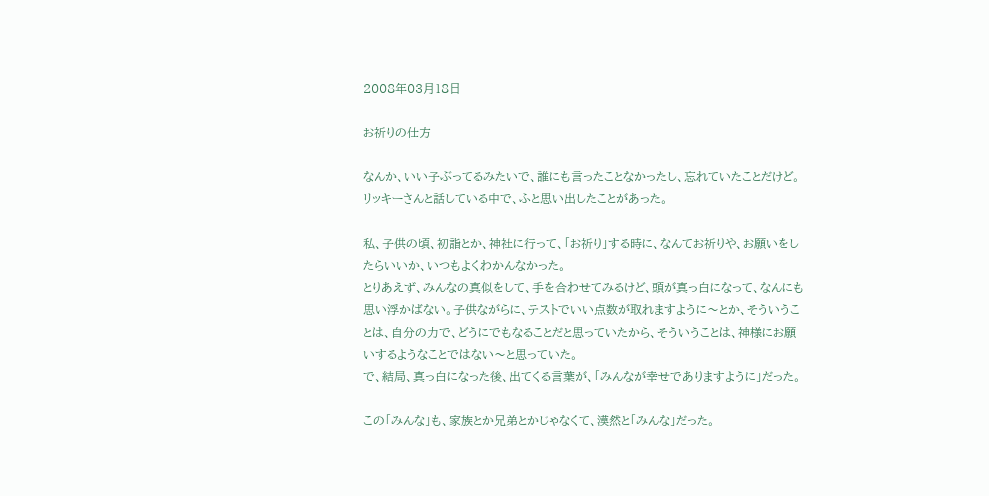2008年03月18日

お祈りの仕方

なんか、いい子ぶってるみたいで、誰にも言ったことなかったし、忘れていたことだけど。リッキーさんと話している中で、ふと思い出したことがあった。

私、子供の頃、初詣とか、神社に行って、「お祈り」する時に、なんてお祈りや、お願いをしたらいいか、いつもよくわかんなかった。
とりあえず、みんなの真似をして、手を合わせてみるけど、頭が真っ白になって、なんにも思い浮かばない。子供ながらに、テストでいい点数が取れますように〜とか、そういうことは、自分の力で、どうにでもなることだと思っていたから、そういうことは、神様にお願いするようなことではない〜と思っていた。
で、結局、真っ白になった後、出てくる言葉が、「みんなが幸せでありますように」だった。

この「みんな」も、家族とか兄弟とかじゃなくて、漠然と「みんな」だった。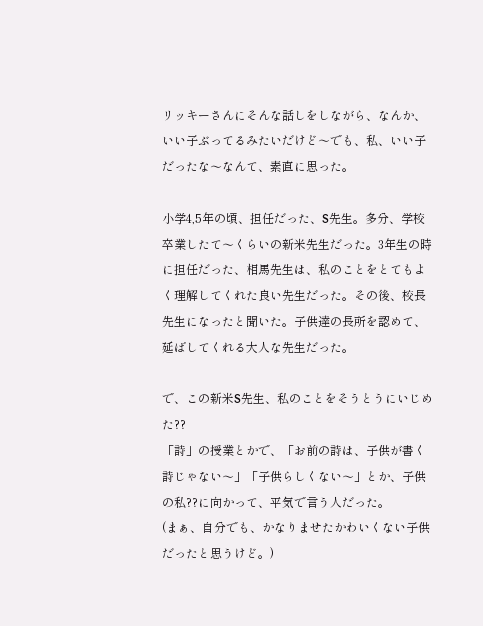リッキーさんにそんな話しをしながら、なんか、いい子ぶってるみたいだけど〜でも、私、いい子だったな〜なんて、素直に思った。

小学4,5年の頃、担任だった、S先生。多分、学校卒業したて〜くらいの新米先生だった。3年生の時に担任だった、相馬先生は、私のことをとてもよく理解してくれた良い先生だった。その後、校長先生になったと聞いた。子供達の長所を認めて、延ばしてくれる大人な先生だった。

で、この新米S先生、私のことをそうとうにいじめた??
「詩」の授業とかで、「お前の詩は、子供が書く詩じゃない〜」「子供らしくない〜」とか、子供の私??に向かって、平気で言う人だった。
(まぁ、自分でも、かなりませたかわいくない子供だったと思うけど。)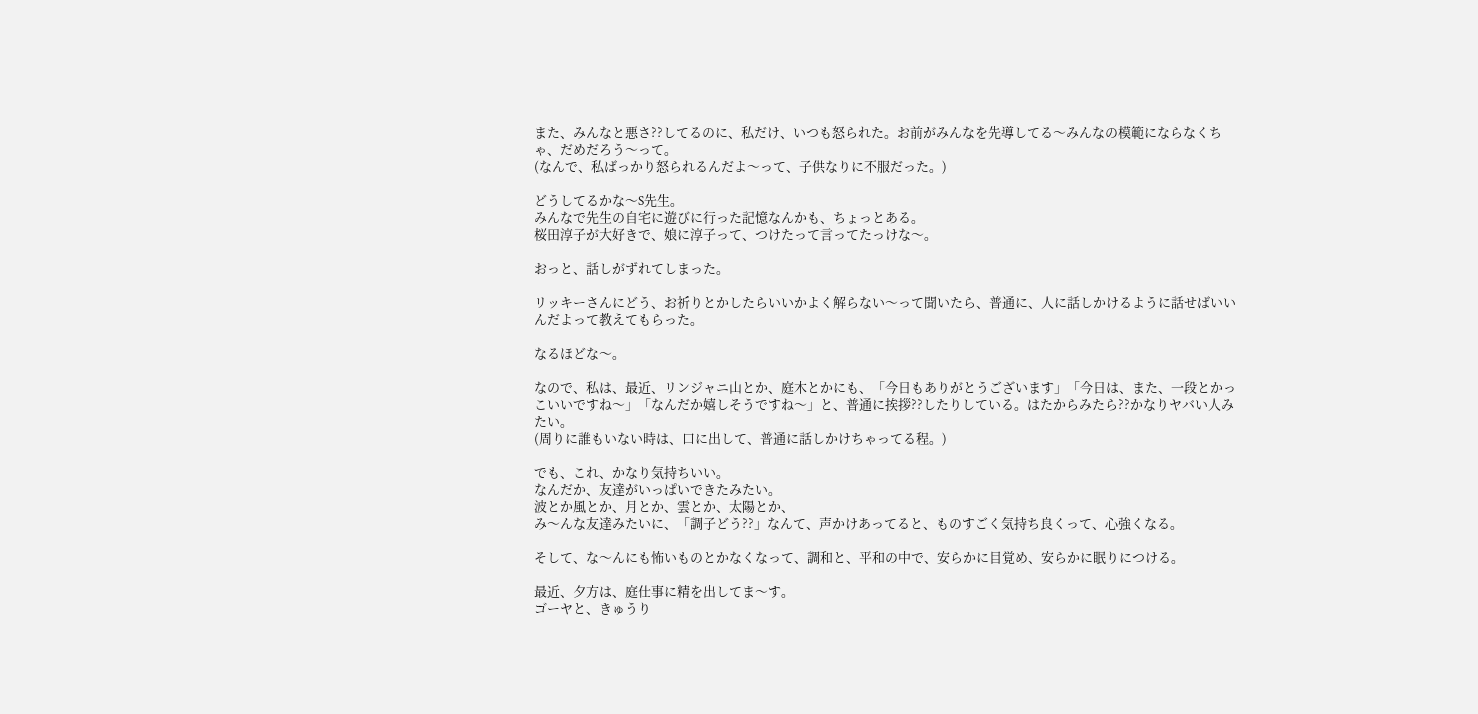また、みんなと悪さ??してるのに、私だけ、いつも怒られた。お前がみんなを先導してる〜みんなの模範にならなくちゃ、だめだろう〜って。
(なんで、私ばっかり怒られるんだよ〜って、子供なりに不服だった。)

どうしてるかな〜S先生。
みんなで先生の自宅に遊びに行った記憶なんかも、ちょっとある。
桜田淳子が大好きで、娘に淳子って、つけたって言ってたっけな〜。

おっと、話しがずれてしまった。

リッキーさんにどう、お祈りとかしたらいいかよく解らない〜って聞いたら、普通に、人に話しかけるように話せばいいんだよって教えてもらった。

なるほどな〜。

なので、私は、最近、リンジャニ山とか、庭木とかにも、「今日もありがとうございます」「今日は、また、一段とかっこいいですね〜」「なんだか嬉しそうですね〜」と、普通に挨拶??したりしている。はたからみたら??かなりヤバい人みたい。
(周りに誰もいない時は、口に出して、普通に話しかけちゃってる程。)

でも、これ、かなり気持ちいい。
なんだか、友達がいっぱいできたみたい。
波とか風とか、月とか、雲とか、太陽とか、
み〜んな友達みたいに、「調子どう??」なんて、声かけあってると、ものすごく気持ち良くって、心強くなる。

そして、な〜んにも怖いものとかなくなって、調和と、平和の中で、安らかに目覚め、安らかに眠りにつける。

最近、夕方は、庭仕事に精を出してま〜す。
ゴーヤと、きゅうり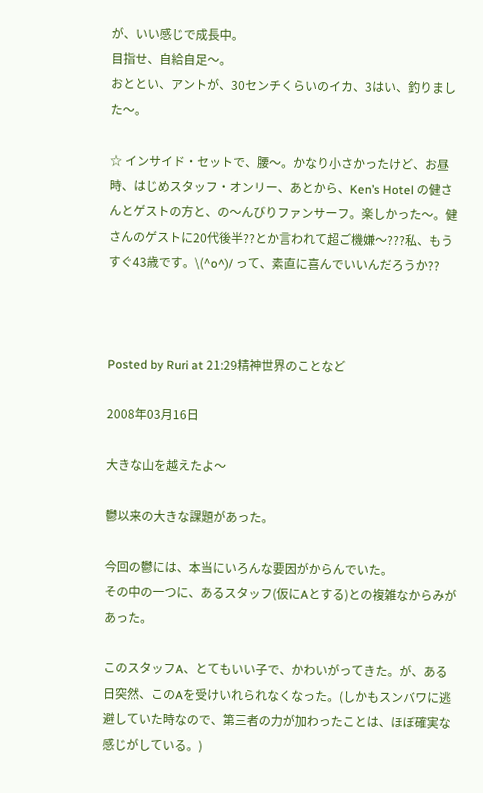が、いい感じで成長中。
目指せ、自給自足〜。
おととい、アントが、30センチくらいのイカ、3はい、釣りました〜。

☆ インサイド・セットで、腰〜。かなり小さかったけど、お昼時、はじめスタッフ・オンリー、あとから、Ken’s Hotel の健さんとゲストの方と、の〜んびりファンサーフ。楽しかった〜。健さんのゲストに20代後半??とか言われて超ご機嫌〜???私、もうすぐ43歳です。\(^o^)/ って、素直に喜んでいいんだろうか??



Posted by Ruri at 21:29精神世界のことなど

2008年03月16日

大きな山を越えたよ〜

鬱以来の大きな課題があった。

今回の鬱には、本当にいろんな要因がからんでいた。
その中の一つに、あるスタッフ(仮にAとする)との複雑なからみがあった。

このスタッフA、とてもいい子で、かわいがってきた。が、ある日突然、このAを受けいれられなくなった。(しかもスンバワに逃避していた時なので、第三者の力が加わったことは、ほぼ確実な感じがしている。)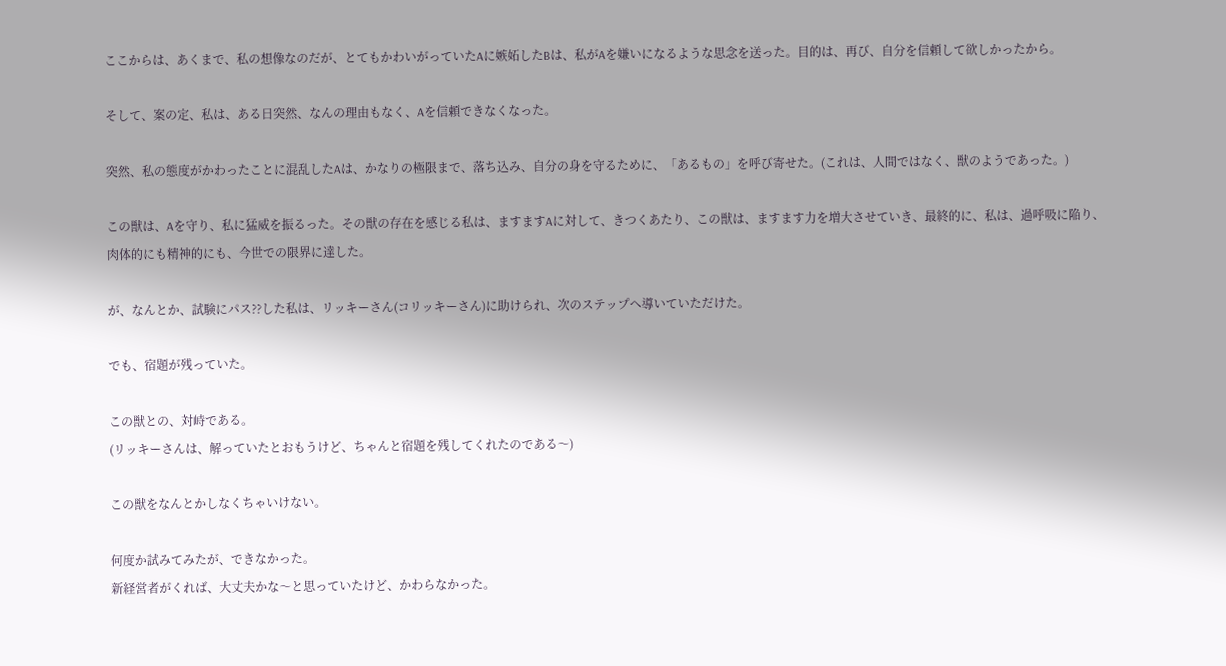ここからは、あくまで、私の想像なのだが、とてもかわいがっていたAに嫉妬したBは、私がAを嫌いになるような思念を送った。目的は、再び、自分を信頼して欲しかったから。

そして、案の定、私は、ある日突然、なんの理由もなく、Aを信頼できなくなった。

突然、私の態度がかわったことに混乱したAは、かなりの極限まで、落ち込み、自分の身を守るために、「あるもの」を呼び寄せた。(これは、人間ではなく、獣のようであった。)

この獣は、Aを守り、私に猛威を振るった。その獣の存在を感じる私は、ますますAに対して、きつくあたり、この獣は、ますます力を増大させていき、最終的に、私は、過呼吸に陥り、肉体的にも精神的にも、今世での限界に達した。

が、なんとか、試験にパス??した私は、リッキーさん(コリッキーさん)に助けられ、次のステップへ導いていただけた。

でも、宿題が残っていた。

この獣との、対峙である。
(リッキーさんは、解っていたとおもうけど、ちゃんと宿題を残してくれたのである〜)

この獣をなんとかしなくちゃいけない。

何度か試みてみたが、できなかった。
新経営者がくれば、大丈夫かな〜と思っていたけど、かわらなかった。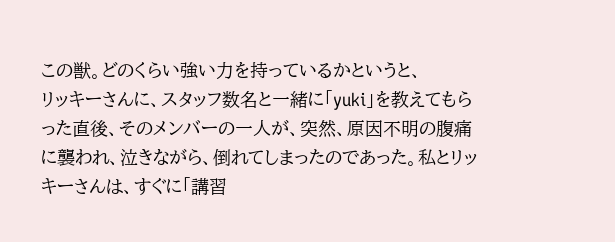この獣。どのくらい強い力を持っているかというと、
リッキーさんに、スタッフ数名と一緒に「yuki」を教えてもらった直後、そのメンバーの一人が、突然、原因不明の腹痛に襲われ、泣きながら、倒れてしまったのであった。私とリッキーさんは、すぐに「講習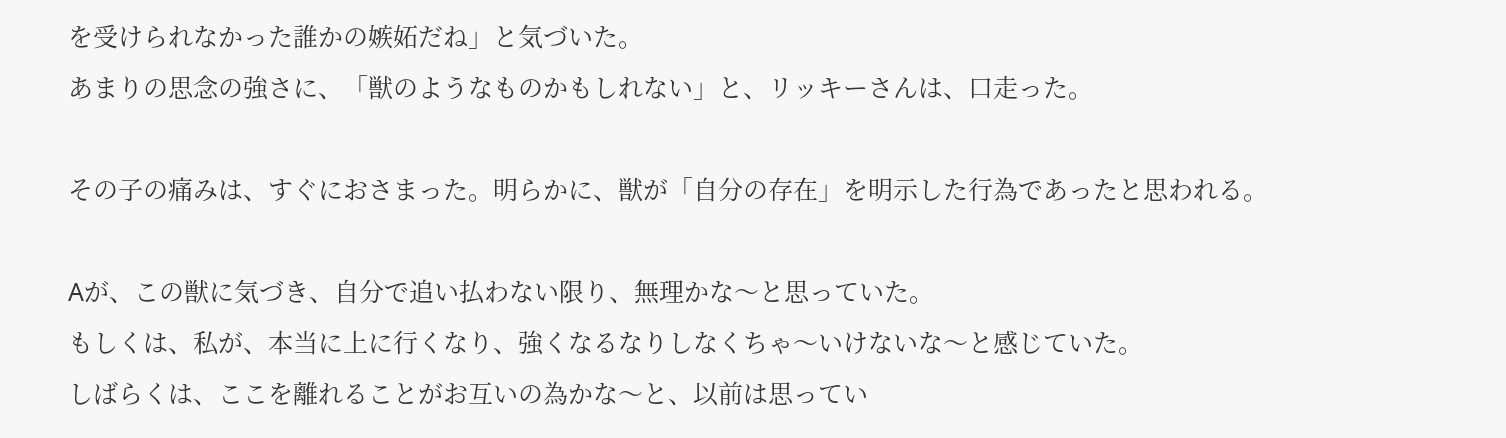を受けられなかった誰かの嫉妬だね」と気づいた。
あまりの思念の強さに、「獣のようなものかもしれない」と、リッキーさんは、口走った。

その子の痛みは、すぐにおさまった。明らかに、獣が「自分の存在」を明示した行為であったと思われる。

Aが、この獣に気づき、自分で追い払わない限り、無理かな〜と思っていた。
もしくは、私が、本当に上に行くなり、強くなるなりしなくちゃ〜いけないな〜と感じていた。
しばらくは、ここを離れることがお互いの為かな〜と、以前は思ってい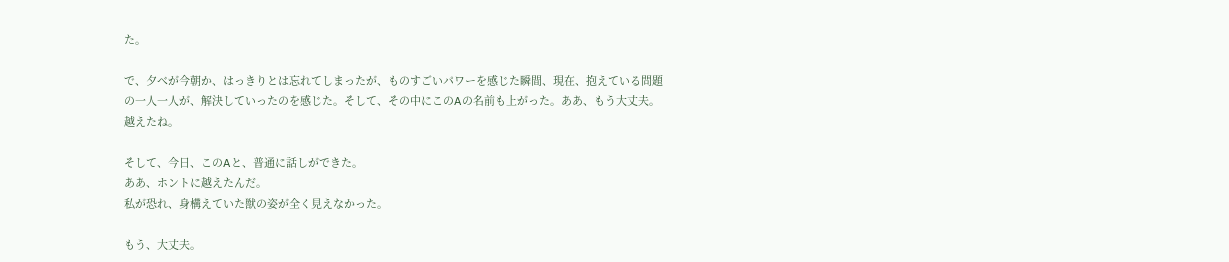た。

で、夕べが今朝か、はっきりとは忘れてしまったが、ものすごいパワーを感じた瞬間、現在、抱えている問題の一人一人が、解決していったのを感じた。そして、その中にこのAの名前も上がった。ああ、もう大丈夫。越えたね。

そして、今日、このAと、普通に話しができた。
ああ、ホントに越えたんだ。
私が恐れ、身構えていた獣の姿が全く見えなかった。

もう、大丈夫。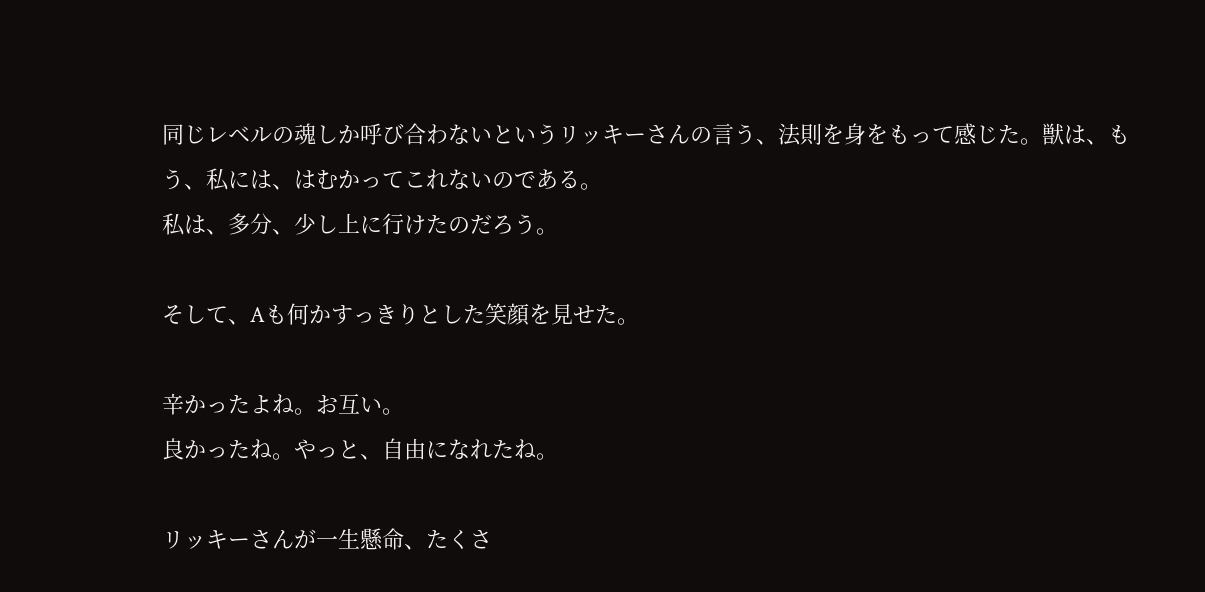同じレベルの魂しか呼び合わないというリッキーさんの言う、法則を身をもって感じた。獣は、もう、私には、はむかってこれないのである。
私は、多分、少し上に行けたのだろう。

そして、Aも何かすっきりとした笑顔を見せた。

辛かったよね。お互い。
良かったね。やっと、自由になれたね。

リッキーさんが一生懸命、たくさ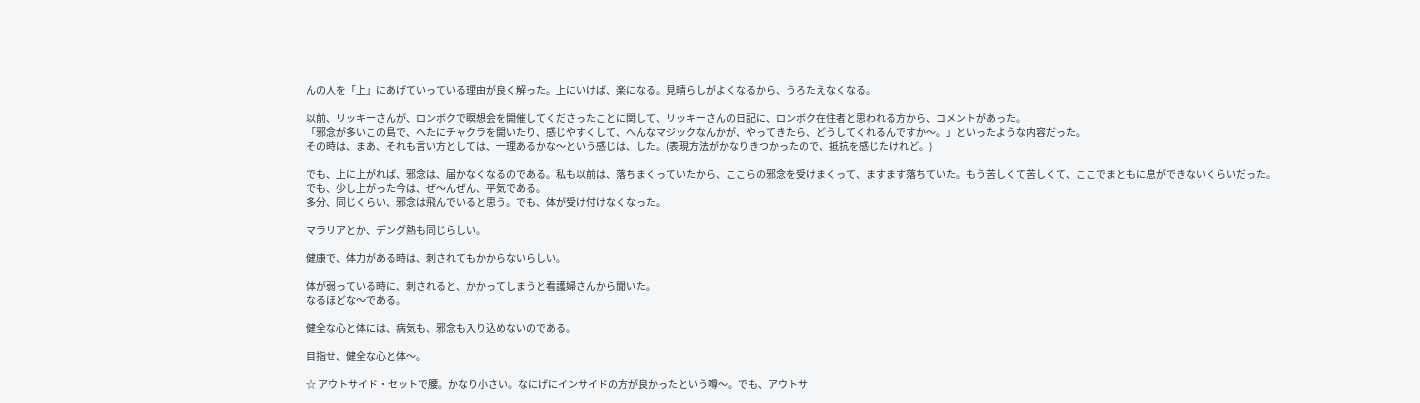んの人を「上」にあげていっている理由が良く解った。上にいけば、楽になる。見晴らしがよくなるから、うろたえなくなる。

以前、リッキーさんが、ロンボクで瞑想会を開催してくださったことに関して、リッキーさんの日記に、ロンボク在住者と思われる方から、コメントがあった。
「邪念が多いこの島で、へたにチャクラを開いたり、感じやすくして、へんなマジックなんかが、やってきたら、どうしてくれるんですか〜。」といったような内容だった。
その時は、まあ、それも言い方としては、一理あるかな〜という感じは、した。(表現方法がかなりきつかったので、抵抗を感じたけれど。)

でも、上に上がれば、邪念は、届かなくなるのである。私も以前は、落ちまくっていたから、ここらの邪念を受けまくって、ますます落ちていた。もう苦しくて苦しくて、ここでまともに息ができないくらいだった。
でも、少し上がった今は、ぜ〜んぜん、平気である。
多分、同じくらい、邪念は飛んでいると思う。でも、体が受け付けなくなった。

マラリアとか、デング熱も同じらしい。

健康で、体力がある時は、刺されてもかからないらしい。

体が弱っている時に、刺されると、かかってしまうと看護婦さんから聞いた。
なるほどな〜である。

健全な心と体には、病気も、邪念も入り込めないのである。

目指せ、健全な心と体〜。

☆ アウトサイド・セットで腰。かなり小さい。なにげにインサイドの方が良かったという噂〜。でも、アウトサ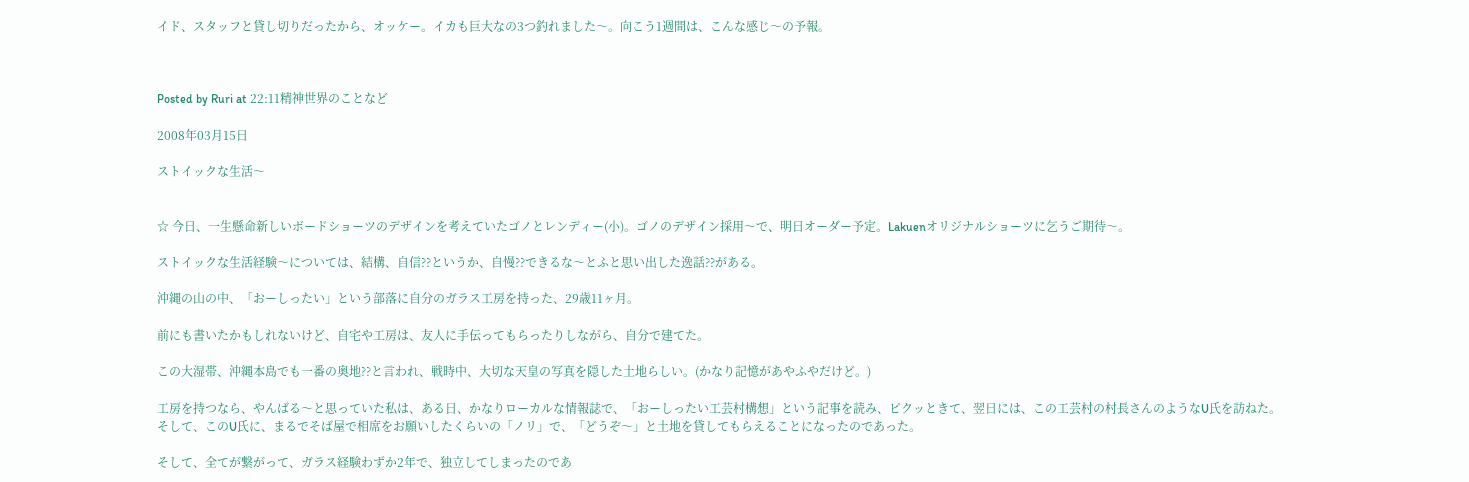イド、スタッフと貸し切りだったから、オッケー。イカも巨大なの3つ釣れました〜。向こう1週間は、こんな感じ〜の予報。



Posted by Ruri at 22:11精神世界のことなど

2008年03月15日

ストイックな生活〜


☆ 今日、一生懸命新しいボードショーツのデザインを考えていたゴノとレンディー(小)。ゴノのデザイン採用〜で、明日オーダー予定。Lakuenオリジナルショーツに乞うご期待〜。

ストイックな生活経験〜については、結構、自信??というか、自慢??できるな〜とふと思い出した逸話??がある。

沖縄の山の中、「おーしったい」という部落に自分のガラス工房を持った、29歳11ヶ月。

前にも書いたかもしれないけど、自宅や工房は、友人に手伝ってもらったりしながら、自分で建てた。

この大湿帯、沖縄本島でも一番の奥地??と言われ、戦時中、大切な天皇の写真を隠した土地らしい。(かなり記憶があやふやだけど。)

工房を持つなら、やんばる〜と思っていた私は、ある日、かなりローカルな情報誌で、「おーしったい工芸村構想」という記事を読み、ピクッときて、翌日には、この工芸村の村長さんのようなU氏を訪ねた。
そして、このU氏に、まるでそば屋で相席をお願いしたくらいの「ノリ」で、「どうぞ〜」と土地を貸してもらえることになったのであった。

そして、全てが繋がって、ガラス経験わずか2年で、独立してしまったのであ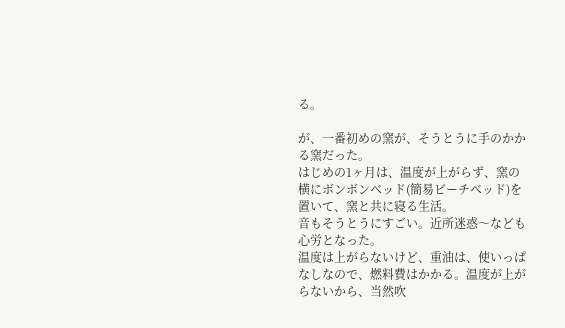る。

が、一番初めの窯が、そうとうに手のかかる窯だった。
はじめの1ヶ月は、温度が上がらず、窯の横にボンボンベッド(簡易ビーチベッド)を置いて、窯と共に寝る生活。
音もそうとうにすごい。近所迷惑〜なども心労となった。
温度は上がらないけど、重油は、使いっぱなしなので、燃料費はかかる。温度が上がらないから、当然吹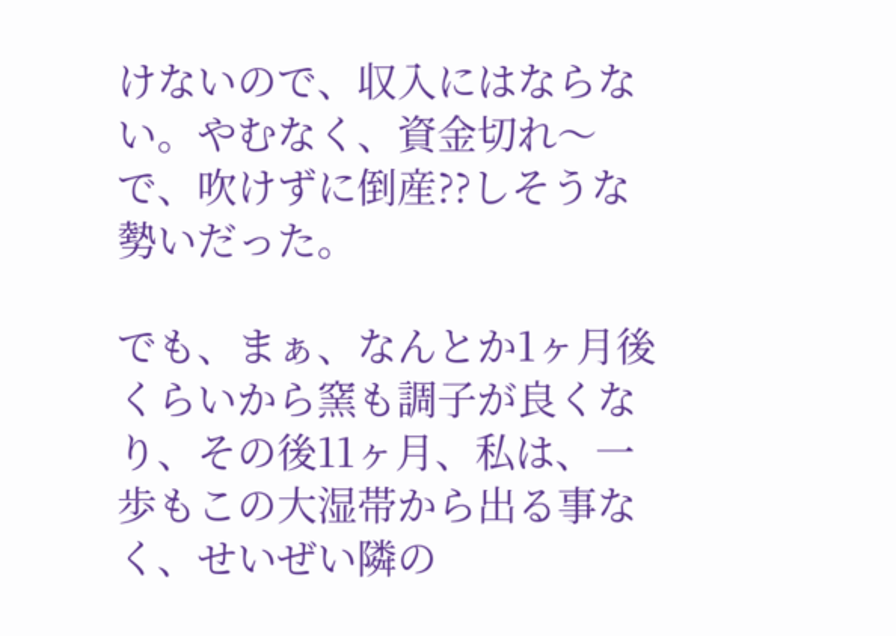けないので、収入にはならない。やむなく、資金切れ〜で、吹けずに倒産??しそうな勢いだった。

でも、まぁ、なんとか1ヶ月後くらいから窯も調子が良くなり、その後11ヶ月、私は、一歩もこの大湿帯から出る事なく、せいぜい隣の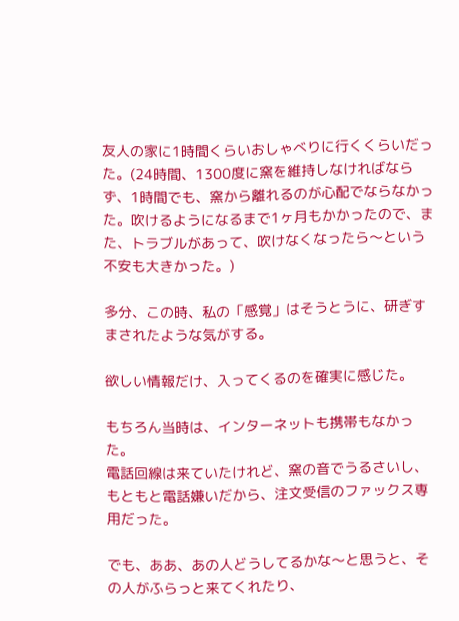友人の家に1時間くらいおしゃべりに行くくらいだった。(24時間、1300度に窯を維持しなければならず、1時間でも、窯から離れるのが心配でならなかった。吹けるようになるまで1ヶ月もかかったので、また、トラブルがあって、吹けなくなったら〜という不安も大きかった。)

多分、この時、私の「感覚」はそうとうに、研ぎすまされたような気がする。

欲しい情報だけ、入ってくるのを確実に感じた。

もちろん当時は、インターネットも携帯もなかった。
電話回線は来ていたけれど、窯の音でうるさいし、もともと電話嫌いだから、注文受信のファックス専用だった。

でも、ああ、あの人どうしてるかな〜と思うと、その人がふらっと来てくれたり、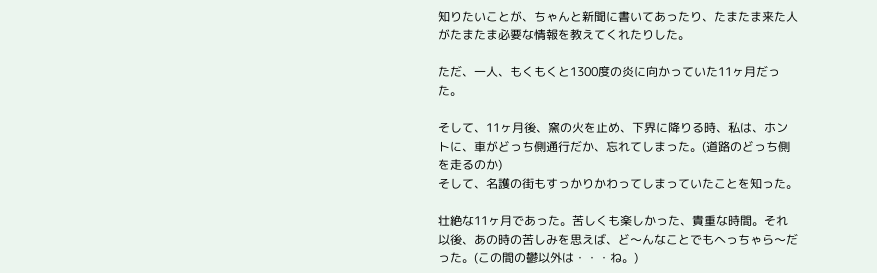知りたいことが、ちゃんと新聞に書いてあったり、たまたま来た人がたまたま必要な情報を教えてくれたりした。

ただ、一人、もくもくと1300度の炎に向かっていた11ヶ月だった。

そして、11ヶ月後、窯の火を止め、下界に降りる時、私は、ホントに、車がどっち側通行だか、忘れてしまった。(道路のどっち側を走るのか)
そして、名護の街もすっかりかわってしまっていたことを知った。

壮絶な11ヶ月であった。苦しくも楽しかった、貴重な時間。それ以後、あの時の苦しみを思えば、ど〜んなことでもへっちゃら〜だった。(この間の鬱以外は・・・ね。)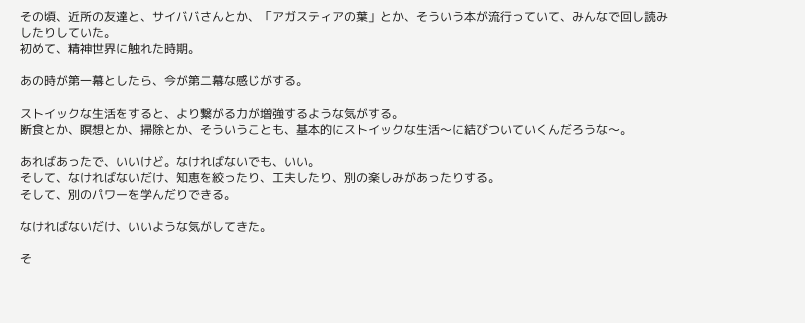その頃、近所の友達と、サイババさんとか、「アガスティアの葉」とか、そういう本が流行っていて、みんなで回し読みしたりしていた。
初めて、精神世界に触れた時期。

あの時が第一幕としたら、今が第二幕な感じがする。

ストイックな生活をすると、より繋がる力が増強するような気がする。
断食とか、瞑想とか、掃除とか、そういうことも、基本的にストイックな生活〜に結びついていくんだろうな〜。

あればあったで、いいけど。なければないでも、いい。
そして、なければないだけ、知恵を絞ったり、工夫したり、別の楽しみがあったりする。
そして、別のパワーを学んだりできる。

なければないだけ、いいような気がしてきた。

そ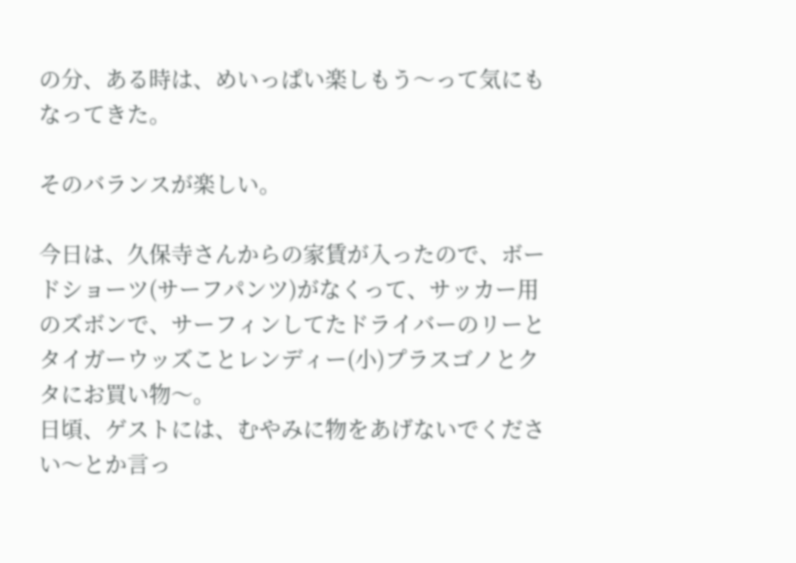の分、ある時は、めいっぱい楽しもう〜って気にもなってきた。

そのバランスが楽しい。

今日は、久保寺さんからの家賃が入ったので、ボードショーツ(サーフパンツ)がなくって、サッカー用のズボンで、サーフィンしてたドライバーのリーとタイガーウッズことレンディー(小)プラスゴノとクタにお買い物〜。
日頃、ゲストには、むやみに物をあげないでください〜とか言っ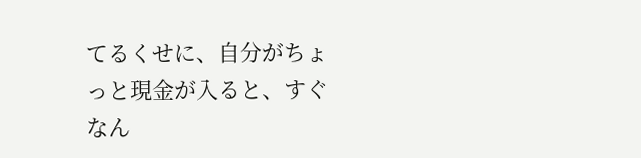てるくせに、自分がちょっと現金が入ると、すぐなん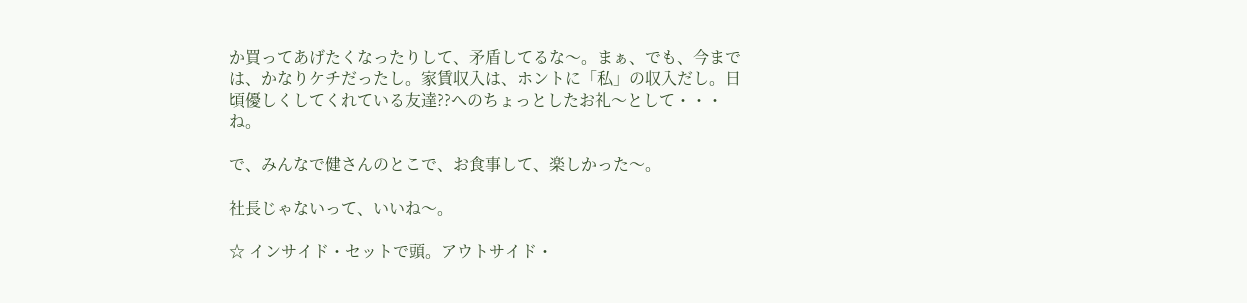か買ってあげたくなったりして、矛盾してるな〜。まぁ、でも、今までは、かなりケチだったし。家賃収入は、ホントに「私」の収入だし。日頃優しくしてくれている友達??へのちょっとしたお礼〜として・・・ね。

で、みんなで健さんのとこで、お食事して、楽しかった〜。

社長じゃないって、いいね〜。

☆ インサイド・セットで頭。アウトサイド・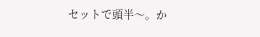セットで頭半〜。か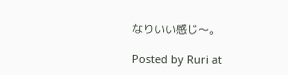なりいい感じ〜。

Posted by Ruri at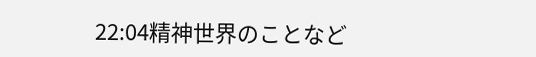22:04精神世界のことなど